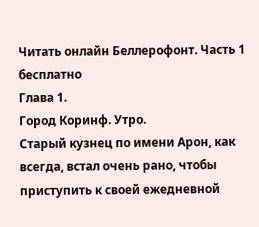Читать онлайн Беллерофонт. Часть 1 бесплатно
Глава 1.
Город Коринф. Утро.
Старый кузнец по имени Арон, как всегда, встал очень рано, чтобы приступить к своей ежедневной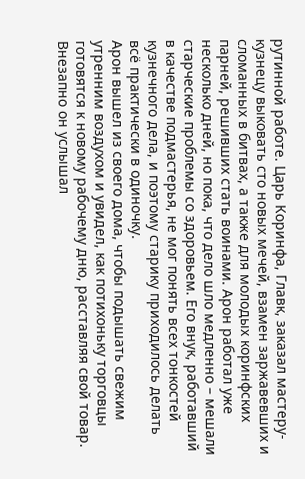рутинной работе. Царь Коринфа, Главк, заказал мастеру-кузнецу выковать сто новых мечей, взамен заржавевших и сломанных в битвах, а также для молодых коринфских парней, решивших стать воинами. Арон работал уже несколько дней, но пока, что дело шло медленно – мешали старческие проблемы со здоровьем. Его внук, работавший в качестве подмастерья, не мог понять всех тонкостей кузнечного дела, и поэтому старику приходилось делать всё практически в одиночку.
Арон вышел из своего дома, чтобы подышать свежим утренним воздухом и увидел, как потихоньку торговцы готовятся к новому рабочему дню, расставляя свой товар. Внезапно он услышал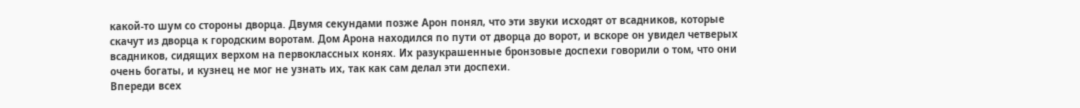какой-то шум со стороны дворца. Двумя секундами позже Арон понял, что эти звуки исходят от всадников, которые скачут из дворца к городским воротам. Дом Арона находился по пути от дворца до ворот, и вскоре он увидел четверых всадников, сидящих верхом на первоклассных конях. Их разукрашенные бронзовые доспехи говорили о том, что они очень богаты, и кузнец не мог не узнать их, так как сам делал эти доспехи.
Впереди всех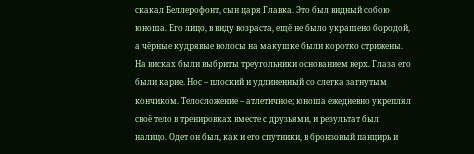скакал Беллерофонт, сын царя Главка. Это был видный собою юноша. Его лицо, в виду возраста, ещё не было украшено бородой, а чёрные кудрявые волосы на макушке были коротко стрижены. На висках были выбриты треугольники основанием верх. Глаза его были карие. Нос – плоский и удлиненный со слегка загнутым кончиком. Телосложение – атлетичное; юноша ежедневно укреплял своё тело в тренировках вместе с друзьями, и результат был налицо. Одет он был, как и его спутники, в бронзовый панцирь и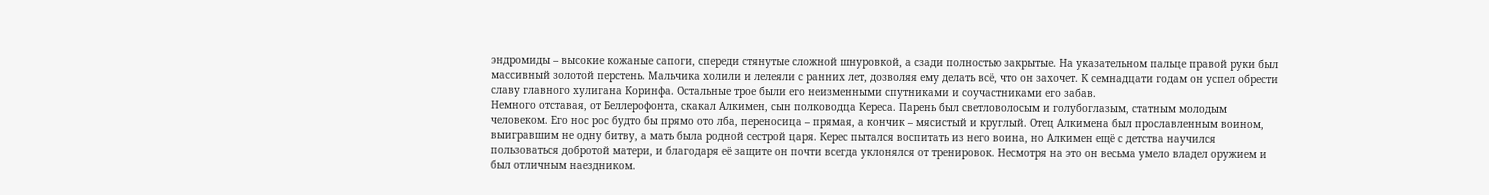эндромиды – высокие кожаные сапоги, спереди стянутые сложной шнуровкой, а сзади полностью закрытые. На указательном пальце правой руки был массивный золотой перстень. Мальчика холили и лелеяли с ранних лет, дозволяя ему делать всё, что он захочет. К семнадцати годам он успел обрести славу главного хулигана Коринфа. Остальные трое были его неизменными спутниками и соучастниками его забав.
Немного отставая, от Беллерофонта, скакал Алкимен, сын полководца Кереса. Парень был светловолосым и голубоглазым, статным молодым человеком. Его нос рос будто бы прямо ото лба, переносица – прямая, а кончик – мясистый и круглый. Отец Алкимена был прославленным воином, выигравшим не одну битву, а мать была родной сестрой царя. Керес пытался воспитать из него воина, но Алкимен ещё с детства научился пользоваться добротой матери, и благодаря её защите он почти всегда уклонялся от тренировок. Несмотря на это он весьма умело владел оружием и был отличным наездником.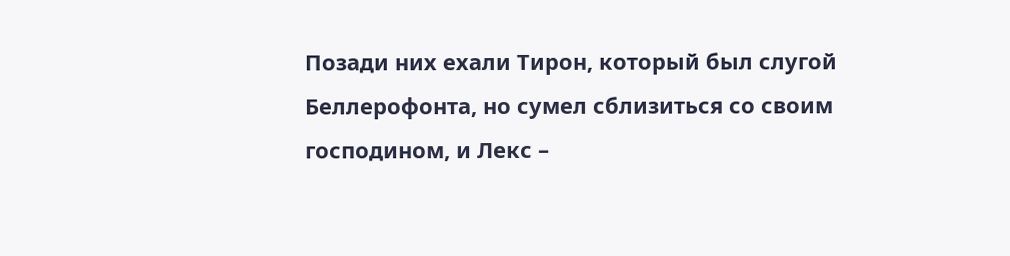Позади них ехали Тирон, который был слугой Беллерофонта, но сумел сблизиться со своим господином, и Лекс –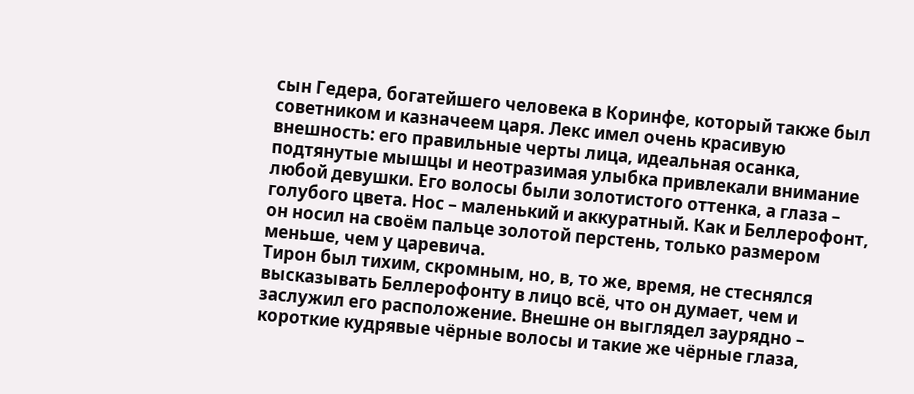сын Гедера, богатейшего человека в Коринфе, который также был советником и казначеем царя. Лекс имел очень красивую внешность: его правильные черты лица, идеальная осанка, подтянутые мышцы и неотразимая улыбка привлекали внимание любой девушки. Его волосы были золотистого оттенка, а глаза – голубого цвета. Нос – маленький и аккуратный. Как и Беллерофонт, он носил на своём пальце золотой перстень, только размером меньше, чем у царевича.
Тирон был тихим, скромным, но, в, то же, время, не стеснялся высказывать Беллерофонту в лицо всё, что он думает, чем и заслужил его расположение. Внешне он выглядел заурядно – короткие кудрявые чёрные волосы и такие же чёрные глаза,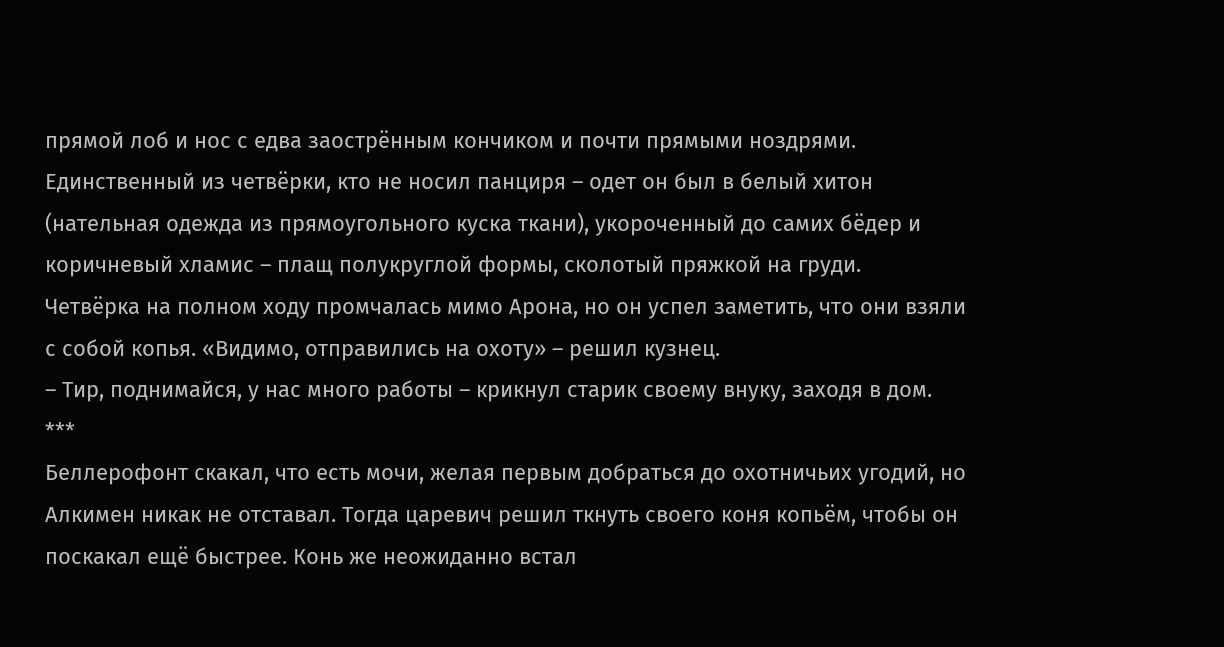прямой лоб и нос с едва заострённым кончиком и почти прямыми ноздрями. Единственный из четвёрки, кто не носил панциря – одет он был в белый хитон (нательная одежда из прямоугольного куска ткани), укороченный до самих бёдер и коричневый хламис – плащ полукруглой формы, сколотый пряжкой на груди.
Четвёрка на полном ходу промчалась мимо Арона, но он успел заметить, что они взяли с собой копья. «Видимо, отправились на охоту» – решил кузнец.
– Тир, поднимайся, у нас много работы – крикнул старик своему внуку, заходя в дом.
***
Беллерофонт скакал, что есть мочи, желая первым добраться до охотничьих угодий, но Алкимен никак не отставал. Тогда царевич решил ткнуть своего коня копьём, чтобы он поскакал ещё быстрее. Конь же неожиданно встал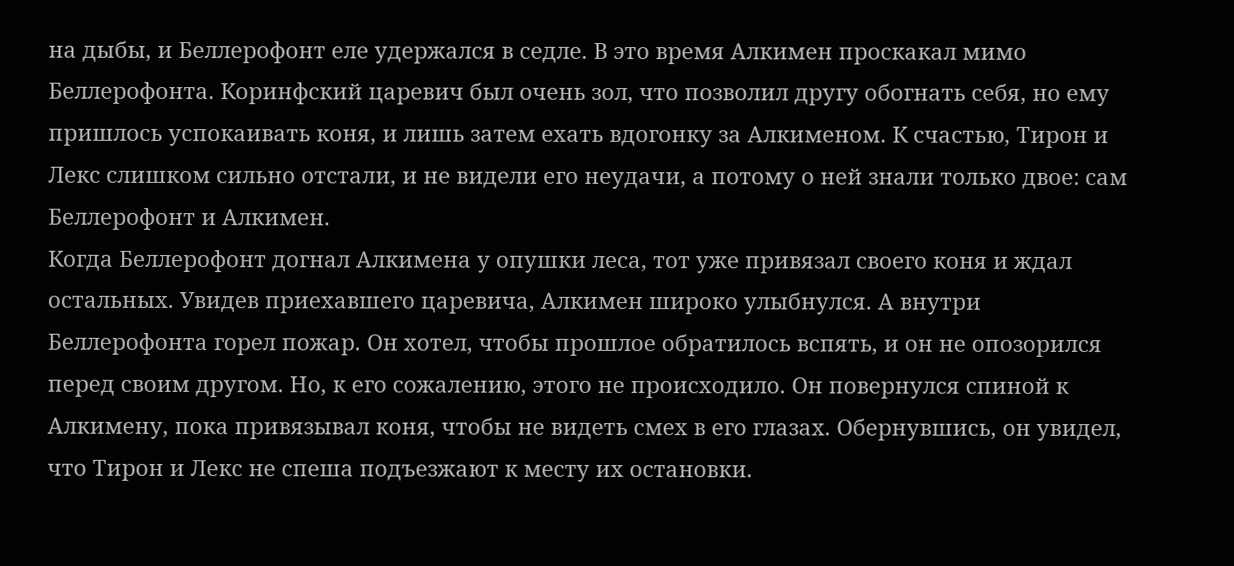на дыбы, и Беллерофонт еле удержался в седле. В это время Алкимен проскакал мимо Беллерофонта. Коринфский царевич был очень зол, что позволил другу обогнать себя, но ему пришлось успокаивать коня, и лишь затем ехать вдогонку за Алкименом. К счастью, Тирон и Лекс слишком сильно отстали, и не видели его неудачи, а потому о ней знали только двое: сам Беллерофонт и Алкимен.
Когда Беллерофонт догнал Алкимена у опушки леса, тот уже привязал своего коня и ждал остальных. Увидев приехавшего царевича, Алкимен широко улыбнулся. А внутри Беллерофонта горел пожар. Он хотел, чтобы прошлое обратилось вспять, и он не опозорился перед своим другом. Но, к его сожалению, этого не происходило. Он повернулся спиной к Алкимену, пока привязывал коня, чтобы не видеть смех в его глазах. Обернувшись, он увидел, что Тирон и Лекс не спеша подъезжают к месту их остановки.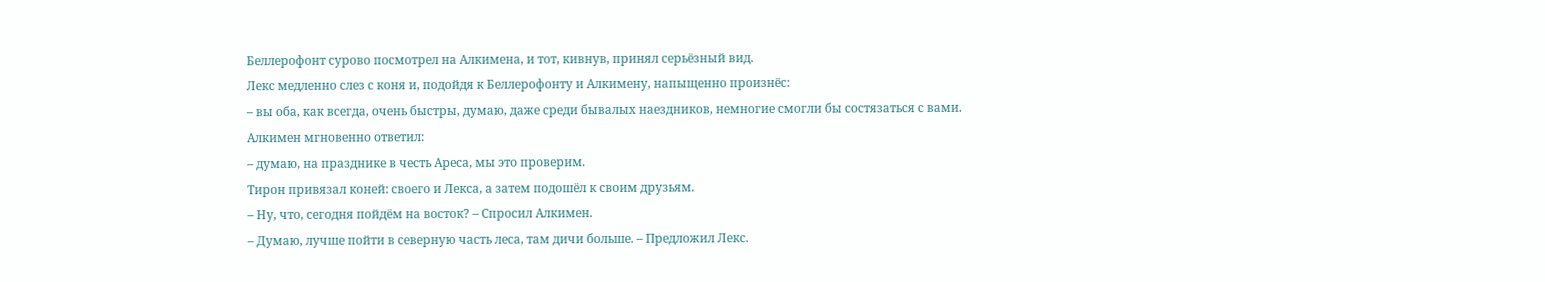Беллерофонт сурово посмотрел на Алкимена, и тот, кивнув, принял серьёзный вид.
Лекс медленно слез с коня и, подойдя к Беллерофонту и Алкимену, напыщенно произнёс:
– вы оба, как всегда, очень быстры, думаю, даже среди бывалых наездников, немногие смогли бы состязаться с вами.
Алкимен мгновенно ответил:
– думаю, на празднике в честь Ареса, мы это проверим.
Тирон привязал коней: своего и Лекса, а затем подошёл к своим друзьям.
– Ну, что, сегодня пойдём на восток? – Спросил Алкимен.
– Думаю, лучше пойти в северную часть леса, там дичи больше. – Предложил Лекс.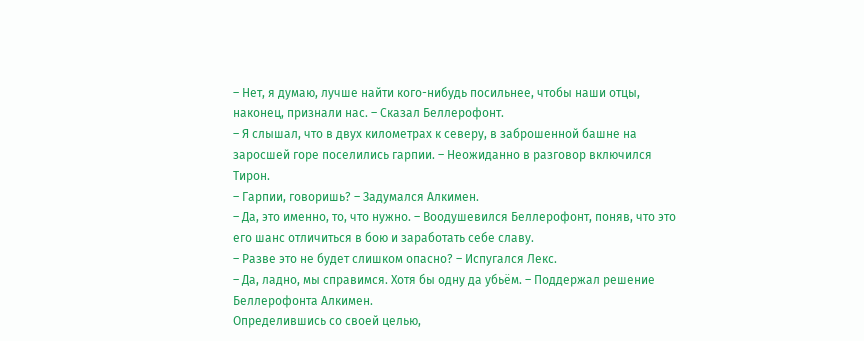– Нет, я думаю, лучше найти кого-нибудь посильнее, чтобы наши отцы, наконец, признали нас. – Сказал Беллерофонт.
– Я слышал, что в двух километрах к северу, в заброшенной башне на заросшей горе поселились гарпии. – Неожиданно в разговор включился Тирон.
– Гарпии, говоришь? – Задумался Алкимен.
– Да, это именно, то, что нужно. – Воодушевился Беллерофонт, поняв, что это его шанс отличиться в бою и заработать себе славу.
– Разве это не будет слишком опасно? – Испугался Лекс.
– Да, ладно, мы справимся. Хотя бы одну да убьём. – Поддержал решение Беллерофонта Алкимен.
Определившись со своей целью,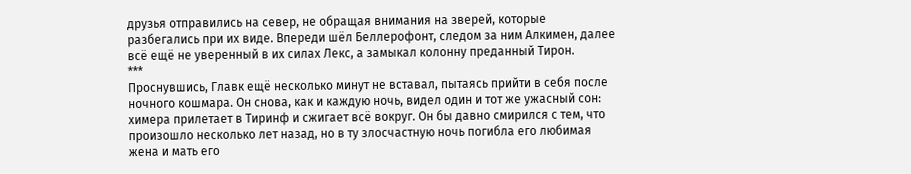друзья отправились на север, не обращая внимания на зверей, которые разбегались при их виде. Впереди шёл Беллерофонт, следом за ним Алкимен, далее всё ещё не уверенный в их силах Лекс, а замыкал колонну преданный Тирон.
***
Проснувшись, Главк ещё несколько минут не вставал, пытаясь прийти в себя после ночного кошмара. Он снова, как и каждую ночь, видел один и тот же ужасный сон: химера прилетает в Тиринф и сжигает всё вокруг. Он бы давно смирился с тем, что произошло несколько лет назад, но в ту злосчастную ночь погибла его любимая жена и мать его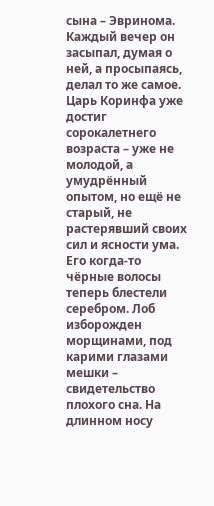сына – Эвринома. Каждый вечер он засыпал, думая о ней, а просыпаясь, делал то же самое.
Царь Коринфа уже достиг сорокалетнего возраста – уже не молодой, а умудрённый опытом, но ещё не старый, не растерявший своих сил и ясности ума. Его когда-то чёрные волосы теперь блестели серебром. Лоб изборожден морщинами, под карими глазами мешки – свидетельство плохого сна. На длинном носу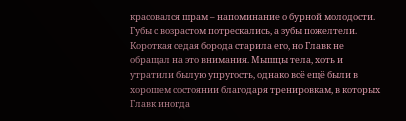красовался шрам – напоминание о бурной молодости. Губы с возрастом потрескались, а зубы пожелтели. Короткая седая борода старила его, но Главк не обращал на это внимания. Мышцы тела, хоть и утратили былую упругость, однако всё ещё были в хорошем состоянии благодаря тренировкам, в которых Главк иногда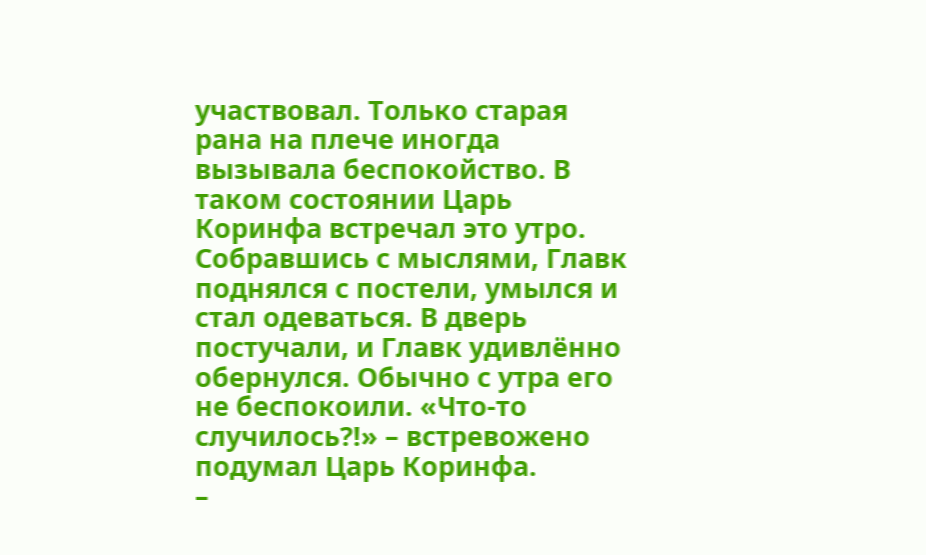участвовал. Только старая рана на плече иногда вызывала беспокойство. В таком состоянии Царь Коринфа встречал это утро.
Собравшись с мыслями, Главк поднялся с постели, умылся и стал одеваться. В дверь постучали, и Главк удивлённо обернулся. Обычно с утра его не беспокоили. «Что-то случилось?!» – встревожено подумал Царь Коринфа.
–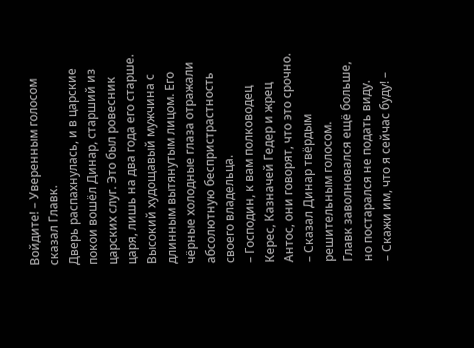Войдите! – Уверенным голосом сказал Главк.
Дверь распахнулась, и в царские покои вошёл Динар, старший из царских слуг. Это был ровесник царя, лишь на два года его старше. Высокий худощавый мужчина с длинным вытянутым лицом. Его чёрные холодные глаза отражали абсолютную беспристрастность своего владельца.
– Господин, к вам полководец Керес, Казначей Гедер и жрец Антос, они говорят, что это срочно. – Сказал Динар твёрдым решительным голосом.
Главк заволновался ещё больше, но постарался не подать виду.
– Скажи им, что я сейчас буду! –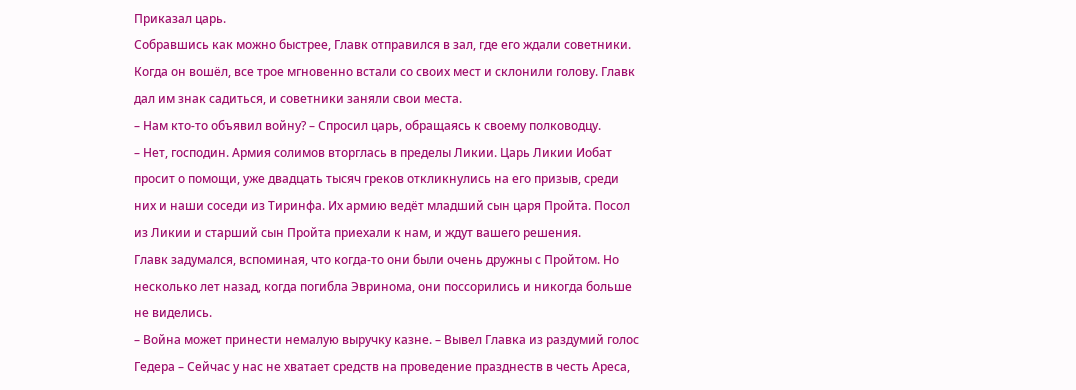Приказал царь.
Собравшись как можно быстрее, Главк отправился в зал, где его ждали советники. Когда он вошёл, все трое мгновенно встали со своих мест и склонили голову. Главк дал им знак садиться, и советники заняли свои места.
– Нам кто-то объявил войну? – Спросил царь, обращаясь к своему полководцу.
– Нет, господин. Армия солимов вторглась в пределы Ликии. Царь Ликии Иобат просит о помощи, уже двадцать тысяч греков откликнулись на его призыв, среди них и наши соседи из Тиринфа. Их армию ведёт младший сын царя Пройта. Посол из Ликии и старший сын Пройта приехали к нам, и ждут вашего решения.
Главк задумался, вспоминая, что когда-то они были очень дружны с Пройтом. Но несколько лет назад, когда погибла Эвринома, они поссорились и никогда больше не виделись.
– Война может принести немалую выручку казне. – Вывел Главка из раздумий голос Гедера – Сейчас у нас не хватает средств на проведение празднеств в честь Ареса,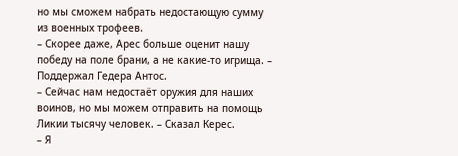но мы сможем набрать недостающую сумму из военных трофеев.
– Скорее даже, Арес больше оценит нашу победу на поле брани, а не какие-то игрища. – Поддержал Гедера Антос.
– Сейчас нам недостаёт оружия для наших воинов, но мы можем отправить на помощь Ликии тысячу человек. – Сказал Керес.
– Я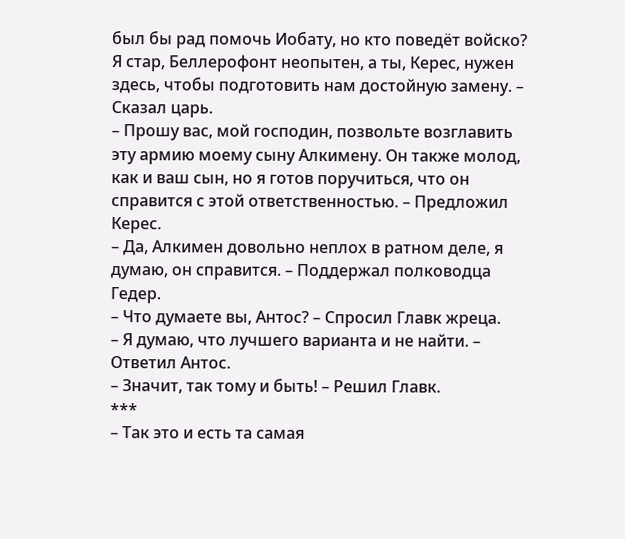был бы рад помочь Иобату, но кто поведёт войско? Я стар, Беллерофонт неопытен, а ты, Керес, нужен здесь, чтобы подготовить нам достойную замену. – Сказал царь.
– Прошу вас, мой господин, позвольте возглавить эту армию моему сыну Алкимену. Он также молод, как и ваш сын, но я готов поручиться, что он справится с этой ответственностью. – Предложил Керес.
– Да, Алкимен довольно неплох в ратном деле, я думаю, он справится. – Поддержал полководца Гедер.
– Что думаете вы, Антос? – Спросил Главк жреца.
– Я думаю, что лучшего варианта и не найти. – Ответил Антос.
– Значит, так тому и быть! – Решил Главк.
***
– Так это и есть та самая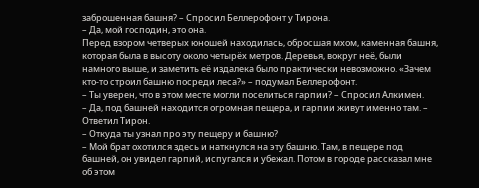заброшенная башня? – Спросил Беллерофонт у Тирона.
– Да, мой господин, это она.
Перед взором четверых юношей находилась, обросшая мхом, каменная башня, которая была в высоту около четырёх метров. Деревья, вокруг неё, были намного выше, и заметить её издалека было практически невозможно. «Зачем кто-то строил башню посреди леса?» – подумал Беллерофонт.
– Ты уверен, что в этом месте могли поселиться гарпии? – Спросил Алкимен.
– Да, под башней находится огромная пещера, и гарпии живут именно там. – Ответил Тирон.
– Откуда ты узнал про эту пещеру и башню?
– Мой брат охотился здесь и наткнулся на эту башню. Там, в пещере под башней, он увидел гарпий, испугался и убежал. Потом в городе рассказал мне об этом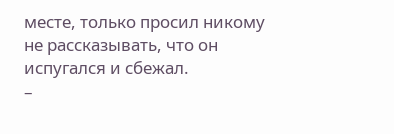месте, только просил никому не рассказывать, что он испугался и сбежал.
–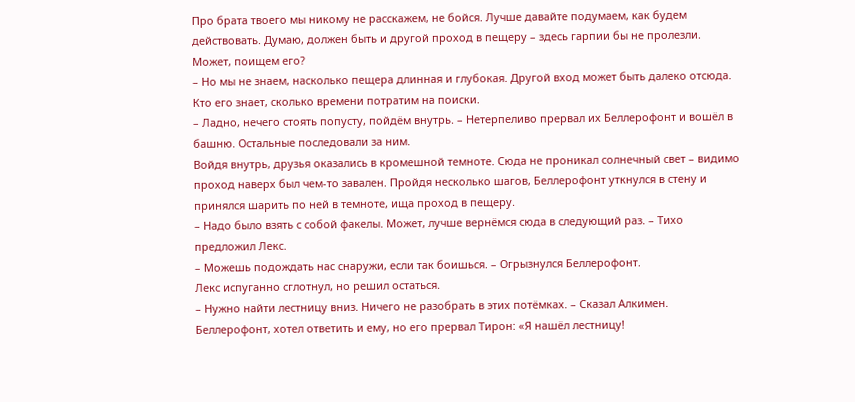Про брата твоего мы никому не расскажем, не бойся. Лучше давайте подумаем, как будем действовать. Думаю, должен быть и другой проход в пещеру – здесь гарпии бы не пролезли. Может, поищем его?
– Но мы не знаем, насколько пещера длинная и глубокая. Другой вход может быть далеко отсюда. Кто его знает, сколько времени потратим на поиски.
– Ладно, нечего стоять попусту, пойдём внутрь. – Нетерпеливо прервал их Беллерофонт и вошёл в башню. Остальные последовали за ним.
Войдя внутрь, друзья оказались в кромешной темноте. Сюда не проникал солнечный свет – видимо проход наверх был чем-то завален. Пройдя несколько шагов, Беллерофонт уткнулся в стену и принялся шарить по ней в темноте, ища проход в пещеру.
– Надо было взять с собой факелы. Может, лучше вернёмся сюда в следующий раз. – Тихо предложил Лекс.
– Можешь подождать нас снаружи, если так боишься. – Огрызнулся Беллерофонт.
Лекс испуганно сглотнул, но решил остаться.
– Нужно найти лестницу вниз. Ничего не разобрать в этих потёмках. – Сказал Алкимен.
Беллерофонт, хотел ответить и ему, но его прервал Тирон: «Я нашёл лестницу!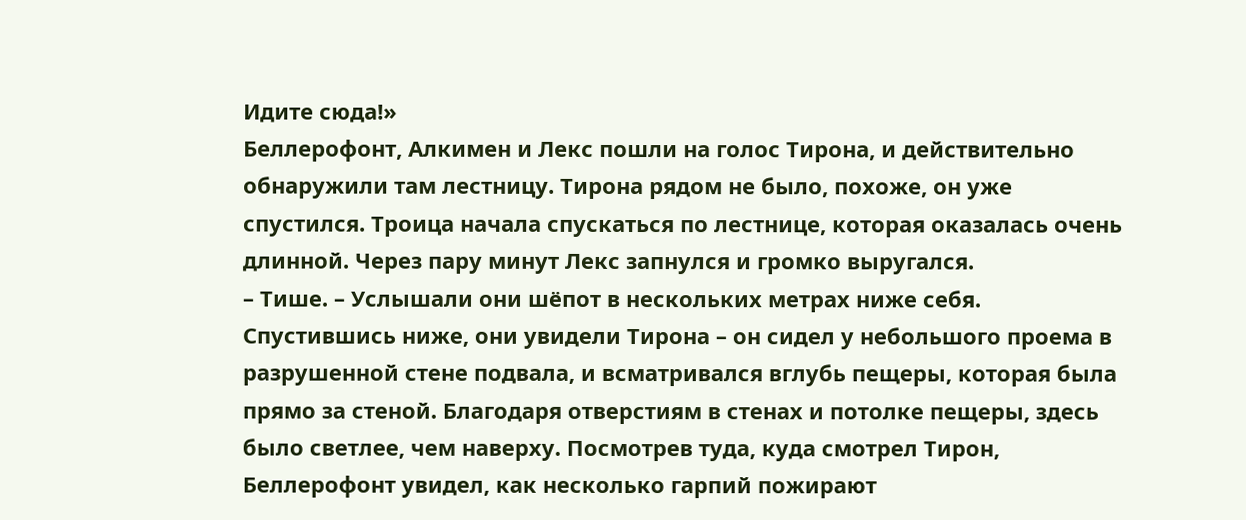Идите сюда!»
Беллерофонт, Алкимен и Лекс пошли на голос Тирона, и действительно обнаружили там лестницу. Тирона рядом не было, похоже, он уже спустился. Троица начала спускаться по лестнице, которая оказалась очень длинной. Через пару минут Лекс запнулся и громко выругался.
– Тише. – Услышали они шёпот в нескольких метрах ниже себя.
Спустившись ниже, они увидели Тирона – он сидел у небольшого проема в разрушенной стене подвала, и всматривался вглубь пещеры, которая была прямо за стеной. Благодаря отверстиям в стенах и потолке пещеры, здесь было светлее, чем наверху. Посмотрев туда, куда смотрел Тирон, Беллерофонт увидел, как несколько гарпий пожирают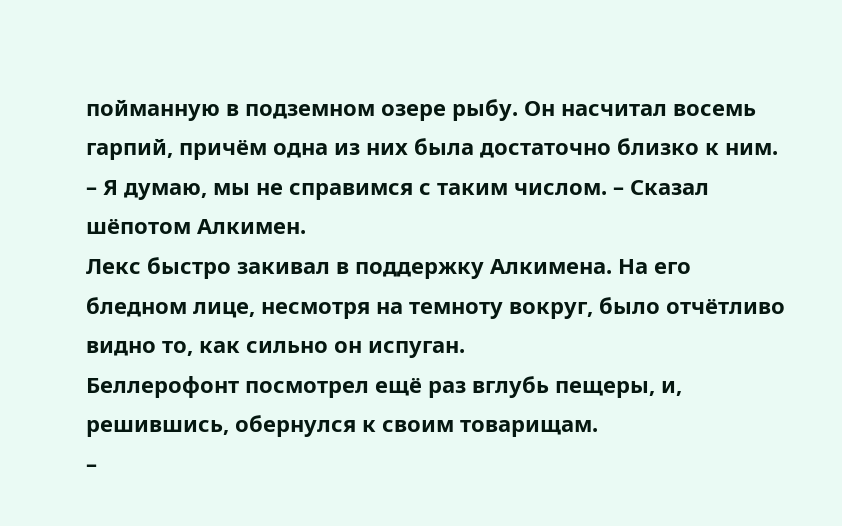пойманную в подземном озере рыбу. Он насчитал восемь гарпий, причём одна из них была достаточно близко к ним.
– Я думаю, мы не справимся с таким числом. – Сказал шёпотом Алкимен.
Лекс быстро закивал в поддержку Алкимена. На его бледном лице, несмотря на темноту вокруг, было отчётливо видно то, как сильно он испуган.
Беллерофонт посмотрел ещё раз вглубь пещеры, и, решившись, обернулся к своим товарищам.
–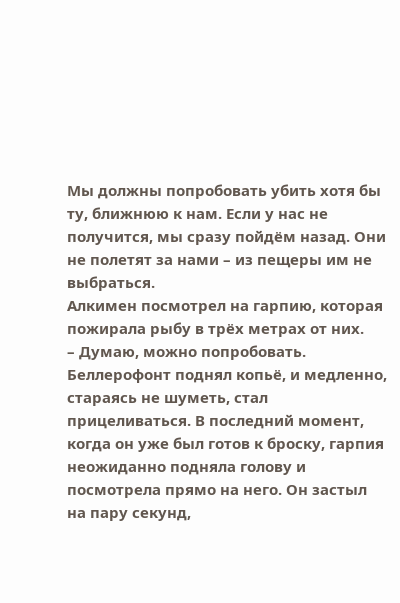Мы должны попробовать убить хотя бы ту, ближнюю к нам. Если у нас не получится, мы сразу пойдём назад. Они не полетят за нами – из пещеры им не выбраться.
Алкимен посмотрел на гарпию, которая пожирала рыбу в трёх метрах от них.
– Думаю, можно попробовать.
Беллерофонт поднял копьё, и медленно, стараясь не шуметь, стал прицеливаться. В последний момент, когда он уже был готов к броску, гарпия неожиданно подняла голову и посмотрела прямо на него. Он застыл на пару секунд,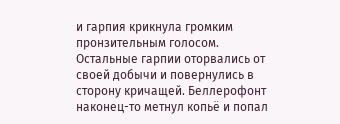и гарпия крикнула громким пронзительным голосом. Остальные гарпии оторвались от своей добычи и повернулись в сторону кричащей. Беллерофонт наконец-то метнул копьё и попал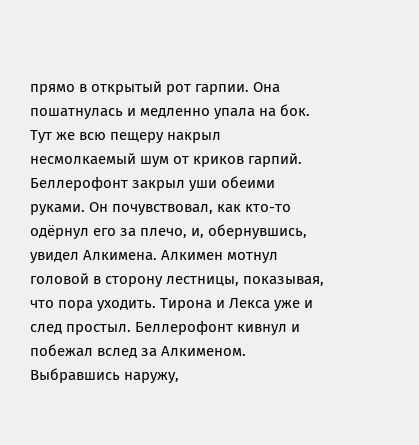прямо в открытый рот гарпии. Она пошатнулась и медленно упала на бок. Тут же всю пещеру накрыл несмолкаемый шум от криков гарпий. Беллерофонт закрыл уши обеими руками. Он почувствовал, как кто-то одёрнул его за плечо, и, обернувшись, увидел Алкимена. Алкимен мотнул головой в сторону лестницы, показывая, что пора уходить. Тирона и Лекса уже и след простыл. Беллерофонт кивнул и побежал вслед за Алкименом.
Выбравшись наружу,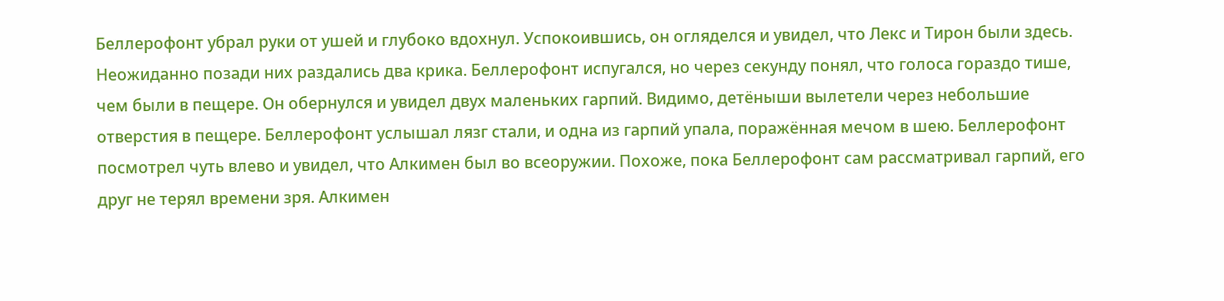Беллерофонт убрал руки от ушей и глубоко вдохнул. Успокоившись, он огляделся и увидел, что Лекс и Тирон были здесь. Неожиданно позади них раздались два крика. Беллерофонт испугался, но через секунду понял, что голоса гораздо тише, чем были в пещере. Он обернулся и увидел двух маленьких гарпий. Видимо, детёныши вылетели через небольшие отверстия в пещере. Беллерофонт услышал лязг стали, и одна из гарпий упала, поражённая мечом в шею. Беллерофонт посмотрел чуть влево и увидел, что Алкимен был во всеоружии. Похоже, пока Беллерофонт сам рассматривал гарпий, его друг не терял времени зря. Алкимен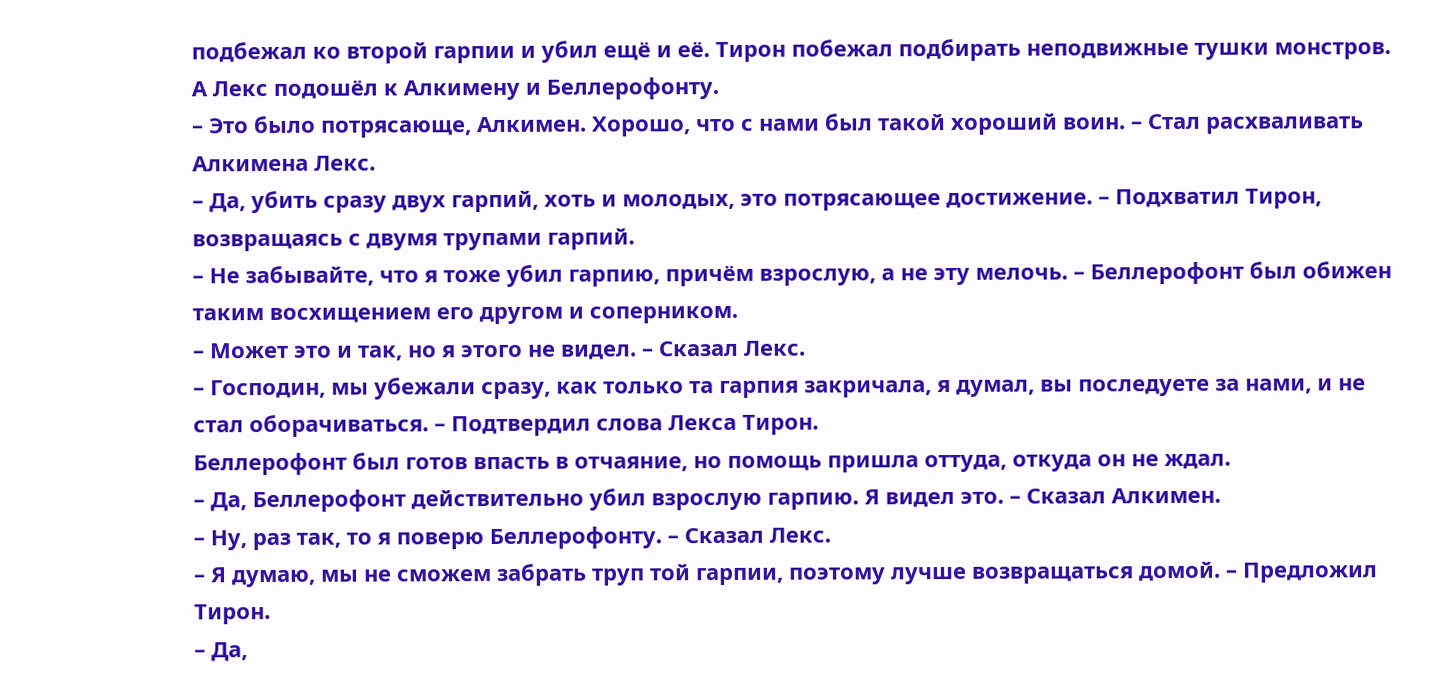подбежал ко второй гарпии и убил ещё и её. Тирон побежал подбирать неподвижные тушки монстров. А Лекс подошёл к Алкимену и Беллерофонту.
– Это было потрясающе, Алкимен. Хорошо, что с нами был такой хороший воин. – Стал расхваливать Алкимена Лекс.
– Да, убить сразу двух гарпий, хоть и молодых, это потрясающее достижение. – Подхватил Тирон, возвращаясь с двумя трупами гарпий.
– Не забывайте, что я тоже убил гарпию, причём взрослую, а не эту мелочь. – Беллерофонт был обижен таким восхищением его другом и соперником.
– Может это и так, но я этого не видел. – Сказал Лекс.
– Господин, мы убежали сразу, как только та гарпия закричала, я думал, вы последуете за нами, и не стал оборачиваться. – Подтвердил слова Лекса Тирон.
Беллерофонт был готов впасть в отчаяние, но помощь пришла оттуда, откуда он не ждал.
– Да, Беллерофонт действительно убил взрослую гарпию. Я видел это. – Сказал Алкимен.
– Ну, раз так, то я поверю Беллерофонту. – Сказал Лекс.
– Я думаю, мы не сможем забрать труп той гарпии, поэтому лучше возвращаться домой. – Предложил Тирон.
– Да,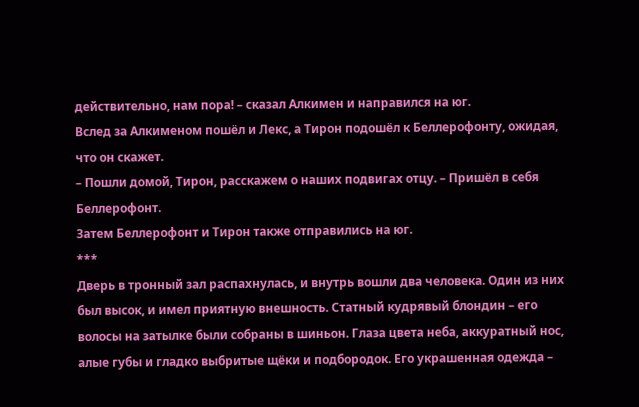действительно, нам пора! – сказал Алкимен и направился на юг.
Вслед за Алкименом пошёл и Лекс, а Тирон подошёл к Беллерофонту, ожидая, что он скажет.
– Пошли домой, Тирон, расскажем о наших подвигах отцу. – Пришёл в себя Беллерофонт.
Затем Беллерофонт и Тирон также отправились на юг.
***
Дверь в тронный зал распахнулась, и внутрь вошли два человека. Один из них был высок, и имел приятную внешность. Статный кудрявый блондин – его волосы на затылке были собраны в шиньон. Глаза цвета неба, аккуратный нос, алые губы и гладко выбритые щёки и подбородок. Его украшенная одежда –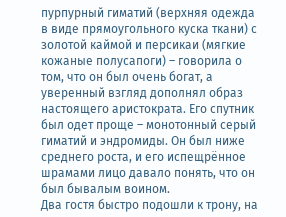пурпурный гиматий (верхняя одежда в виде прямоугольного куска ткани) с золотой каймой и персикаи (мягкие кожаные полусапоги) – говорила о том, что он был очень богат, а уверенный взгляд дополнял образ настоящего аристократа. Его спутник был одет проще – монотонный серый гиматий и эндромиды. Он был ниже среднего роста, и его испещрённое шрамами лицо давало понять, что он был бывалым воином.
Два гостя быстро подошли к трону, на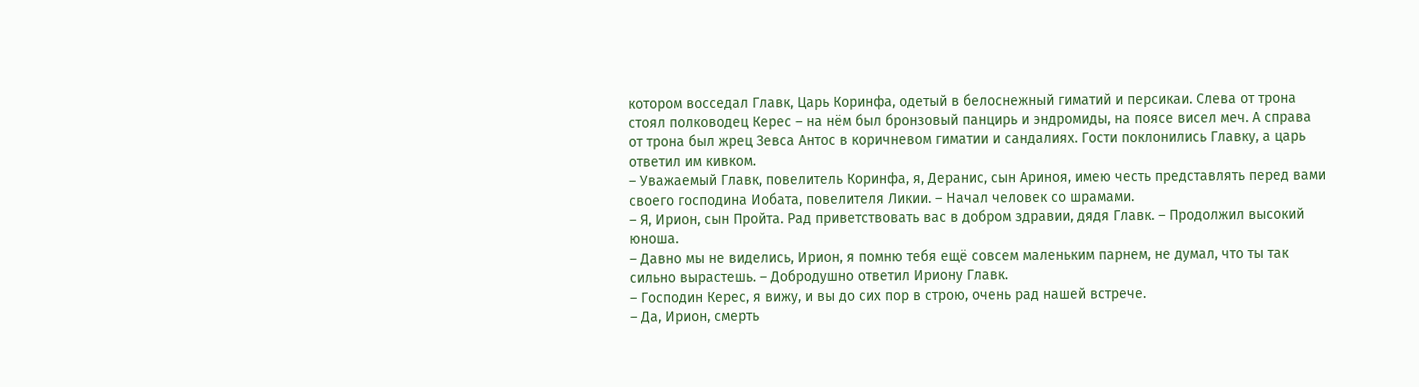котором восседал Главк, Царь Коринфа, одетый в белоснежный гиматий и персикаи. Слева от трона стоял полководец Керес – на нём был бронзовый панцирь и эндромиды, на поясе висел меч. А справа от трона был жрец Зевса Антос в коричневом гиматии и сандалиях. Гости поклонились Главку, а царь ответил им кивком.
– Уважаемый Главк, повелитель Коринфа, я, Деранис, сын Ариноя, имею честь представлять перед вами своего господина Иобата, повелителя Ликии. – Начал человек со шрамами.
– Я, Ирион, сын Пройта. Рад приветствовать вас в добром здравии, дядя Главк. – Продолжил высокий юноша.
– Давно мы не виделись, Ирион, я помню тебя ещё совсем маленьким парнем, не думал, что ты так сильно вырастешь. – Добродушно ответил Ириону Главк.
– Господин Керес, я вижу, и вы до сих пор в строю, очень рад нашей встрече.
– Да, Ирион, смерть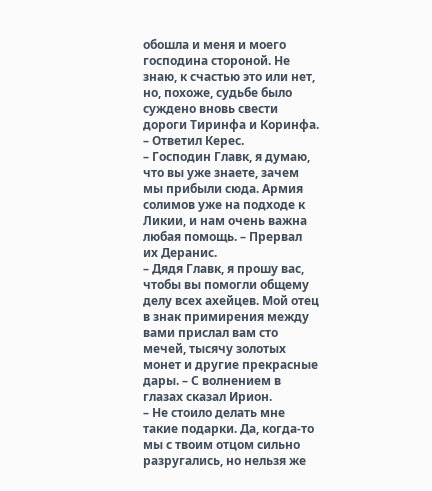обошла и меня и моего господина стороной. Не знаю, к счастью это или нет, но, похоже, судьбе было суждено вновь свести дороги Тиринфа и Коринфа. – Ответил Керес.
– Господин Главк, я думаю, что вы уже знаете, зачем мы прибыли сюда. Армия солимов уже на подходе к Ликии, и нам очень важна любая помощь. – Прервал их Деранис.
– Дядя Главк, я прошу вас, чтобы вы помогли общему делу всех ахейцев. Мой отец в знак примирения между вами прислал вам сто мечей, тысячу золотых монет и другие прекрасные дары. – С волнением в глазах сказал Ирион.
– Не стоило делать мне такие подарки. Да, когда-то мы с твоим отцом сильно разругались, но нельзя же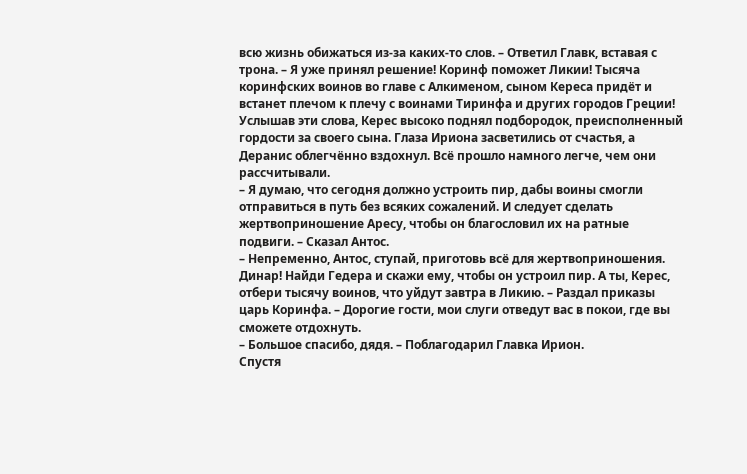всю жизнь обижаться из-за каких-то слов. – Ответил Главк, вставая с трона. – Я уже принял решение! Коринф поможет Ликии! Тысяча коринфских воинов во главе с Алкименом, сыном Кереса придёт и встанет плечом к плечу с воинами Тиринфа и других городов Греции!
Услышав эти слова, Керес высоко поднял подбородок, преисполненный гордости за своего сына. Глаза Ириона засветились от счастья, а Деранис облегчённо вздохнул. Всё прошло намного легче, чем они рассчитывали.
– Я думаю, что сегодня должно устроить пир, дабы воины смогли отправиться в путь без всяких сожалений. И следует сделать жертвоприношение Аресу, чтобы он благословил их на ратные подвиги. – Сказал Антос.
– Непременно, Антос, ступай, приготовь всё для жертвоприношения. Динар! Найди Гедера и скажи ему, чтобы он устроил пир. А ты, Керес, отбери тысячу воинов, что уйдут завтра в Ликию. – Раздал приказы царь Коринфа. – Дорогие гости, мои слуги отведут вас в покои, где вы сможете отдохнуть.
– Большое спасибо, дядя. – Поблагодарил Главка Ирион.
Спустя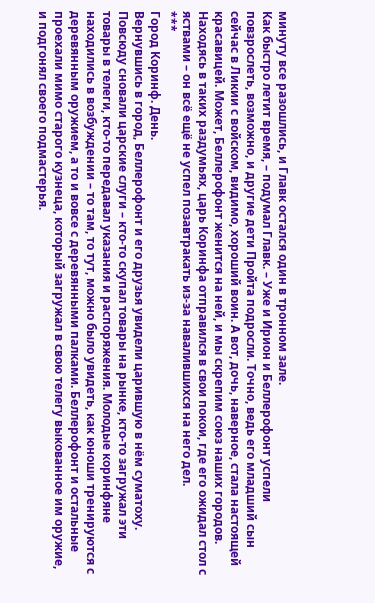минуту все разошлись, и Главк остался один в тронном зале.
Как быстро летит время, – подумал Главк. – Уже и Ирион и Беллерофонт успели повзрослеть, возможно, и другие дети Пройта подросли. Точно, ведь его младший сын сейчас в Ликии с войском, видимо, хороший воин. А вот, дочь, наверное, стала настоящей красавицей. Может, Беллерофонт женится на ней, и мы скрепим союз наших городов.
Находясь в таких раздумьях, царь Коринфа отправился в свои покои, где его ожидал стол с яствами – он всё ещё не успел позавтракать из-за навалившихся на него дел.
***
Город Коринф. День.
Вернувшись в город, Беллерофонт и его друзья увидели царившую в нём суматоху. Повсюду сновали царские слуги – кто-то скупал товары на рынке, кто-то загружал эти товары в телеги, кто-то передавал указания и распоряжения. Молодые коринфяне находились в возбуждении – то там, то тут, можно было увидеть, как юноши тренируются с деревянным оружием, а то и вовсе с деревянными палками. Беллерофонт и остальные проехали мимо старого кузнеца, который загружал в свою телегу выкованное им оружие, и подгонял своего подмастерья.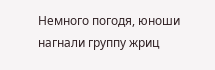Немного погодя, юноши нагнали группу жриц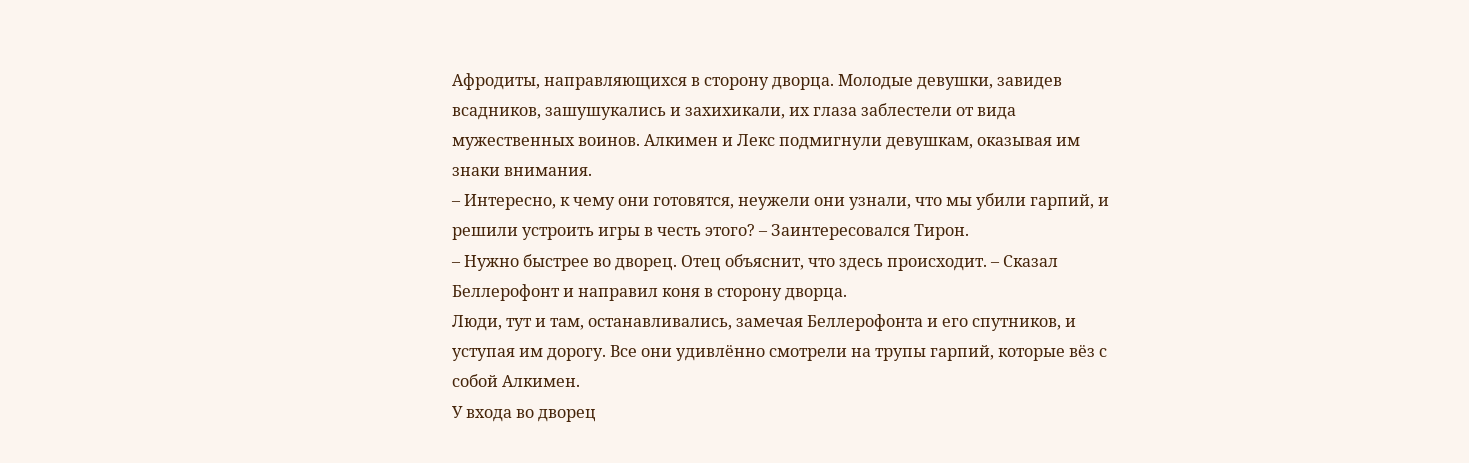Афродиты, направляющихся в сторону дворца. Молодые девушки, завидев всадников, зашушукались и захихикали, их глаза заблестели от вида мужественных воинов. Алкимен и Лекс подмигнули девушкам, оказывая им знаки внимания.
– Интересно, к чему они готовятся, неужели они узнали, что мы убили гарпий, и решили устроить игры в честь этого? – Заинтересовался Тирон.
– Нужно быстрее во дворец. Отец объяснит, что здесь происходит. – Сказал Беллерофонт и направил коня в сторону дворца.
Люди, тут и там, останавливались, замечая Беллерофонта и его спутников, и уступая им дорогу. Все они удивлённо смотрели на трупы гарпий, которые вёз с собой Алкимен.
У входа во дворец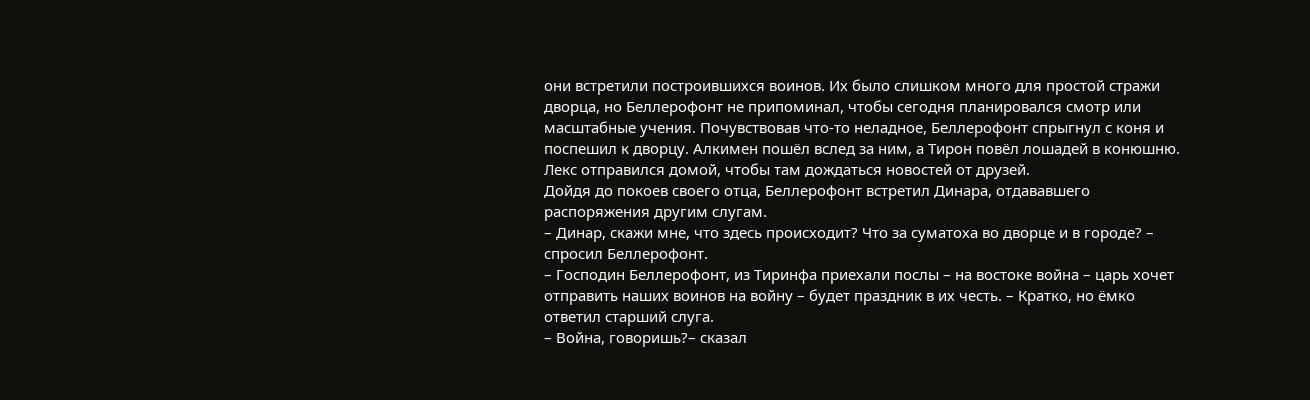они встретили построившихся воинов. Их было слишком много для простой стражи дворца, но Беллерофонт не припоминал, чтобы сегодня планировался смотр или масштабные учения. Почувствовав что-то неладное, Беллерофонт спрыгнул с коня и поспешил к дворцу. Алкимен пошёл вслед за ним, а Тирон повёл лошадей в конюшню. Лекс отправился домой, чтобы там дождаться новостей от друзей.
Дойдя до покоев своего отца, Беллерофонт встретил Динара, отдававшего распоряжения другим слугам.
– Динар, скажи мне, что здесь происходит? Что за суматоха во дворце и в городе? – спросил Беллерофонт.
– Господин Беллерофонт, из Тиринфа приехали послы – на востоке война – царь хочет отправить наших воинов на войну – будет праздник в их честь. – Кратко, но ёмко ответил старший слуга.
– Война, говоришь?– сказал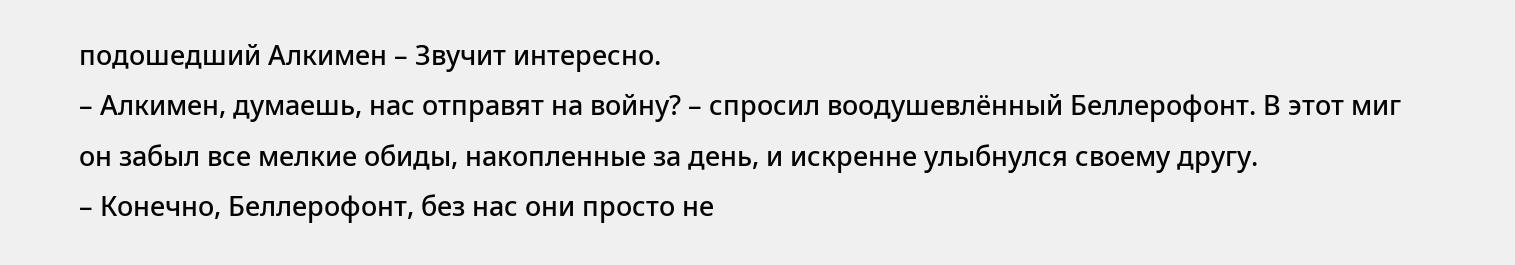подошедший Алкимен – Звучит интересно.
– Алкимен, думаешь, нас отправят на войну? – спросил воодушевлённый Беллерофонт. В этот миг он забыл все мелкие обиды, накопленные за день, и искренне улыбнулся своему другу.
– Конечно, Беллерофонт, без нас они просто не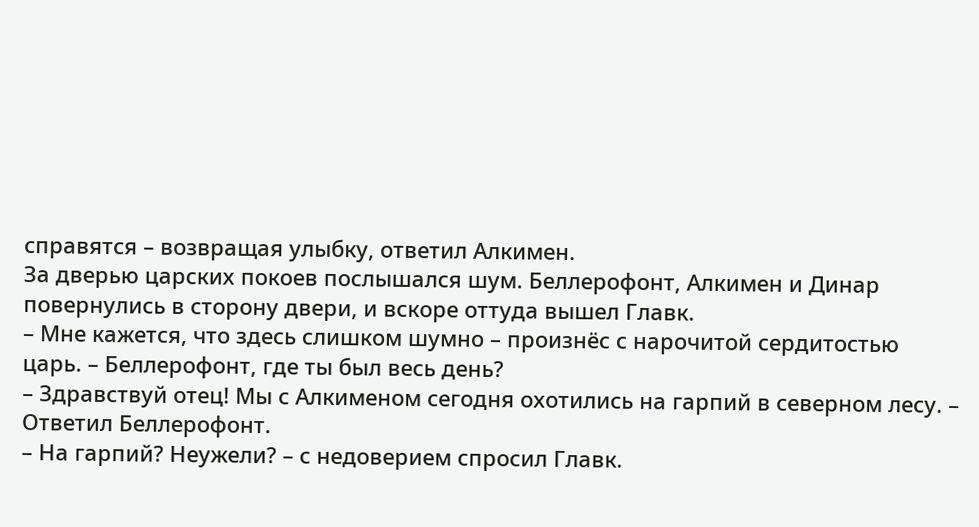справятся – возвращая улыбку, ответил Алкимен.
За дверью царских покоев послышался шум. Беллерофонт, Алкимен и Динар повернулись в сторону двери, и вскоре оттуда вышел Главк.
– Мне кажется, что здесь слишком шумно – произнёс с нарочитой сердитостью царь. – Беллерофонт, где ты был весь день?
– Здравствуй отец! Мы с Алкименом сегодня охотились на гарпий в северном лесу. – Ответил Беллерофонт.
– На гарпий? Неужели? – с недоверием спросил Главк.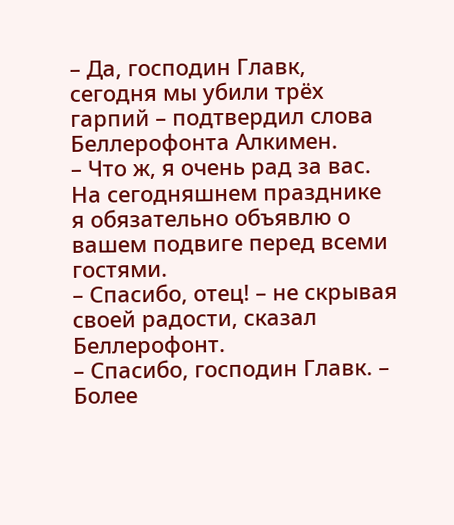– Да, господин Главк, сегодня мы убили трёх гарпий – подтвердил слова Беллерофонта Алкимен.
– Что ж, я очень рад за вас. На сегодняшнем празднике я обязательно объявлю о вашем подвиге перед всеми гостями.
– Спасибо, отец! – не скрывая своей радости, сказал Беллерофонт.
– Спасибо, господин Главк. – Более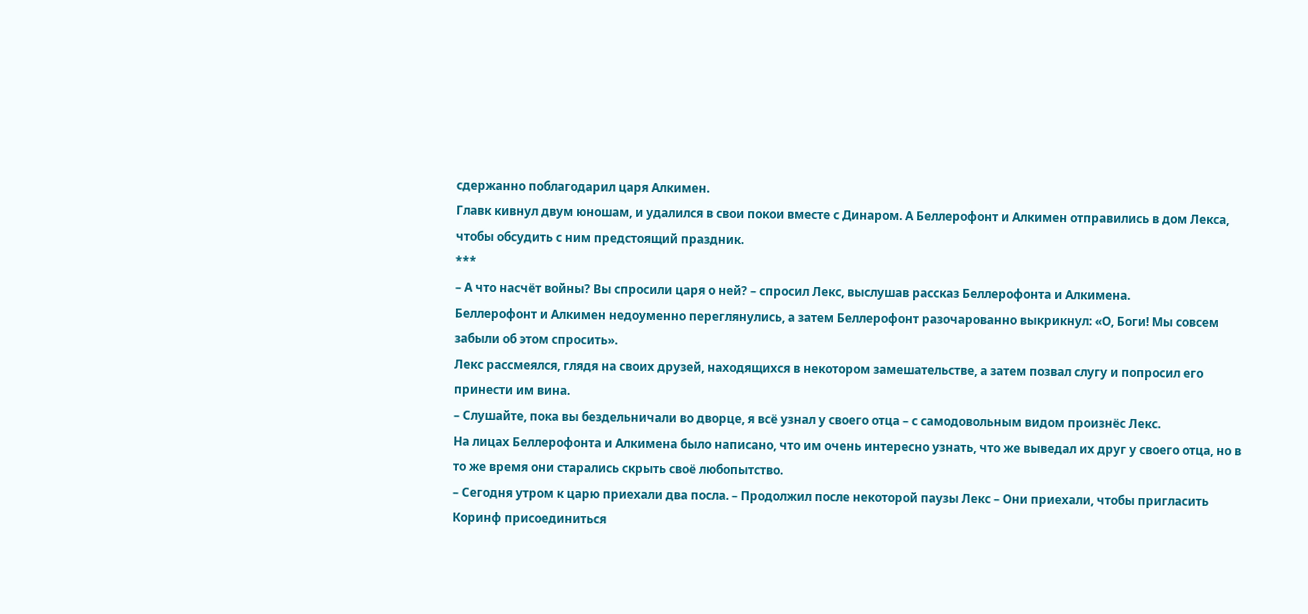сдержанно поблагодарил царя Алкимен.
Главк кивнул двум юношам, и удалился в свои покои вместе с Динаром. А Беллерофонт и Алкимен отправились в дом Лекса, чтобы обсудить с ним предстоящий праздник.
***
– А что насчёт войны? Вы спросили царя о ней? – спросил Лекс, выслушав рассказ Беллерофонта и Алкимена.
Беллерофонт и Алкимен недоуменно переглянулись, а затем Беллерофонт разочарованно выкрикнул: «О, Боги! Мы совсем забыли об этом спросить».
Лекс рассмеялся, глядя на своих друзей, находящихся в некотором замешательстве, а затем позвал слугу и попросил его принести им вина.
– Слушайте, пока вы бездельничали во дворце, я всё узнал у своего отца – с самодовольным видом произнёс Лекс.
На лицах Беллерофонта и Алкимена было написано, что им очень интересно узнать, что же выведал их друг у своего отца, но в то же время они старались скрыть своё любопытство.
– Сегодня утром к царю приехали два посла. – Продолжил после некоторой паузы Лекс – Они приехали, чтобы пригласить Коринф присоединиться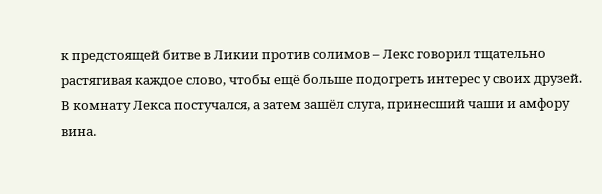к предстоящей битве в Ликии против солимов – Лекс говорил тщательно растягивая каждое слово, чтобы ещё больше подогреть интерес у своих друзей.
В комнату Лекса постучался, а затем зашёл слуга, принесший чаши и амфору вина.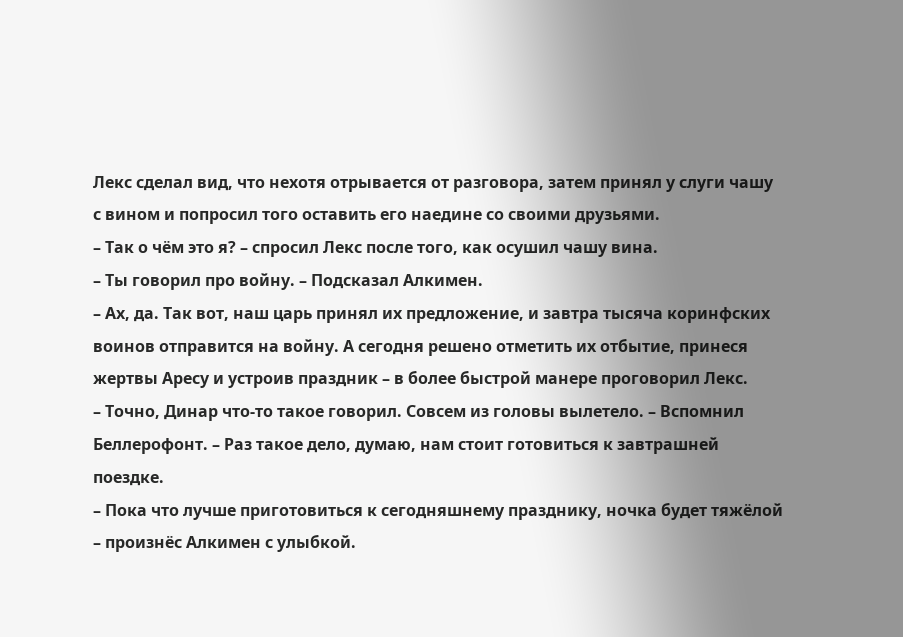Лекс сделал вид, что нехотя отрывается от разговора, затем принял у слуги чашу с вином и попросил того оставить его наедине со своими друзьями.
– Так о чём это я? – спросил Лекс после того, как осушил чашу вина.
– Ты говорил про войну. – Подсказал Алкимен.
– Ах, да. Так вот, наш царь принял их предложение, и завтра тысяча коринфских воинов отправится на войну. А сегодня решено отметить их отбытие, принеся жертвы Аресу и устроив праздник – в более быстрой манере проговорил Лекс.
– Точно, Динар что-то такое говорил. Совсем из головы вылетело. – Вспомнил Беллерофонт. – Раз такое дело, думаю, нам стоит готовиться к завтрашней поездке.
– Пока что лучше приготовиться к сегодняшнему празднику, ночка будет тяжёлой – произнёс Алкимен с улыбкой.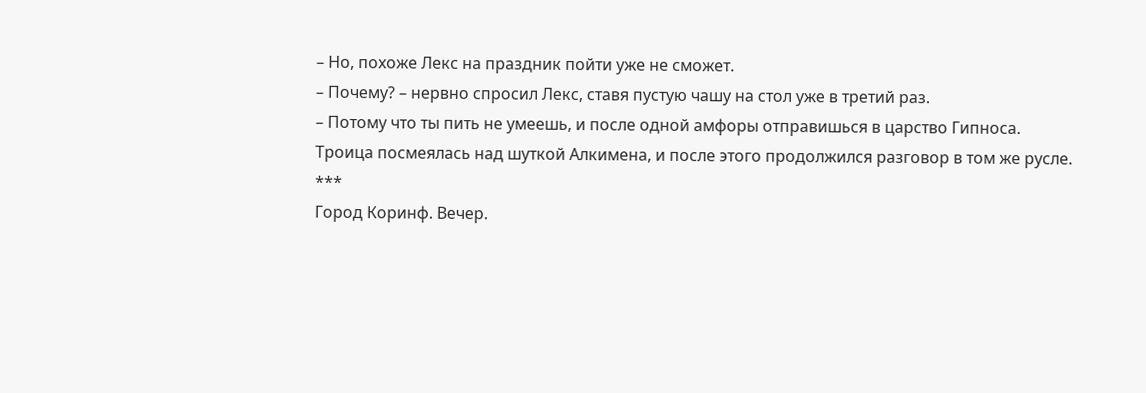– Но, похоже Лекс на праздник пойти уже не сможет.
– Почему? – нервно спросил Лекс, ставя пустую чашу на стол уже в третий раз.
– Потому что ты пить не умеешь, и после одной амфоры отправишься в царство Гипноса.
Троица посмеялась над шуткой Алкимена, и после этого продолжился разговор в том же русле.
***
Город Коринф. Вечер.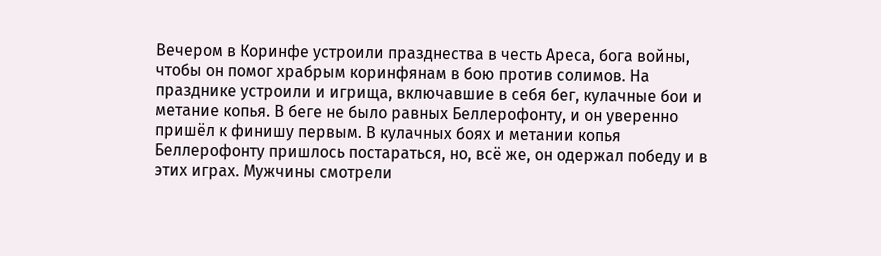Вечером в Коринфе устроили празднества в честь Ареса, бога войны, чтобы он помог храбрым коринфянам в бою против солимов. На празднике устроили и игрища, включавшие в себя бег, кулачные бои и метание копья. В беге не было равных Беллерофонту, и он уверенно пришёл к финишу первым. В кулачных боях и метании копья Беллерофонту пришлось постараться, но, всё же, он одержал победу и в этих играх. Мужчины смотрели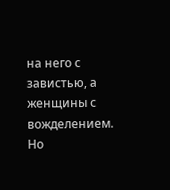на него с завистью, а женщины с вожделением. Но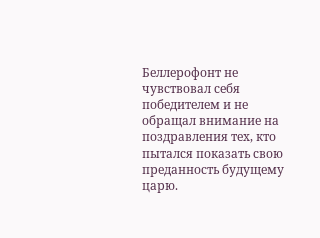Беллерофонт не чувствовал себя победителем и не обращал внимание на поздравления тех, кто пытался показать свою преданность будущему царю.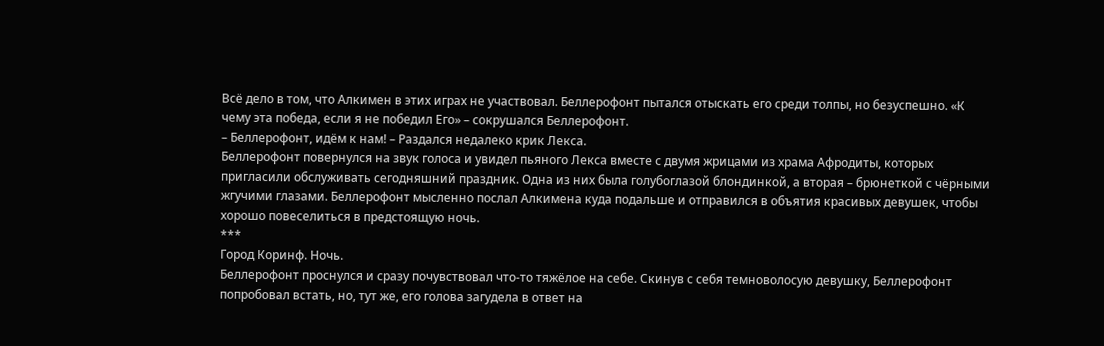Всё дело в том, что Алкимен в этих играх не участвовал. Беллерофонт пытался отыскать его среди толпы, но безуспешно. «К чему эта победа, если я не победил Его» – сокрушался Беллерофонт.
– Беллерофонт, идём к нам! – Раздался недалеко крик Лекса.
Беллерофонт повернулся на звук голоса и увидел пьяного Лекса вместе с двумя жрицами из храма Афродиты, которых пригласили обслуживать сегодняшний праздник. Одна из них была голубоглазой блондинкой, а вторая – брюнеткой с чёрными жгучими глазами. Беллерофонт мысленно послал Алкимена куда подальше и отправился в объятия красивых девушек, чтобы хорошо повеселиться в предстоящую ночь.
***
Город Коринф. Ночь.
Беллерофонт проснулся и сразу почувствовал что-то тяжёлое на себе. Скинув с себя темноволосую девушку, Беллерофонт попробовал встать, но, тут же, его голова загудела в ответ на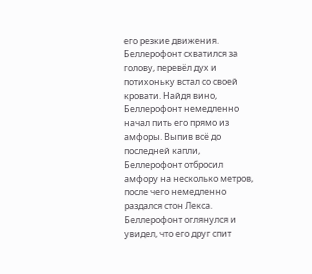его резкие движения. Беллерофонт схватился за голову, перевёл дух и потихоньку встал со своей кровати. Найдя вино, Беллерофонт немедленно начал пить его прямо из амфоры. Выпив всё до последней капли, Беллерофонт отбросил амфору на несколько метров, после чего немедленно раздался стон Лекса. Беллерофонт оглянулся и увидел, что его друг спит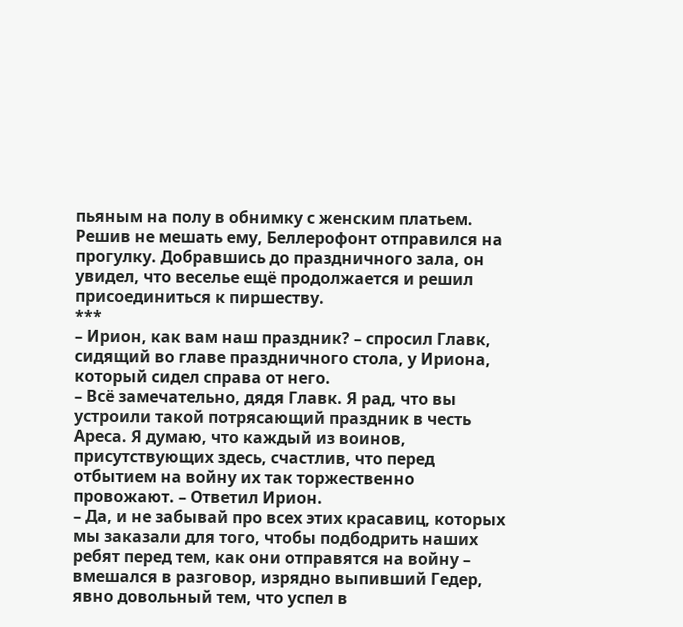пьяным на полу в обнимку с женским платьем. Решив не мешать ему, Беллерофонт отправился на прогулку. Добравшись до праздничного зала, он увидел, что веселье ещё продолжается и решил присоединиться к пиршеству.
***
– Ирион, как вам наш праздник? – спросил Главк, сидящий во главе праздничного стола, у Ириона, который сидел справа от него.
– Всё замечательно, дядя Главк. Я рад, что вы устроили такой потрясающий праздник в честь Ареса. Я думаю, что каждый из воинов, присутствующих здесь, счастлив, что перед отбытием на войну их так торжественно провожают. – Ответил Ирион.
– Да, и не забывай про всех этих красавиц, которых мы заказали для того, чтобы подбодрить наших ребят перед тем, как они отправятся на войну – вмешался в разговор, изрядно выпивший Гедер, явно довольный тем, что успел в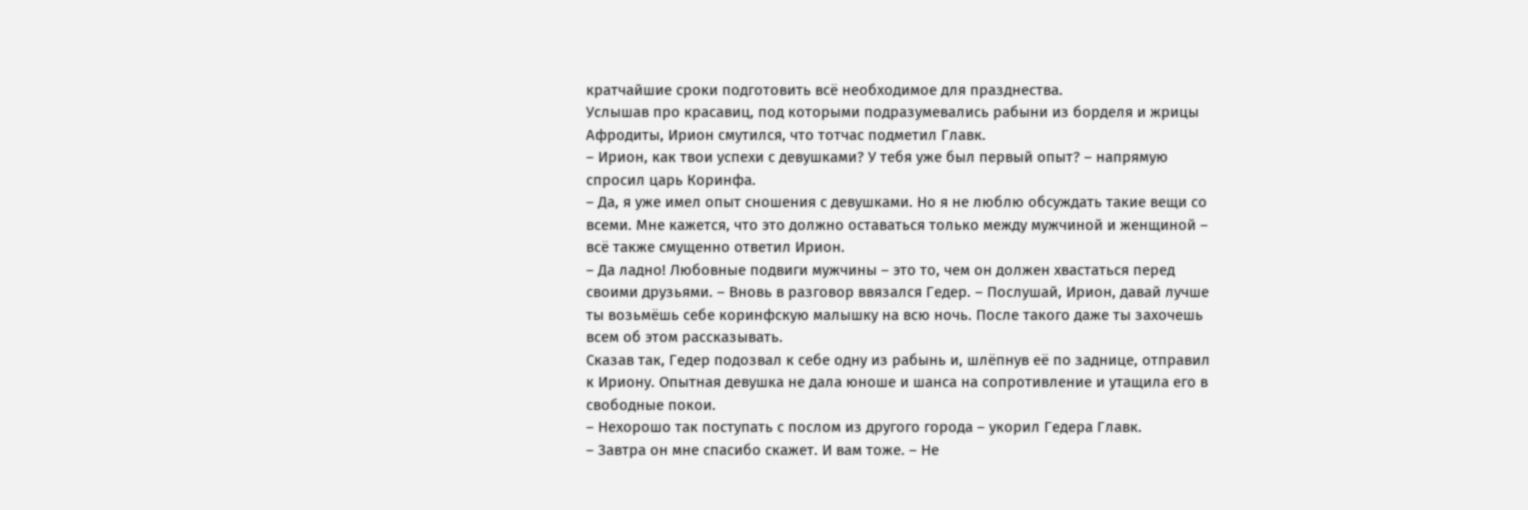кратчайшие сроки подготовить всё необходимое для празднества.
Услышав про красавиц, под которыми подразумевались рабыни из борделя и жрицы Афродиты, Ирион смутился, что тотчас подметил Главк.
– Ирион, как твои успехи с девушками? У тебя уже был первый опыт? – напрямую спросил царь Коринфа.
– Да, я уже имел опыт сношения с девушками. Но я не люблю обсуждать такие вещи со всеми. Мне кажется, что это должно оставаться только между мужчиной и женщиной – всё также смущенно ответил Ирион.
– Да ладно! Любовные подвиги мужчины – это то, чем он должен хвастаться перед своими друзьями. – Вновь в разговор ввязался Гедер. – Послушай, Ирион, давай лучше ты возьмёшь себе коринфскую малышку на всю ночь. После такого даже ты захочешь всем об этом рассказывать.
Сказав так, Гедер подозвал к себе одну из рабынь и, шлёпнув её по заднице, отправил к Ириону. Опытная девушка не дала юноше и шанса на сопротивление и утащила его в свободные покои.
– Нехорошо так поступать с послом из другого города – укорил Гедера Главк.
– Завтра он мне спасибо скажет. И вам тоже. – Не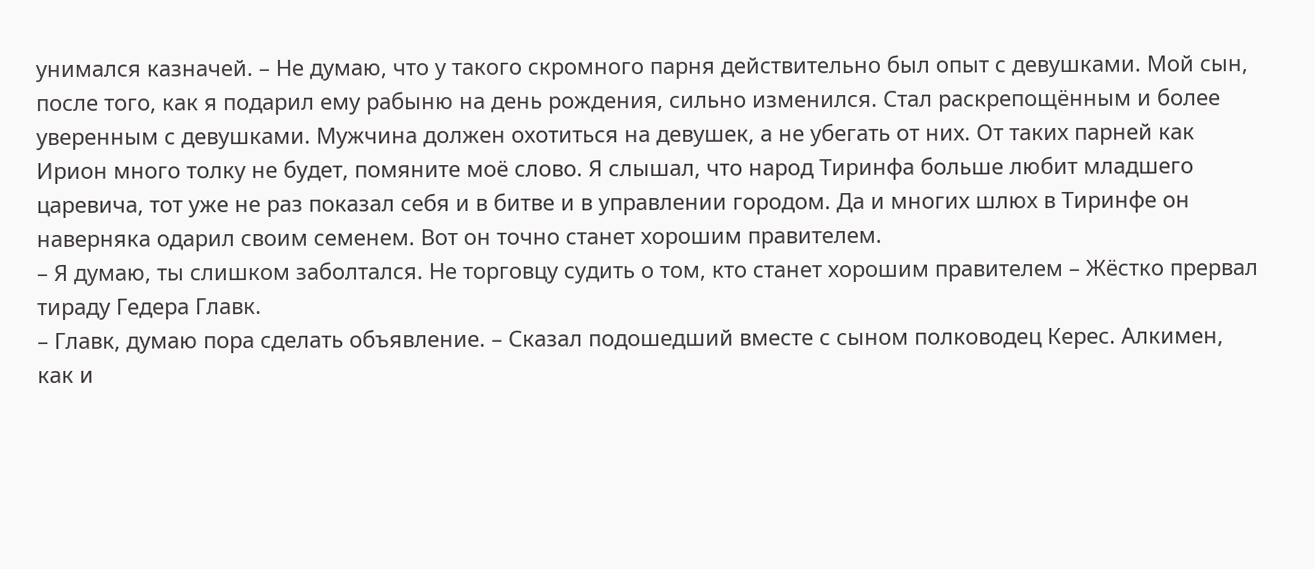унимался казначей. – Не думаю, что у такого скромного парня действительно был опыт с девушками. Мой сын, после того, как я подарил ему рабыню на день рождения, сильно изменился. Стал раскрепощённым и более уверенным с девушками. Мужчина должен охотиться на девушек, а не убегать от них. От таких парней как Ирион много толку не будет, помяните моё слово. Я слышал, что народ Тиринфа больше любит младшего царевича, тот уже не раз показал себя и в битве и в управлении городом. Да и многих шлюх в Тиринфе он наверняка одарил своим семенем. Вот он точно станет хорошим правителем.
– Я думаю, ты слишком заболтался. Не торговцу судить о том, кто станет хорошим правителем – Жёстко прервал тираду Гедера Главк.
– Главк, думаю пора сделать объявление. – Сказал подошедший вместе с сыном полководец Керес. Алкимен, как и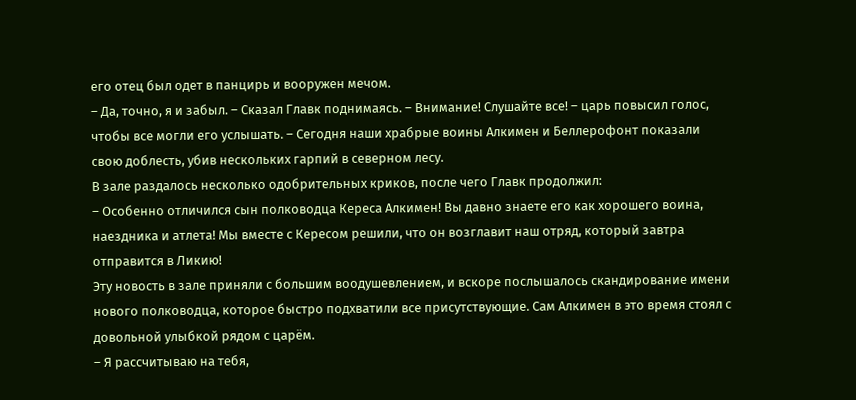его отец был одет в панцирь и вооружен мечом.
– Да, точно, я и забыл. – Сказал Главк поднимаясь. – Внимание! Слушайте все! – царь повысил голос, чтобы все могли его услышать. – Сегодня наши храбрые воины Алкимен и Беллерофонт показали свою доблесть, убив нескольких гарпий в северном лесу.
В зале раздалось несколько одобрительных криков, после чего Главк продолжил:
– Особенно отличился сын полководца Кереса Алкимен! Вы давно знаете его как хорошего воина, наездника и атлета! Мы вместе с Кересом решили, что он возглавит наш отряд, который завтра отправится в Ликию!
Эту новость в зале приняли с большим воодушевлением, и вскоре послышалось скандирование имени нового полководца, которое быстро подхватили все присутствующие. Сам Алкимен в это время стоял с довольной улыбкой рядом с царём.
– Я рассчитываю на тебя,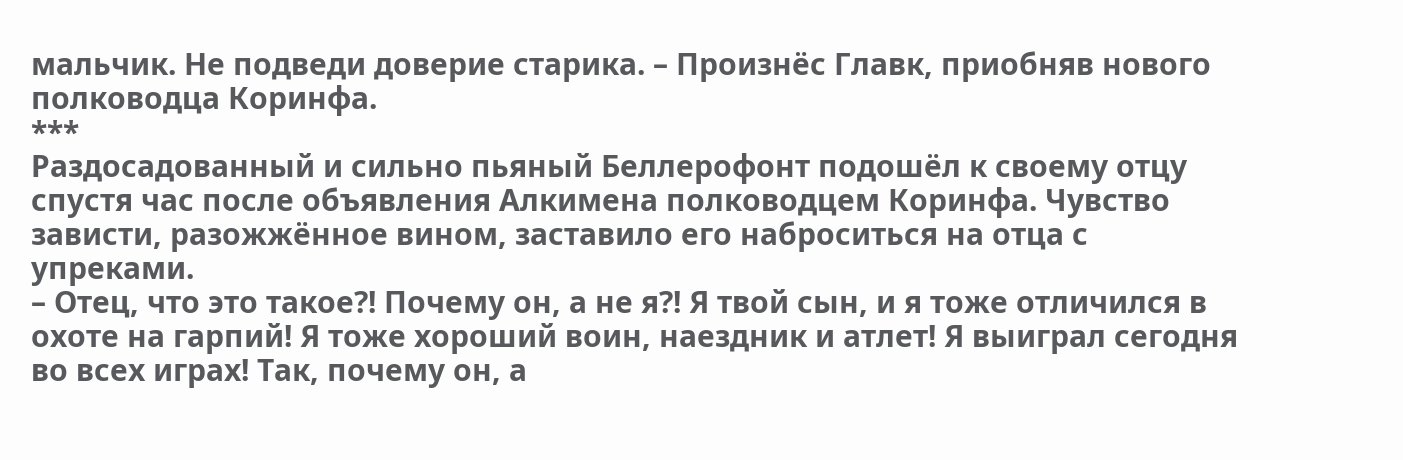мальчик. Не подведи доверие старика. – Произнёс Главк, приобняв нового полководца Коринфа.
***
Раздосадованный и сильно пьяный Беллерофонт подошёл к своему отцу спустя час после объявления Алкимена полководцем Коринфа. Чувство зависти, разожжённое вином, заставило его наброситься на отца с упреками.
– Отец, что это такое?! Почему он, а не я?! Я твой сын, и я тоже отличился в охоте на гарпий! Я тоже хороший воин, наездник и атлет! Я выиграл сегодня во всех играх! Так, почему он, а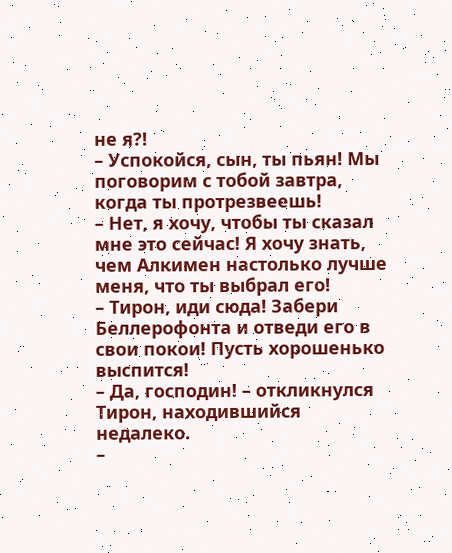не я?!
– Успокойся, сын, ты пьян! Мы поговорим с тобой завтра, когда ты протрезвеешь!
– Нет, я хочу, чтобы ты сказал мне это сейчас! Я хочу знать, чем Алкимен настолько лучше меня, что ты выбрал его!
– Тирон, иди сюда! Забери Беллерофонта и отведи его в свои покои! Пусть хорошенько выспится!
– Да, господин! – откликнулся Тирон, находившийся недалеко.
–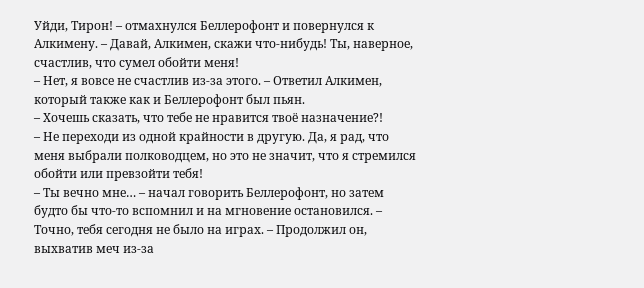Уйди, Тирон! – отмахнулся Беллерофонт и повернулся к Алкимену. – Давай, Алкимен, скажи что-нибудь! Ты, наверное, счастлив, что сумел обойти меня!
– Нет, я вовсе не счастлив из-за этого. – Ответил Алкимен, который также как и Беллерофонт был пьян.
– Хочешь сказать, что тебе не нравится твоё назначение?!
– Не переходи из одной крайности в другую. Да, я рад, что меня выбрали полководцем, но это не значит, что я стремился обойти или превзойти тебя!
– Ты вечно мне… – начал говорить Беллерофонт, но затем будто бы что-то вспомнил и на мгновение остановился. – Точно, тебя сегодня не было на играх. – Продолжил он, выхватив меч из-за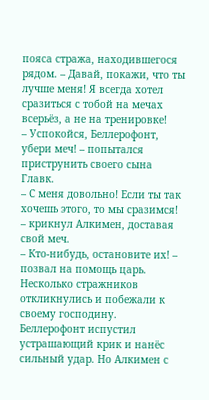пояса стража, находившегося рядом. – Давай, покажи, что ты лучше меня! Я всегда хотел сразиться с тобой на мечах всерьёз, а не на тренировке!
– Успокойся, Беллерофонт, убери меч! – попытался приструнить своего сына Главк.
– С меня довольно! Если ты так хочешь этого, то мы сразимся! – крикнул Алкимен, доставая свой меч.
– Кто-нибудь, остановите их! – позвал на помощь царь.
Несколько стражников откликнулись и побежали к своему господину.
Беллерофонт испустил устрашающий крик и нанёс сильный удар. Но Алкимен с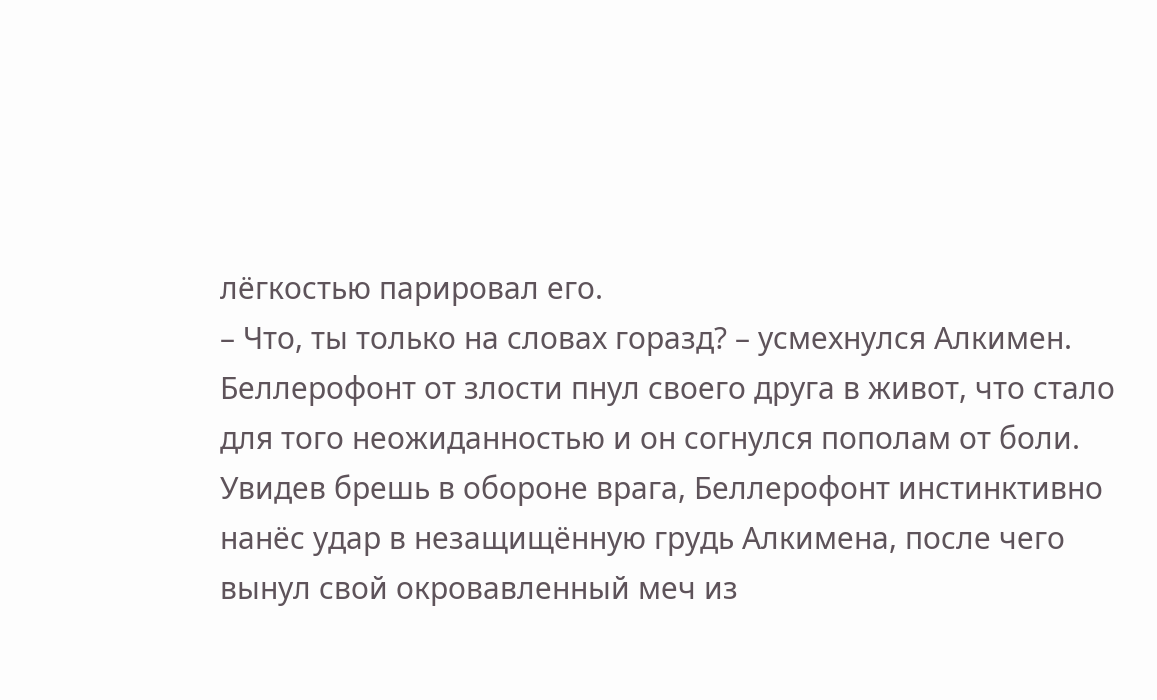лёгкостью парировал его.
– Что, ты только на словах горазд? – усмехнулся Алкимен.
Беллерофонт от злости пнул своего друга в живот, что стало для того неожиданностью и он согнулся пополам от боли. Увидев брешь в обороне врага, Беллерофонт инстинктивно нанёс удар в незащищённую грудь Алкимена, после чего вынул свой окровавленный меч из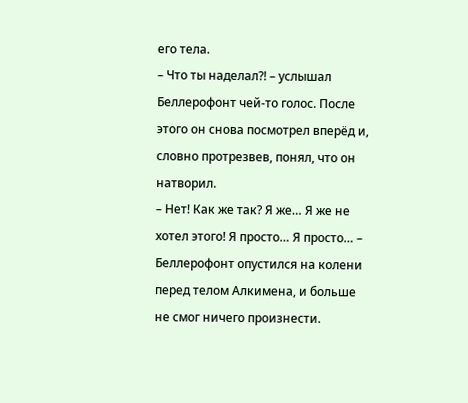его тела.
– Что ты наделал?! – услышал Беллерофонт чей-то голос. После этого он снова посмотрел вперёд и, словно протрезвев, понял, что он натворил.
– Нет! Как же так? Я же… Я же не хотел этого! Я просто… Я просто… – Беллерофонт опустился на колени перед телом Алкимена, и больше не смог ничего произнести.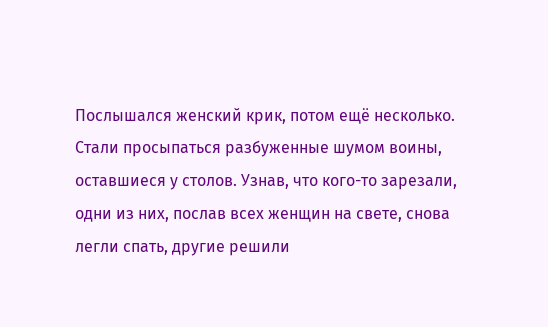Послышался женский крик, потом ещё несколько. Стали просыпаться разбуженные шумом воины, оставшиеся у столов. Узнав, что кого-то зарезали, одни из них, послав всех женщин на свете, снова легли спать, другие решили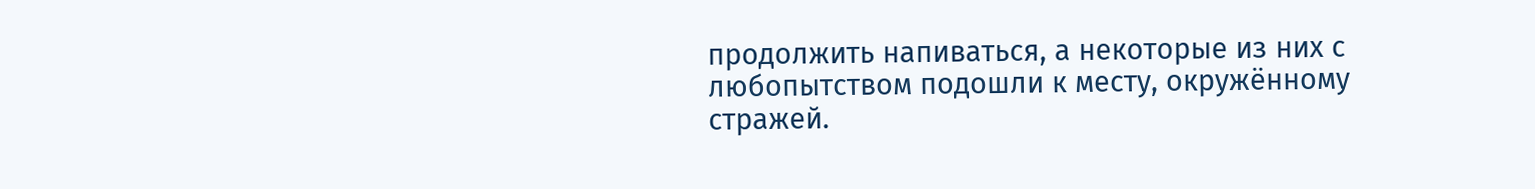продолжить напиваться, а некоторые из них с любопытством подошли к месту, окружённому стражей.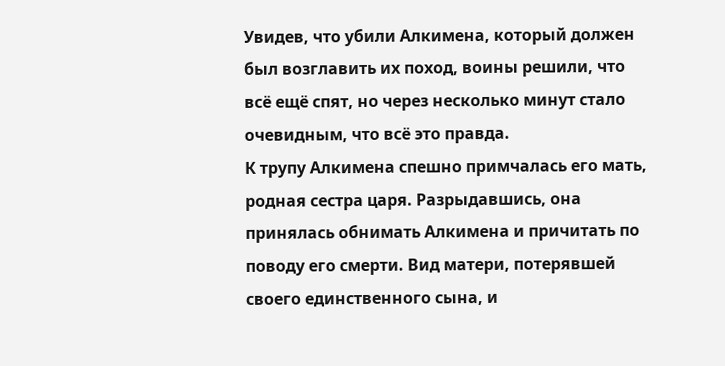Увидев, что убили Алкимена, который должен был возглавить их поход, воины решили, что всё ещё спят, но через несколько минут стало очевидным, что всё это правда.
К трупу Алкимена спешно примчалась его мать, родная сестра царя. Разрыдавшись, она принялась обнимать Алкимена и причитать по поводу его смерти. Вид матери, потерявшей своего единственного сына, и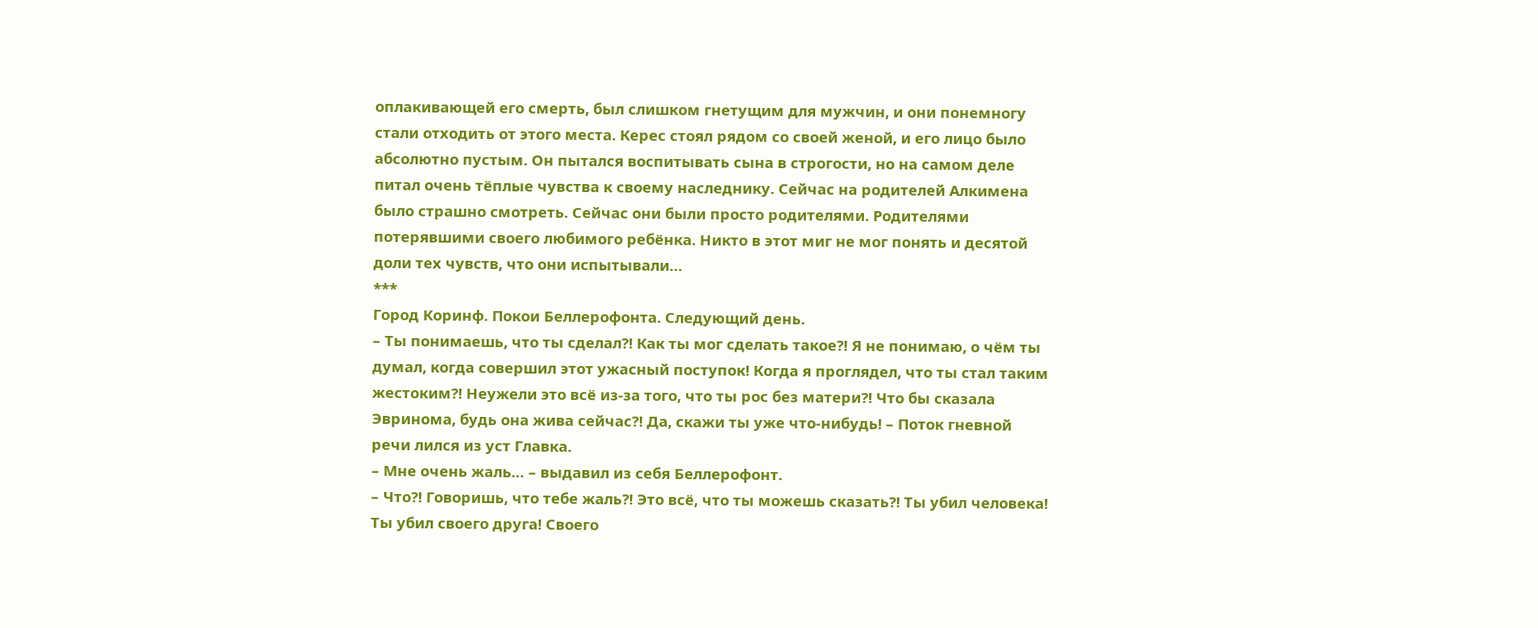оплакивающей его смерть, был слишком гнетущим для мужчин, и они понемногу стали отходить от этого места. Керес стоял рядом со своей женой, и его лицо было абсолютно пустым. Он пытался воспитывать сына в строгости, но на самом деле питал очень тёплые чувства к своему наследнику. Сейчас на родителей Алкимена было страшно смотреть. Сейчас они были просто родителями. Родителями потерявшими своего любимого ребёнка. Никто в этот миг не мог понять и десятой доли тех чувств, что они испытывали…
***
Город Коринф. Покои Беллерофонта. Следующий день.
– Ты понимаешь, что ты сделал?! Как ты мог сделать такое?! Я не понимаю, о чём ты думал, когда совершил этот ужасный поступок! Когда я проглядел, что ты стал таким жестоким?! Неужели это всё из-за того, что ты рос без матери?! Что бы сказала Эвринома, будь она жива сейчас?! Да, скажи ты уже что-нибудь! – Поток гневной речи лился из уст Главка.
– Мне очень жаль… – выдавил из себя Беллерофонт.
– Что?! Говоришь, что тебе жаль?! Это всё, что ты можешь сказать?! Ты убил человека! Ты убил своего друга! Своего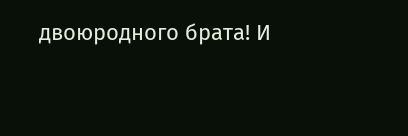двоюродного брата! И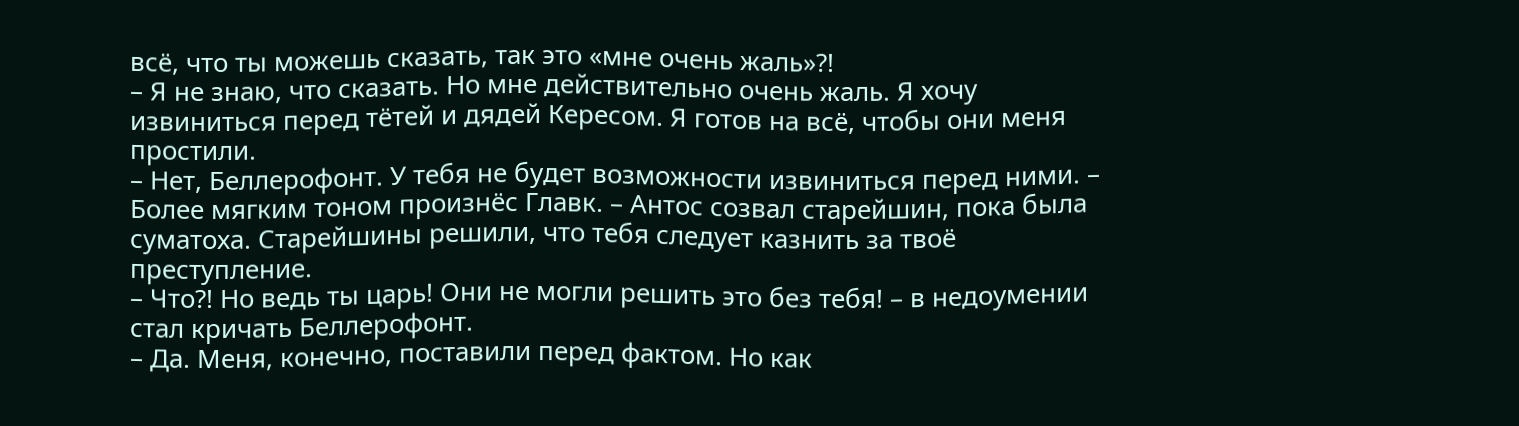всё, что ты можешь сказать, так это «мне очень жаль»?!
– Я не знаю, что сказать. Но мне действительно очень жаль. Я хочу извиниться перед тётей и дядей Кересом. Я готов на всё, чтобы они меня простили.
– Нет, Беллерофонт. У тебя не будет возможности извиниться перед ними. – Более мягким тоном произнёс Главк. – Антос созвал старейшин, пока была суматоха. Старейшины решили, что тебя следует казнить за твоё преступление.
– Что?! Но ведь ты царь! Они не могли решить это без тебя! – в недоумении стал кричать Беллерофонт.
– Да. Меня, конечно, поставили перед фактом. Но как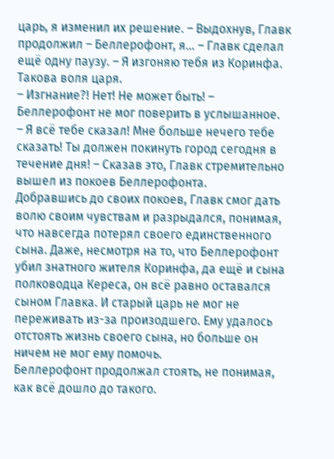царь, я изменил их решение. – Выдохнув, Главк продолжил – Беллерофонт, я… – Главк сделал ещё одну паузу. – Я изгоняю тебя из Коринфа. Такова воля царя.
– Изгнание?! Нет! Не может быть! – Беллерофонт не мог поверить в услышанное.
– Я всё тебе сказал! Мне больше нечего тебе сказать! Ты должен покинуть город сегодня в течение дня! – Сказав это, Главк стремительно вышел из покоев Беллерофонта.
Добравшись до своих покоев, Главк смог дать волю своим чувствам и разрыдался, понимая, что навсегда потерял своего единственного сына. Даже, несмотря на то, что Беллерофонт убил знатного жителя Коринфа, да ещё и сына полководца Кереса, он всё равно оставался сыном Главка. И старый царь не мог не переживать из-за произодшего. Ему удалось отстоять жизнь своего сына, но больше он ничем не мог ему помочь.
Беллерофонт продолжал стоять, не понимая, как всё дошло до такого.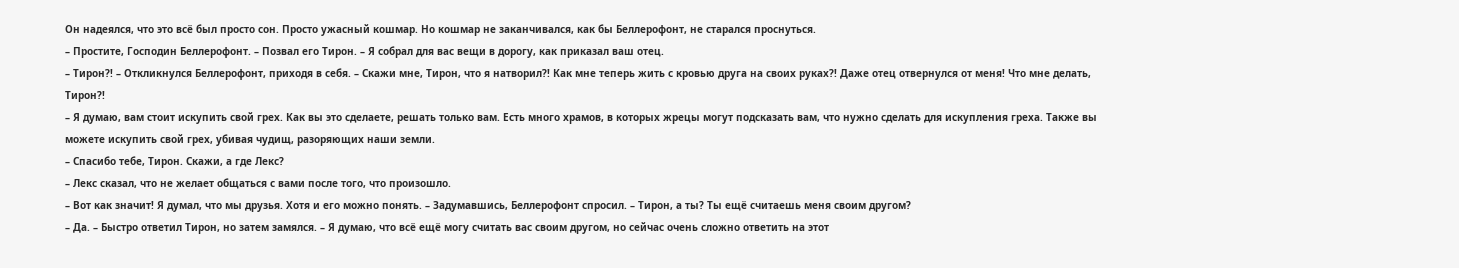Он надеялся, что это всё был просто сон. Просто ужасный кошмар. Но кошмар не заканчивался, как бы Беллерофонт, не старался проснуться.
– Простите, Господин Беллерофонт. – Позвал его Тирон. – Я собрал для вас вещи в дорогу, как приказал ваш отец.
– Тирон?! – Откликнулся Беллерофонт, приходя в себя. – Скажи мне, Тирон, что я натворил?! Как мне теперь жить с кровью друга на своих руках?! Даже отец отвернулся от меня! Что мне делать, Тирон?!
– Я думаю, вам стоит искупить свой грех. Как вы это сделаете, решать только вам. Есть много храмов, в которых жрецы могут подсказать вам, что нужно сделать для искупления греха. Также вы можете искупить свой грех, убивая чудищ, разоряющих наши земли.
– Спасибо тебе, Тирон. Скажи, а где Лекс?
– Лекс сказал, что не желает общаться с вами после того, что произошло.
– Вот как значит! Я думал, что мы друзья. Хотя и его можно понять. – Задумавшись, Беллерофонт спросил. – Тирон, а ты? Ты ещё считаешь меня своим другом?
– Да. – Быстро ответил Тирон, но затем замялся. – Я думаю, что всё ещё могу считать вас своим другом, но сейчас очень сложно ответить на этот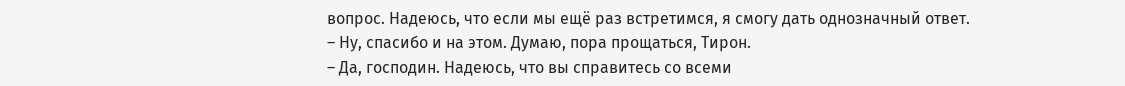вопрос. Надеюсь, что если мы ещё раз встретимся, я смогу дать однозначный ответ.
– Ну, спасибо и на этом. Думаю, пора прощаться, Тирон.
– Да, господин. Надеюсь, что вы справитесь со всеми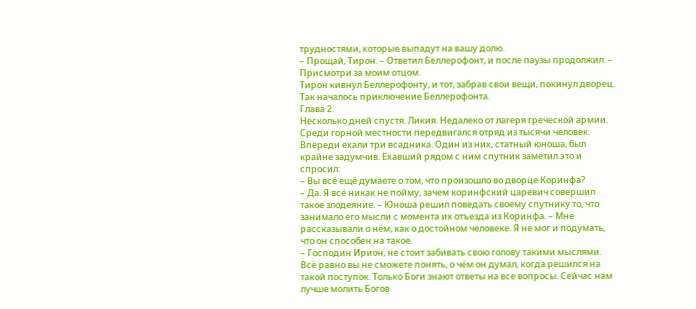трудностями, которые выпадут на вашу долю.
– Прощай, Тирон. – Ответил Беллерофонт, и после паузы продолжил. – Присмотри за моим отцом.
Тирон кивнул Беллерофонту, и тот, забрав свои вещи, покинул дворец.
Так началось приключение Беллерофонта.
Глава 2.
Несколько дней спустя. Ликия. Недалеко от лагеря греческой армии.
Среди горной местности передвигался отряд из тысячи человек. Впереди ехали три всадника. Один из них, статный юноша, был крайне задумчив. Ехавший рядом с ним спутник заметил это и спросил:
– Вы всё ещё думаете о том, что произошло во дворце Коринфа?
– Да. Я всё никак не пойму, зачем коринфский царевич совершил такое злодеяние. – Юноша решил поведать своему спутнику то, что занимало его мысли с момента их отъезда из Коринфа. – Мне рассказывали о нём, как о достойном человеке. Я не мог и подумать, что он способен на такое.
– Господин Ирион, не стоит забивать свою голову такими мыслями. Всё равно вы не сможете понять, о чём он думал, когда решился на такой поступок. Только Боги знают ответы на все вопросы. Сейчас нам лучше молить Богов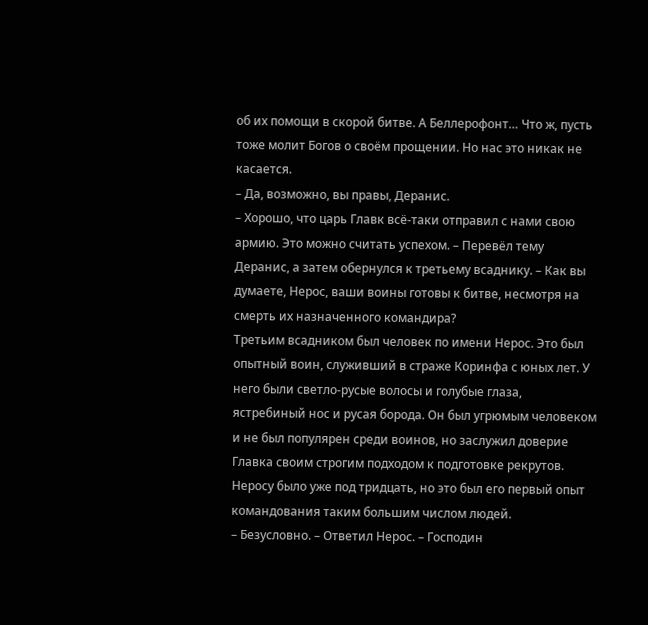об их помощи в скорой битве. А Беллерофонт… Что ж, пусть тоже молит Богов о своём прощении. Но нас это никак не касается.
– Да, возможно, вы правы, Деранис.
– Хорошо, что царь Главк всё-таки отправил с нами свою армию. Это можно считать успехом. – Перевёл тему Деранис, а затем обернулся к третьему всаднику. – Как вы думаете, Нерос, ваши воины готовы к битве, несмотря на смерть их назначенного командира?
Третьим всадником был человек по имени Нерос. Это был опытный воин, служивший в страже Коринфа с юных лет. У него были светло-русые волосы и голубые глаза, ястребиный нос и русая борода. Он был угрюмым человеком и не был популярен среди воинов, но заслужил доверие Главка своим строгим подходом к подготовке рекрутов. Неросу было уже под тридцать, но это был его первый опыт командования таким большим числом людей.
– Безусловно. – Ответил Нерос. – Господин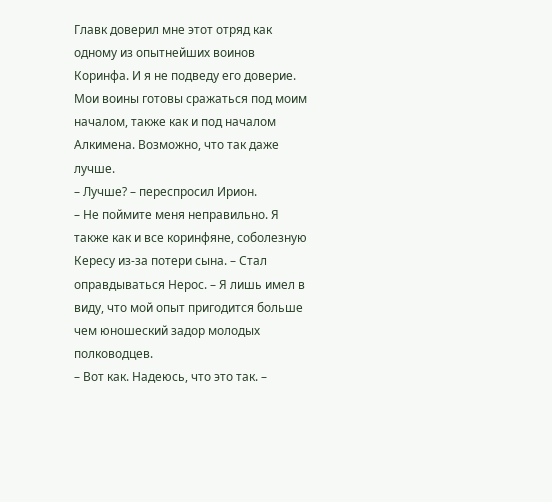Главк доверил мне этот отряд как одному из опытнейших воинов Коринфа. И я не подведу его доверие. Мои воины готовы сражаться под моим началом, также как и под началом Алкимена. Возможно, что так даже лучше.
– Лучше? – переспросил Ирион.
– Не поймите меня неправильно. Я также как и все коринфяне, соболезную Кересу из-за потери сына. – Стал оправдываться Нерос. – Я лишь имел в виду, что мой опыт пригодится больше чем юношеский задор молодых полководцев.
– Вот как. Надеюсь, что это так. –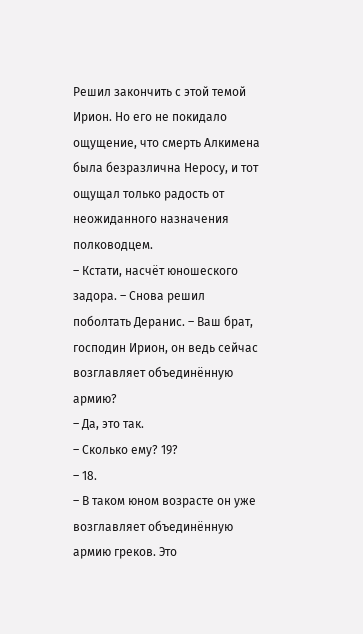Решил закончить с этой темой Ирион. Но его не покидало ощущение, что смерть Алкимена была безразлична Неросу, и тот ощущал только радость от неожиданного назначения полководцем.
– Кстати, насчёт юношеского задора. – Снова решил поболтать Деранис. – Ваш брат, господин Ирион, он ведь сейчас возглавляет объединённую армию?
– Да, это так.
– Сколько ему? 19?
– 18.
– В таком юном возрасте он уже возглавляет объединённую армию греков. Это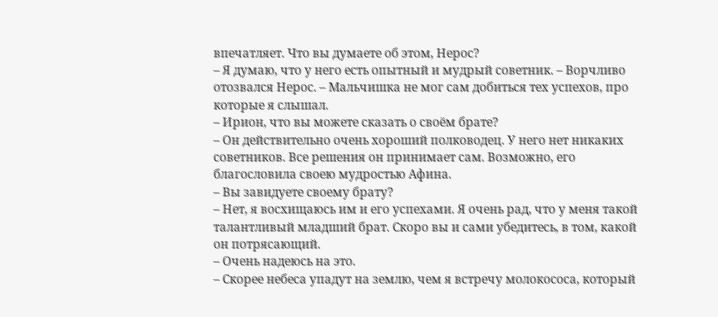впечатляет. Что вы думаете об этом, Нерос?
– Я думаю, что у него есть опытный и мудрый советник. – Ворчливо отозвался Нерос. – Мальчишка не мог сам добиться тех успехов, про которые я слышал.
– Ирион, что вы можете сказать о своём брате?
– Он действительно очень хороший полководец. У него нет никаких советников. Все решения он принимает сам. Возможно, его благословила своею мудростью Афина.
– Вы завидуете своему брату?
– Нет, я восхищаюсь им и его успехами. Я очень рад, что у меня такой талантливый младший брат. Скоро вы и сами убедитесь, в том, какой он потрясающий.
– Очень надеюсь на это.
– Скорее небеса упадут на землю, чем я встречу молокососа, который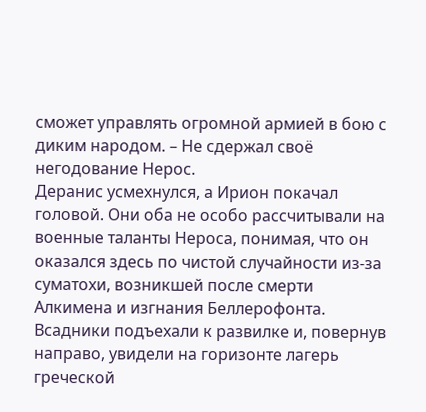сможет управлять огромной армией в бою с диким народом. – Не сдержал своё негодование Нерос.
Деранис усмехнулся, а Ирион покачал головой. Они оба не особо рассчитывали на военные таланты Нероса, понимая, что он оказался здесь по чистой случайности из-за суматохи, возникшей после смерти Алкимена и изгнания Беллерофонта.
Всадники подъехали к развилке и, повернув направо, увидели на горизонте лагерь греческой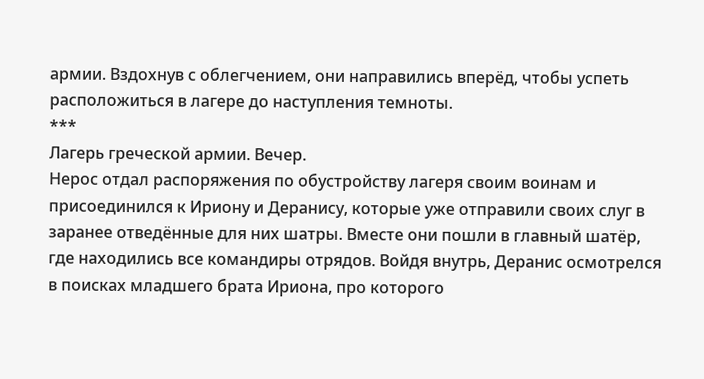армии. Вздохнув с облегчением, они направились вперёд, чтобы успеть расположиться в лагере до наступления темноты.
***
Лагерь греческой армии. Вечер.
Нерос отдал распоряжения по обустройству лагеря своим воинам и присоединился к Ириону и Деранису, которые уже отправили своих слуг в заранее отведённые для них шатры. Вместе они пошли в главный шатёр, где находились все командиры отрядов. Войдя внутрь, Деранис осмотрелся в поисках младшего брата Ириона, про которого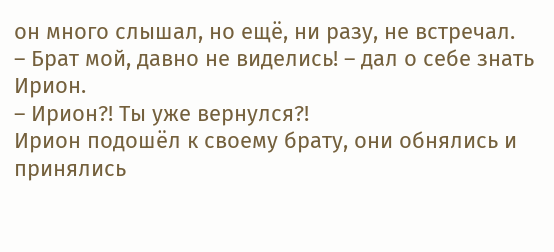он много слышал, но ещё, ни разу, не встречал.
– Брат мой, давно не виделись! – дал о себе знать Ирион.
– Ирион?! Ты уже вернулся?!
Ирион подошёл к своему брату, они обнялись и принялись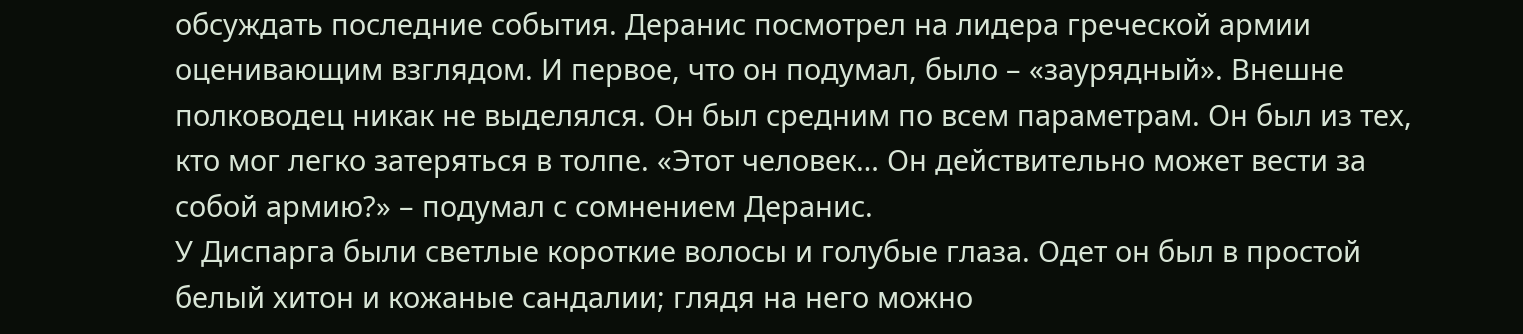обсуждать последние события. Деранис посмотрел на лидера греческой армии оценивающим взглядом. И первое, что он подумал, было – «заурядный». Внешне полководец никак не выделялся. Он был средним по всем параметрам. Он был из тех, кто мог легко затеряться в толпе. «Этот человек… Он действительно может вести за собой армию?» – подумал с сомнением Деранис.
У Диспарга были светлые короткие волосы и голубые глаза. Одет он был в простой белый хитон и кожаные сандалии; глядя на него можно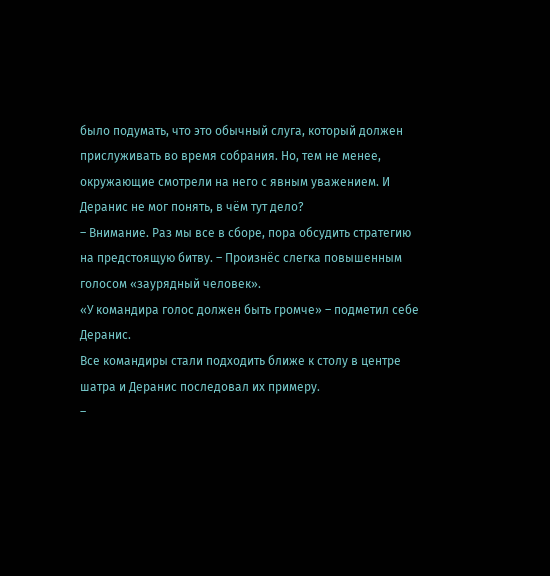было подумать, что это обычный слуга, который должен прислуживать во время собрания. Но, тем не менее, окружающие смотрели на него с явным уважением. И Деранис не мог понять, в чём тут дело?
– Внимание. Раз мы все в сборе, пора обсудить стратегию на предстоящую битву. – Произнёс слегка повышенным голосом «заурядный человек».
«У командира голос должен быть громче» – подметил себе Деранис.
Все командиры стали подходить ближе к столу в центре шатра и Деранис последовал их примеру.
–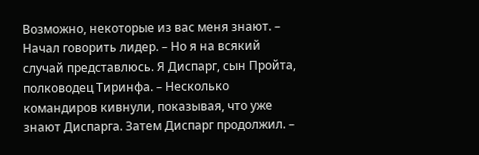Возможно, некоторые из вас меня знают. – Начал говорить лидер. – Но я на всякий случай представлюсь. Я Диспарг, сын Пройта, полководец Тиринфа. – Несколько командиров кивнули, показывая, что уже знают Диспарга. Затем Диспарг продолжил. –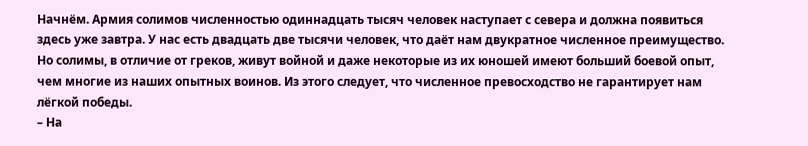Начнём. Армия солимов численностью одиннадцать тысяч человек наступает с севера и должна появиться здесь уже завтра. У нас есть двадцать две тысячи человек, что даёт нам двукратное численное преимущество. Но солимы, в отличие от греков, живут войной и даже некоторые из их юношей имеют больший боевой опыт, чем многие из наших опытных воинов. Из этого следует, что численное превосходство не гарантирует нам лёгкой победы.
– На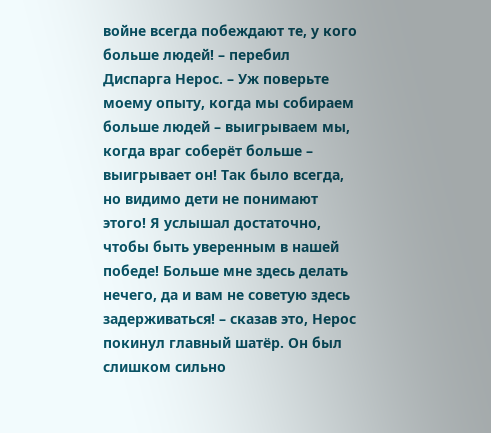войне всегда побеждают те, у кого больше людей! – перебил Диспарга Нерос. – Уж поверьте моему опыту, когда мы собираем больше людей – выигрываем мы, когда враг соберёт больше – выигрывает он! Так было всегда, но видимо дети не понимают этого! Я услышал достаточно, чтобы быть уверенным в нашей победе! Больше мне здесь делать нечего, да и вам не советую здесь задерживаться! – сказав это, Нерос покинул главный шатёр. Он был слишком сильно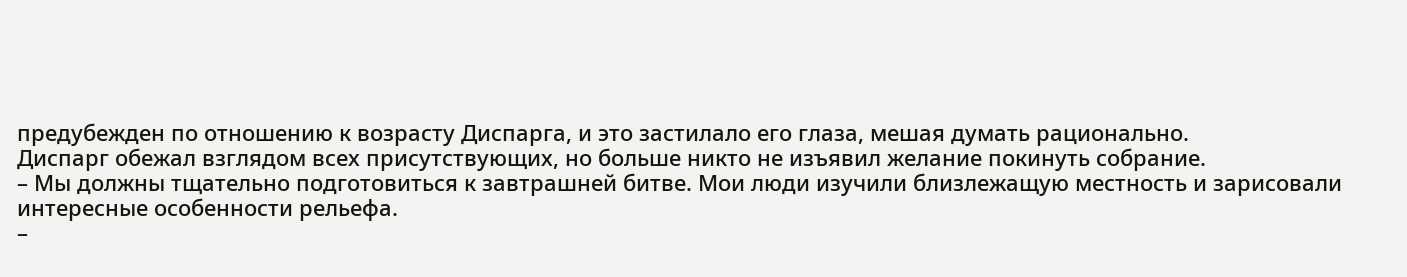предубежден по отношению к возрасту Диспарга, и это застилало его глаза, мешая думать рационально.
Диспарг обежал взглядом всех присутствующих, но больше никто не изъявил желание покинуть собрание.
– Мы должны тщательно подготовиться к завтрашней битве. Мои люди изучили близлежащую местность и зарисовали интересные особенности рельефа.
–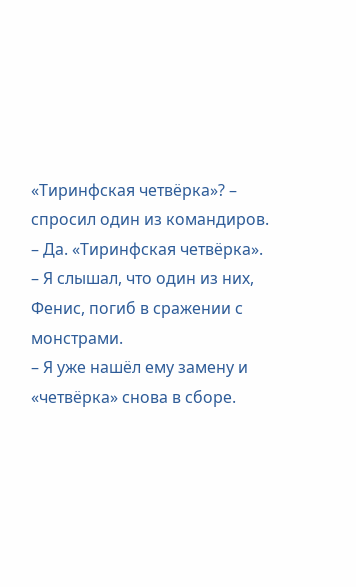«Тиринфская четвёрка»? – спросил один из командиров.
– Да. «Тиринфская четвёрка».
– Я слышал, что один из них, Фенис, погиб в сражении с монстрами.
– Я уже нашёл ему замену и «четвёрка» снова в сборе.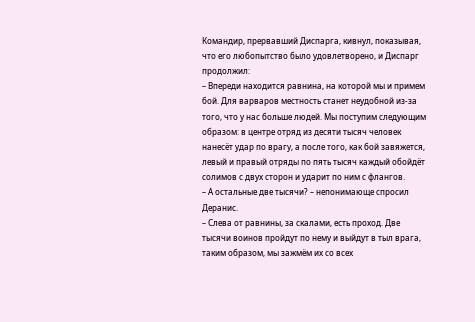Командир, прервавший Диспарга, кивнул, показывая, что его любопытство было удовлетворено, и Диспарг продолжил:
– Впереди находится равнина, на которой мы и примем бой. Для варваров местность станет неудобной из-за того, что у нас больше людей. Мы поступим следующим образом: в центре отряд из десяти тысяч человек нанесёт удар по врагу, а после того, как бой завяжется, левый и правый отряды по пять тысяч каждый обойдёт солимов с двух сторон и ударит по ним с флангов.
– А остальные две тысячи? – непонимающе спросил Деранис.
– Слева от равнины, за скалами, есть проход. Две тысячи воинов пройдут по нему и выйдут в тыл врага, таким образом, мы зажмём их со всех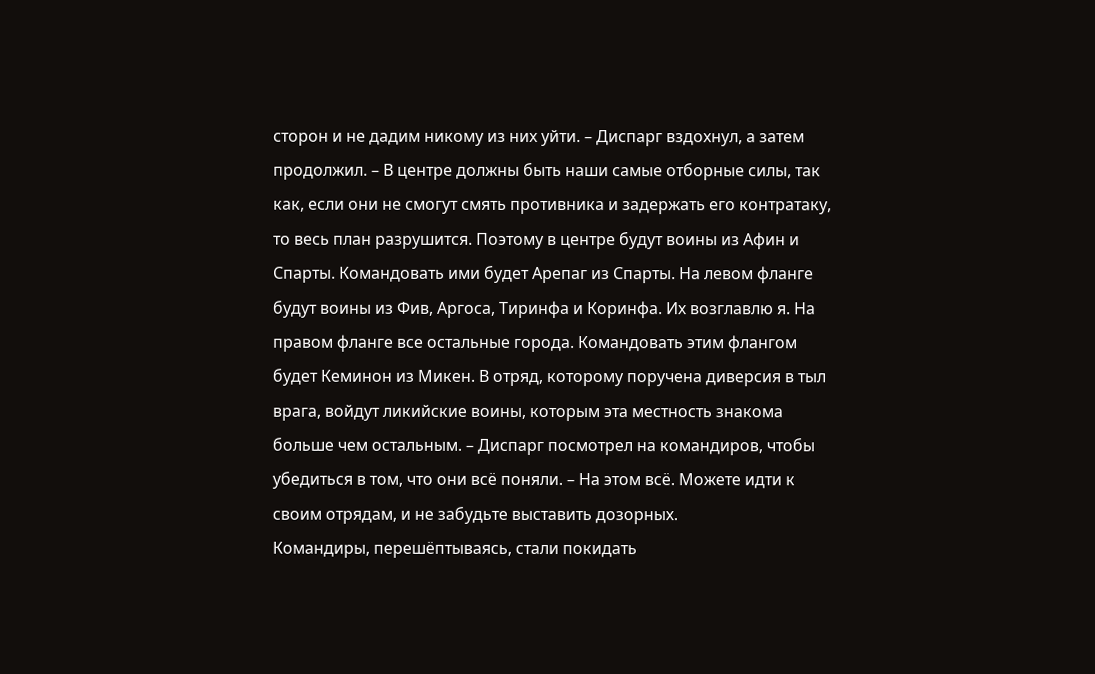сторон и не дадим никому из них уйти. – Диспарг вздохнул, а затем продолжил. – В центре должны быть наши самые отборные силы, так как, если они не смогут смять противника и задержать его контратаку, то весь план разрушится. Поэтому в центре будут воины из Афин и Спарты. Командовать ими будет Арепаг из Спарты. На левом фланге будут воины из Фив, Аргоса, Тиринфа и Коринфа. Их возглавлю я. На правом фланге все остальные города. Командовать этим флангом будет Кеминон из Микен. В отряд, которому поручена диверсия в тыл врага, войдут ликийские воины, которым эта местность знакома больше чем остальным. – Диспарг посмотрел на командиров, чтобы убедиться в том, что они всё поняли. – На этом всё. Можете идти к своим отрядам, и не забудьте выставить дозорных.
Командиры, перешёптываясь, стали покидать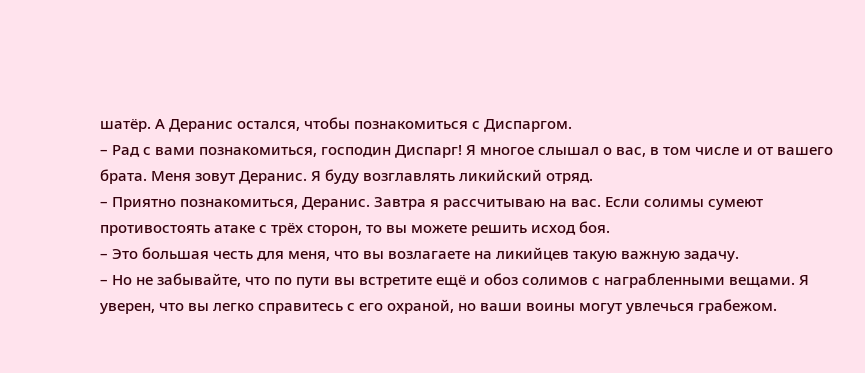шатёр. А Деранис остался, чтобы познакомиться с Диспаргом.
– Рад с вами познакомиться, господин Диспарг! Я многое слышал о вас, в том числе и от вашего брата. Меня зовут Деранис. Я буду возглавлять ликийский отряд.
– Приятно познакомиться, Деранис. Завтра я рассчитываю на вас. Если солимы сумеют противостоять атаке с трёх сторон, то вы можете решить исход боя.
– Это большая честь для меня, что вы возлагаете на ликийцев такую важную задачу.
– Но не забывайте, что по пути вы встретите ещё и обоз солимов с награбленными вещами. Я уверен, что вы легко справитесь с его охраной, но ваши воины могут увлечься грабежом.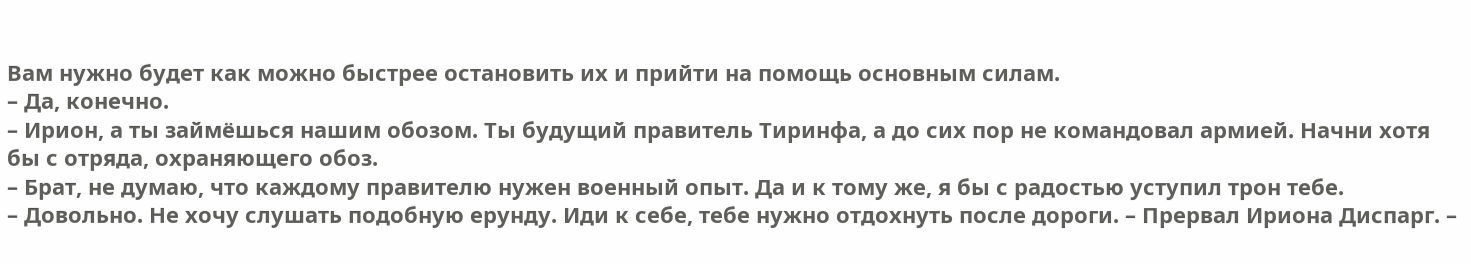Вам нужно будет как можно быстрее остановить их и прийти на помощь основным силам.
– Да, конечно.
– Ирион, а ты займёшься нашим обозом. Ты будущий правитель Тиринфа, а до сих пор не командовал армией. Начни хотя бы с отряда, охраняющего обоз.
– Брат, не думаю, что каждому правителю нужен военный опыт. Да и к тому же, я бы с радостью уступил трон тебе.
– Довольно. Не хочу слушать подобную ерунду. Иди к себе, тебе нужно отдохнуть после дороги. – Прервал Ириона Диспарг. –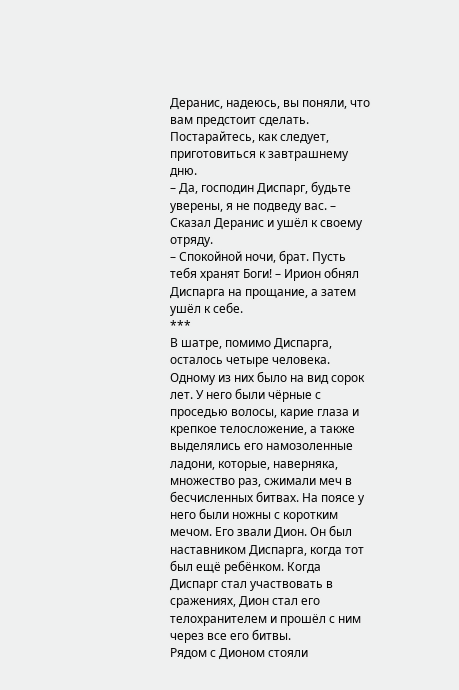Деранис, надеюсь, вы поняли, что вам предстоит сделать. Постарайтесь, как следует, приготовиться к завтрашнему дню.
– Да, господин Диспарг, будьте уверены, я не подведу вас. – Сказал Деранис и ушёл к своему отряду.
– Спокойной ночи, брат. Пусть тебя хранят Боги! – Ирион обнял Диспарга на прощание, а затем ушёл к себе.
***
В шатре, помимо Диспарга, осталось четыре человека. Одному из них было на вид сорок лет. У него были чёрные с проседью волосы, карие глаза и крепкое телосложение, а также выделялись его намозоленные ладони, которые, наверняка, множество раз, сжимали меч в бесчисленных битвах. На поясе у него были ножны с коротким мечом. Его звали Дион. Он был наставником Диспарга, когда тот был ещё ребёнком. Когда Диспарг стал участвовать в сражениях, Дион стал его телохранителем и прошёл с ним через все его битвы.
Рядом с Дионом стояли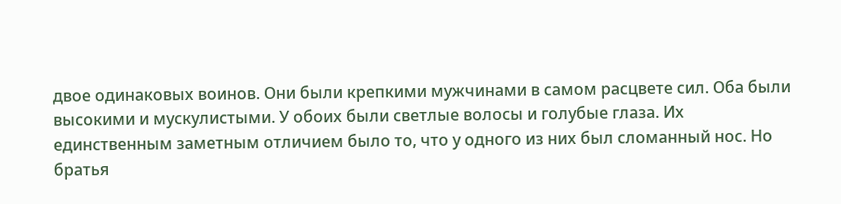двое одинаковых воинов. Они были крепкими мужчинами в самом расцвете сил. Оба были высокими и мускулистыми. У обоих были светлые волосы и голубые глаза. Их единственным заметным отличием было то, что у одного из них был сломанный нос. Но братья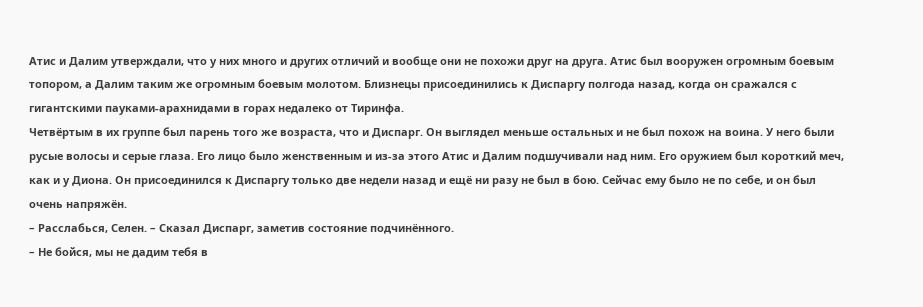Атис и Далим утверждали, что у них много и других отличий и вообще они не похожи друг на друга. Атис был вооружен огромным боевым топором, а Далим таким же огромным боевым молотом. Близнецы присоединились к Диспаргу полгода назад, когда он сражался с гигантскими пауками-арахнидами в горах недалеко от Тиринфа.
Четвёртым в их группе был парень того же возраста, что и Диспарг. Он выглядел меньше остальных и не был похож на воина. У него были русые волосы и серые глаза. Его лицо было женственным и из-за этого Атис и Далим подшучивали над ним. Его оружием был короткий меч, как и у Диона. Он присоединился к Диспаргу только две недели назад и ещё ни разу не был в бою. Сейчас ему было не по себе, и он был очень напряжён.
– Расслабься, Селен. – Сказал Диспарг, заметив состояние подчинённого.
– Не бойся, мы не дадим тебя в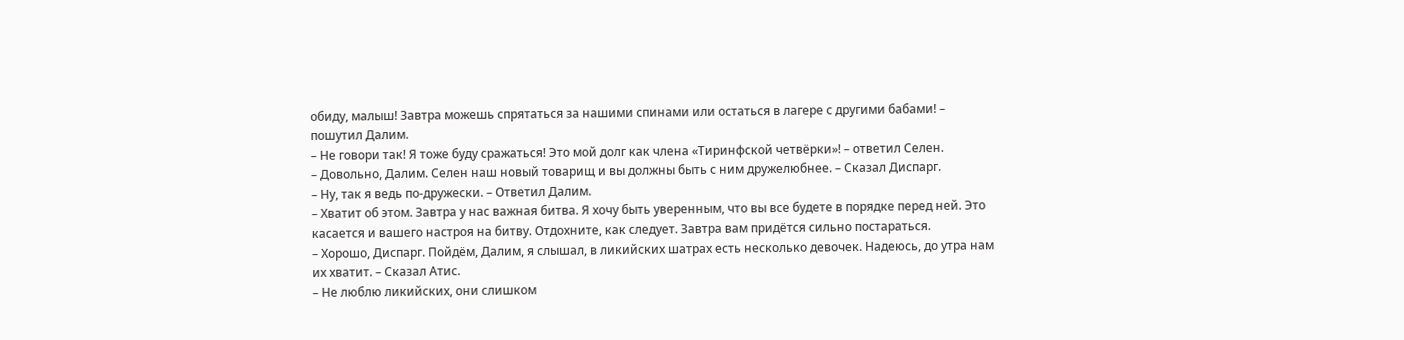обиду, малыш! Завтра можешь спрятаться за нашими спинами или остаться в лагере с другими бабами! – пошутил Далим.
– Не говори так! Я тоже буду сражаться! Это мой долг как члена «Тиринфской четвёрки»! – ответил Селен.
– Довольно, Далим. Селен наш новый товарищ и вы должны быть с ним дружелюбнее. – Сказал Диспарг.
– Ну, так я ведь по-дружески. – Ответил Далим.
– Хватит об этом. Завтра у нас важная битва. Я хочу быть уверенным, что вы все будете в порядке перед ней. Это касается и вашего настроя на битву. Отдохните, как следует. Завтра вам придётся сильно постараться.
– Хорошо, Диспарг. Пойдём, Далим, я слышал, в ликийских шатрах есть несколько девочек. Надеюсь, до утра нам их хватит. – Сказал Атис.
– Не люблю ликийских, они слишком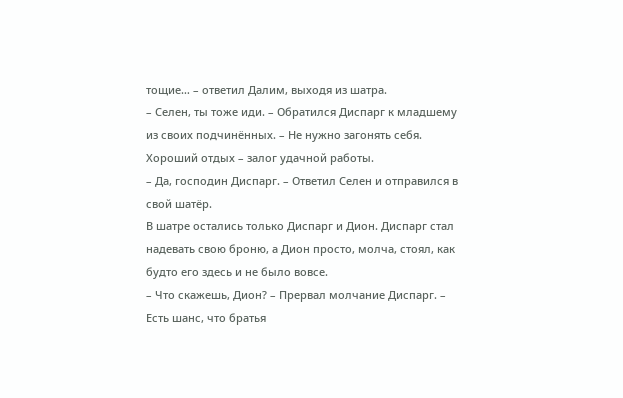тощие… – ответил Далим, выходя из шатра.
– Селен, ты тоже иди. – Обратился Диспарг к младшему из своих подчинённых. – Не нужно загонять себя. Хороший отдых – залог удачной работы.
– Да, господин Диспарг. – Ответил Селен и отправился в свой шатёр.
В шатре остались только Диспарг и Дион. Диспарг стал надевать свою броню, а Дион просто, молча, стоял, как будто его здесь и не было вовсе.
– Что скажешь, Дион? – Прервал молчание Диспарг. – Есть шанс, что братья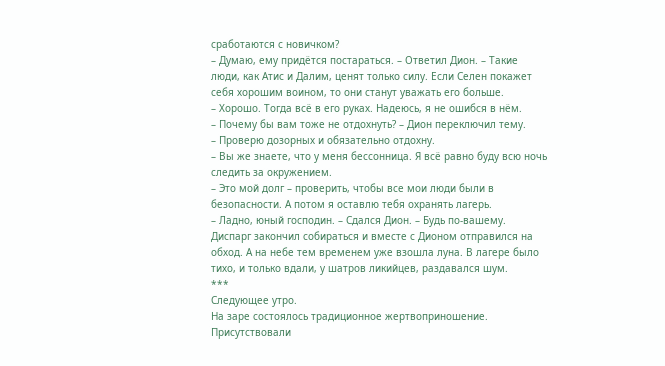сработаются с новичком?
– Думаю, ему придётся постараться. – Ответил Дион. – Такие люди, как Атис и Далим, ценят только силу. Если Селен покажет себя хорошим воином, то они станут уважать его больше.
– Хорошо. Тогда всё в его руках. Надеюсь, я не ошибся в нём.
– Почему бы вам тоже не отдохнуть? – Дион переключил тему.
– Проверю дозорных и обязательно отдохну.
– Вы же знаете, что у меня бессонница. Я всё равно буду всю ночь следить за окружением.
– Это мой долг – проверить, чтобы все мои люди были в безопасности. А потом я оставлю тебя охранять лагерь.
– Ладно, юный господин. – Сдался Дион. – Будь по-вашему.
Диспарг закончил собираться и вместе с Дионом отправился на обход. А на небе тем временем уже взошла луна. В лагере было тихо, и только вдали, у шатров ликийцев, раздавался шум.
***
Следующее утро.
На заре состоялось традиционное жертвоприношение. Присутствовали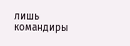лишь командиры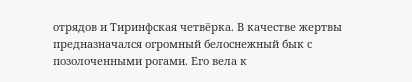отрядов и Тиринфская четвёрка. В качестве жертвы предназначался огромный белоснежный бык с позолоченными рогами. Его вела к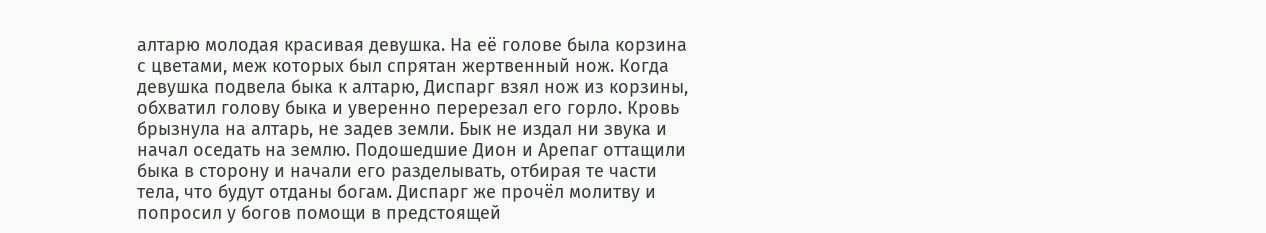алтарю молодая красивая девушка. На её голове была корзина с цветами, меж которых был спрятан жертвенный нож. Когда девушка подвела быка к алтарю, Диспарг взял нож из корзины, обхватил голову быка и уверенно перерезал его горло. Кровь брызнула на алтарь, не задев земли. Бык не издал ни звука и начал оседать на землю. Подошедшие Дион и Арепаг оттащили быка в сторону и начали его разделывать, отбирая те части тела, что будут отданы богам. Диспарг же прочёл молитву и попросил у богов помощи в предстоящей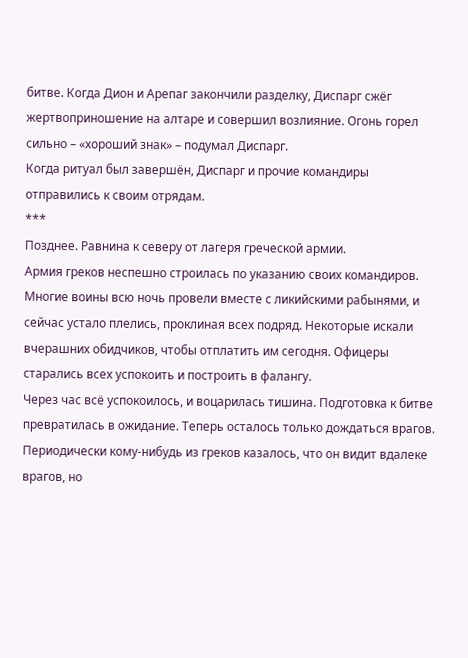битве. Когда Дион и Арепаг закончили разделку, Диспарг сжёг жертвоприношение на алтаре и совершил возлияние. Огонь горел сильно – «хороший знак» – подумал Диспарг.
Когда ритуал был завершён, Диспарг и прочие командиры отправились к своим отрядам.
***
Позднее. Равнина к северу от лагеря греческой армии.
Армия греков неспешно строилась по указанию своих командиров. Многие воины всю ночь провели вместе с ликийскими рабынями, и сейчас устало плелись, проклиная всех подряд. Некоторые искали вчерашних обидчиков, чтобы отплатить им сегодня. Офицеры старались всех успокоить и построить в фалангу.
Через час всё успокоилось, и воцарилась тишина. Подготовка к битве превратилась в ожидание. Теперь осталось только дождаться врагов. Периодически кому-нибудь из греков казалось, что он видит вдалеке врагов, но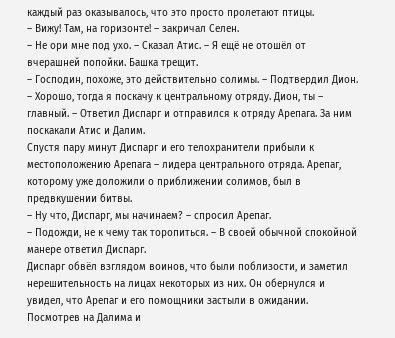каждый раз оказывалось, что это просто пролетают птицы.
– Вижу! Там, на горизонте! – закричал Селен.
– Не ори мне под ухо. – Сказал Атис. – Я ещё не отошёл от вчерашней попойки. Башка трещит.
– Господин, похоже, это действительно солимы. – Подтвердил Дион.
– Хорошо, тогда я поскачу к центральному отряду. Дион, ты – главный. – Ответил Диспарг и отправился к отряду Арепага. За ним поскакали Атис и Далим.
Спустя пару минут Диспарг и его телохранители прибыли к местоположению Арепага – лидера центрального отряда. Арепаг, которому уже доложили о приближении солимов, был в предвкушении битвы.
– Ну что, Диспарг, мы начинаем? – спросил Арепаг.
– Подожди, не к чему так торопиться. – В своей обычной спокойной манере ответил Диспарг.
Диспарг обвёл взглядом воинов, что были поблизости, и заметил нерешительность на лицах некоторых из них. Он обернулся и увидел, что Арепаг и его помощники застыли в ожидании. Посмотрев на Далима и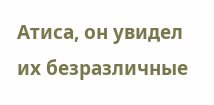Атиса, он увидел их безразличные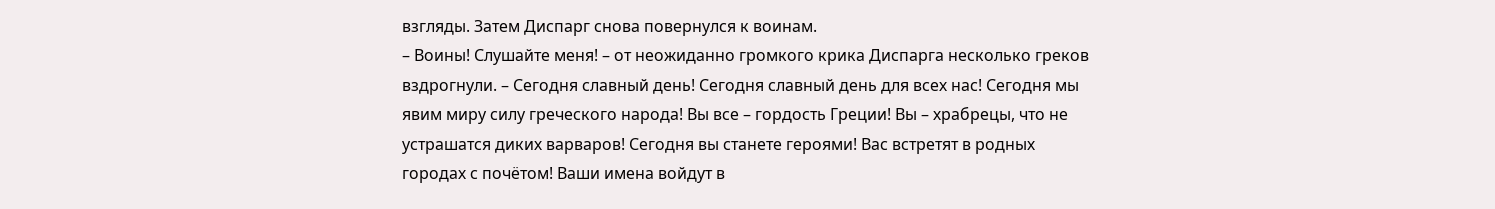взгляды. Затем Диспарг снова повернулся к воинам.
– Воины! Слушайте меня! – от неожиданно громкого крика Диспарга несколько греков вздрогнули. – Сегодня славный день! Сегодня славный день для всех нас! Сегодня мы явим миру силу греческого народа! Вы все – гордость Греции! Вы – храбрецы, что не устрашатся диких варваров! Сегодня вы станете героями! Вас встретят в родных городах с почётом! Ваши имена войдут в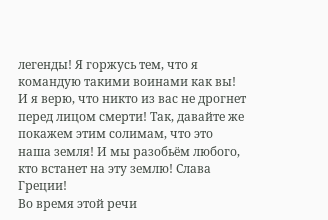легенды! Я горжусь тем, что я командую такими воинами как вы! И я верю, что никто из вас не дрогнет перед лицом смерти! Так, давайте же покажем этим солимам, что это наша земля! И мы разобьём любого, кто встанет на эту землю! Слава Греции!
Во время этой речи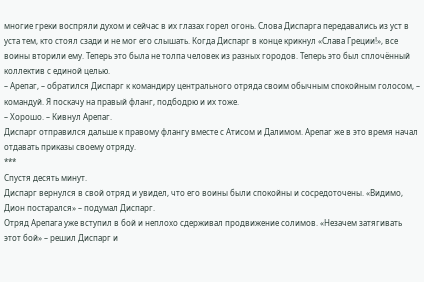многие греки воспряли духом и сейчас в их глазах горел огонь. Слова Диспарга передавались из уст в уста тем, кто стоял сзади и не мог его слышать. Когда Диспарг в конце крикнул «Слава Греции!», все воины вторили ему. Теперь это была не толпа человек из разных городов. Теперь это был сплочённый коллектив с единой целью.
– Арепаг, – обратился Диспарг к командиру центрального отряда своим обычным спокойным голосом, – командуй. Я поскачу на правый фланг, подбодрю и их тоже.
– Хорошо. – Кивнул Арепаг.
Диспарг отправился дальше к правому флангу вместе с Атисом и Далимом. Арепаг же в это время начал отдавать приказы своему отряду.
***
Спустя десять минут.
Диспарг вернулся в свой отряд и увидел, что его воины были спокойны и сосредоточены. «Видимо, Дион постарался» – подумал Диспарг.
Отряд Арепага уже вступил в бой и неплохо сдерживал продвижение солимов. «Незачем затягивать этот бой» – решил Диспарг и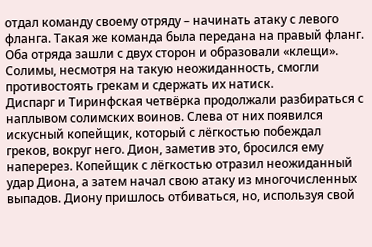отдал команду своему отряду – начинать атаку с левого фланга. Такая же команда была передана на правый фланг. Оба отряда зашли с двух сторон и образовали «клещи». Солимы, несмотря на такую неожиданность, смогли противостоять грекам и сдержать их натиск.
Диспарг и Тиринфская четвёрка продолжали разбираться с наплывом солимских воинов. Слева от них появился искусный копейщик, который с лёгкостью побеждал греков, вокруг него. Дион, заметив это, бросился ему наперерез. Копейщик с лёгкостью отразил неожиданный удар Диона, а затем начал свою атаку из многочисленных выпадов. Диону пришлось отбиваться, но, используя свой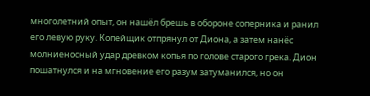многолетний опыт, он нашёл брешь в обороне соперника и ранил его левую руку. Копейщик отпрянул от Диона, а затем нанёс молниеносный удар древком копья по голове старого грека. Дион пошатнулся и на мгновение его разум затуманился, но он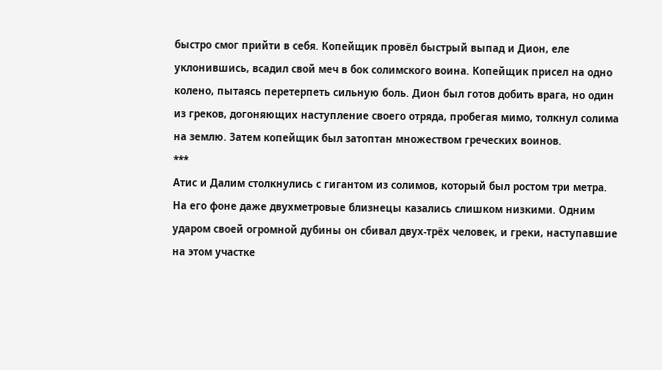быстро смог прийти в себя. Копейщик провёл быстрый выпад и Дион, еле уклонившись, всадил свой меч в бок солимского воина. Копейщик присел на одно колено, пытаясь перетерпеть сильную боль. Дион был готов добить врага, но один из греков, догоняющих наступление своего отряда, пробегая мимо, толкнул солима на землю. Затем копейщик был затоптан множеством греческих воинов.
***
Атис и Далим столкнулись с гигантом из солимов, который был ростом три метра. На его фоне даже двухметровые близнецы казались слишком низкими. Одним ударом своей огромной дубины он сбивал двух-трёх человек, и греки, наступавшие на этом участке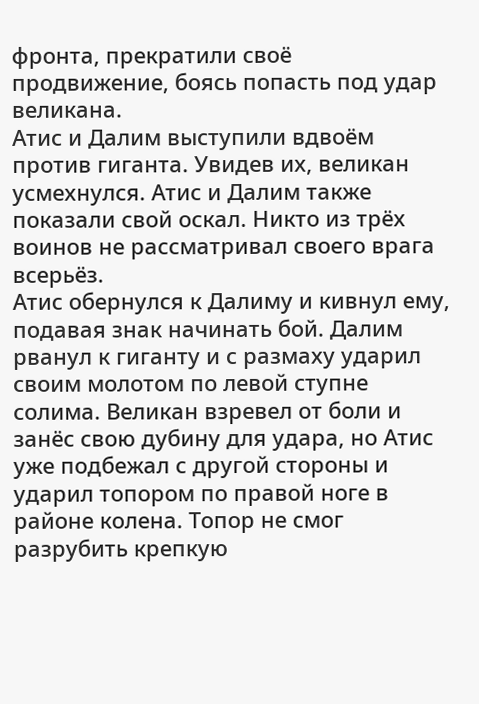фронта, прекратили своё продвижение, боясь попасть под удар великана.
Атис и Далим выступили вдвоём против гиганта. Увидев их, великан усмехнулся. Атис и Далим также показали свой оскал. Никто из трёх воинов не рассматривал своего врага всерьёз.
Атис обернулся к Далиму и кивнул ему, подавая знак начинать бой. Далим рванул к гиганту и с размаху ударил своим молотом по левой ступне солима. Великан взревел от боли и занёс свою дубину для удара, но Атис уже подбежал с другой стороны и ударил топором по правой ноге в районе колена. Топор не смог разрубить крепкую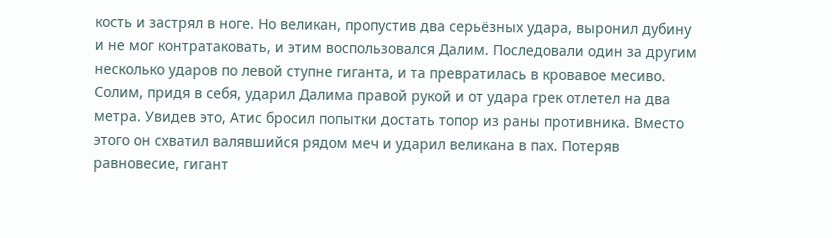кость и застрял в ноге. Но великан, пропустив два серьёзных удара, выронил дубину и не мог контратаковать, и этим воспользовался Далим. Последовали один за другим несколько ударов по левой ступне гиганта, и та превратилась в кровавое месиво. Солим, придя в себя, ударил Далима правой рукой и от удара грек отлетел на два метра. Увидев это, Атис бросил попытки достать топор из раны противника. Вместо этого он схватил валявшийся рядом меч и ударил великана в пах. Потеряв равновесие, гигант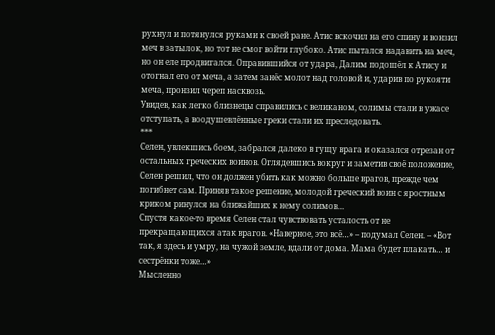рухнул и потянулся руками к своей ране. Атис вскочил на его спину и вонзил меч в затылок, но тот не смог войти глубоко. Атис пытался надавить на меч, но он еле продвигался. Оправившийся от удара, Далим подошёл к Атису и отогнал его от меча, а затем занёс молот над головой и, ударив по рукояти меча, пронзил череп насквозь.
Увидев, как легко близнецы справились с великаном, солимы стали в ужасе отступать, а воодушевлённые греки стали их преследовать.
***
Селен, увлекшись боем, забрался далеко в гущу врага и оказался отрезан от остальных греческих воинов. Оглядевшись вокруг и заметив своё положение, Селен решил, что он должен убить как можно больше врагов, прежде чем погибнет сам. Приняв такое решение, молодой греческий воин с яростным криком ринулся на ближайших к нему солимов…
Спустя какое-то время Селен стал чувствовать усталость от не прекращающихся атак врагов. «Наверное, это всё…» – подумал Селен. – «Вот так, я здесь и умру, на чужой земле, вдали от дома. Мама будет плакать… и сестрёнки тоже…»
Мысленно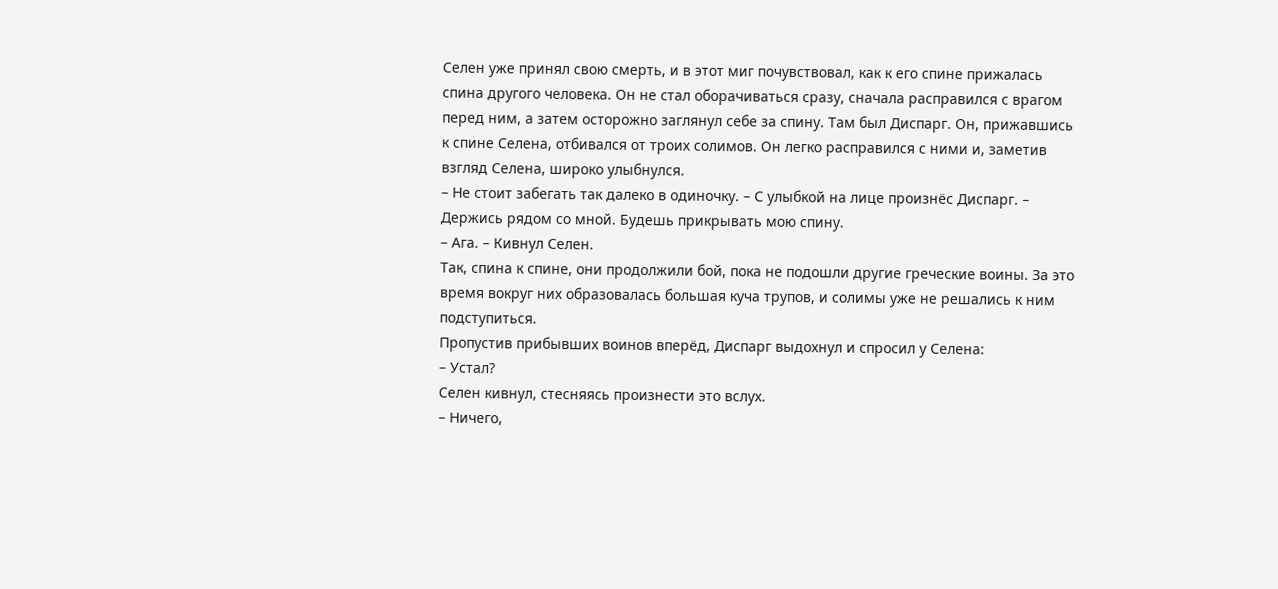Селен уже принял свою смерть, и в этот миг почувствовал, как к его спине прижалась спина другого человека. Он не стал оборачиваться сразу, сначала расправился с врагом перед ним, а затем осторожно заглянул себе за спину. Там был Диспарг. Он, прижавшись к спине Селена, отбивался от троих солимов. Он легко расправился с ними и, заметив взгляд Селена, широко улыбнулся.
– Не стоит забегать так далеко в одиночку. – С улыбкой на лице произнёс Диспарг. – Держись рядом со мной. Будешь прикрывать мою спину.
– Ага. – Кивнул Селен.
Так, спина к спине, они продолжили бой, пока не подошли другие греческие воины. За это время вокруг них образовалась большая куча трупов, и солимы уже не решались к ним подступиться.
Пропустив прибывших воинов вперёд, Диспарг выдохнул и спросил у Селена:
– Устал?
Селен кивнул, стесняясь произнести это вслух.
– Ничего,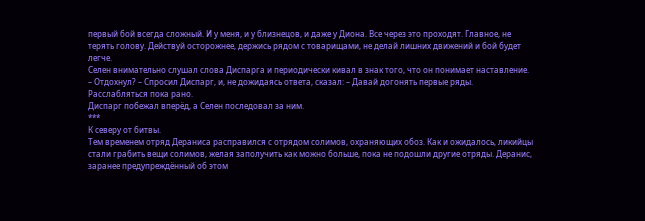первый бой всегда сложный. И у меня, и у близнецов, и даже у Диона. Все через это проходят. Главное, не терять голову. Действуй осторожнее, держись рядом с товарищами, не делай лишних движений и бой будет легче.
Селен внимательно слушал слова Диспарга и периодически кивал в знак того, что он понимает наставление.
– Отдохнул? – Спросил Диспарг, и, не дожидаясь ответа, сказал: – Давай догонять первые ряды. Расслабляться пока рано.
Диспарг побежал вперёд, а Селен последовал за ним.
***
К северу от битвы.
Тем временем отряд Дераниса расправился с отрядом солимов, охраняющих обоз. Как и ожидалось, ликийцы стали грабить вещи солимов, желая заполучить как можно больше, пока не подошли другие отряды. Деранис, заранее предупреждённый об этом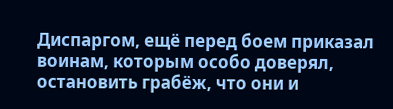Диспаргом, ещё перед боем приказал воинам, которым особо доверял, остановить грабёж, что они и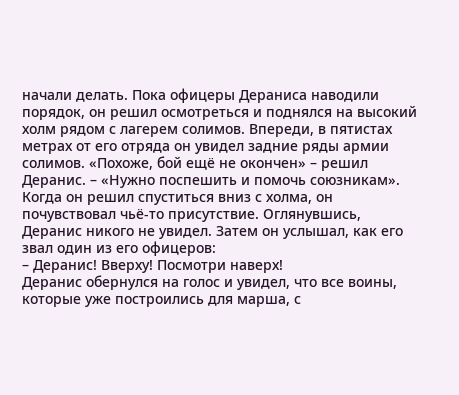начали делать. Пока офицеры Дераниса наводили порядок, он решил осмотреться и поднялся на высокий холм рядом с лагерем солимов. Впереди, в пятистах метрах от его отряда он увидел задние ряды армии солимов. «Похоже, бой ещё не окончен» – решил Деранис. – «Нужно поспешить и помочь союзникам». Когда он решил спуститься вниз с холма, он почувствовал чьё-то присутствие. Оглянувшись, Деранис никого не увидел. Затем он услышал, как его звал один из его офицеров:
– Деранис! Вверху! Посмотри наверх!
Деранис обернулся на голос и увидел, что все воины, которые уже построились для марша, с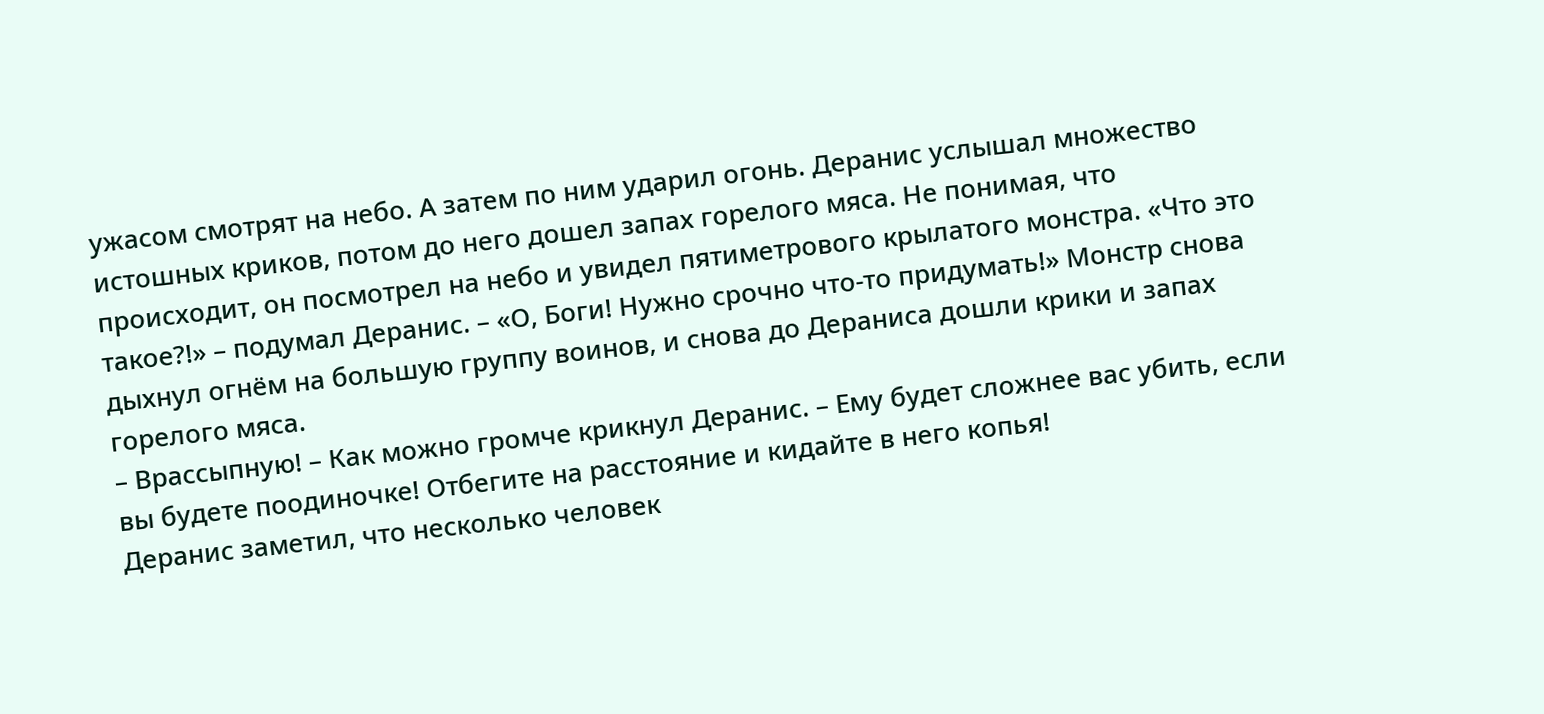ужасом смотрят на небо. А затем по ним ударил огонь. Деранис услышал множество истошных криков, потом до него дошел запах горелого мяса. Не понимая, что происходит, он посмотрел на небо и увидел пятиметрового крылатого монстра. «Что это такое?!» – подумал Деранис. – «О, Боги! Нужно срочно что-то придумать!» Монстр снова дыхнул огнём на большую группу воинов, и снова до Дераниса дошли крики и запах горелого мяса.
– Врассыпную! – Как можно громче крикнул Деранис. – Ему будет сложнее вас убить, если вы будете поодиночке! Отбегите на расстояние и кидайте в него копья!
Деранис заметил, что несколько человек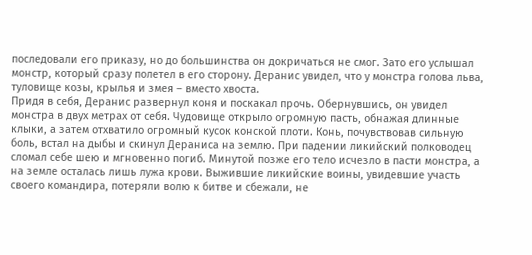последовали его приказу, но до большинства он докричаться не смог. Зато его услышал монстр, который сразу полетел в его сторону. Деранис увидел, что у монстра голова льва, туловище козы, крылья и змея – вместо хвоста.
Придя в себя, Деранис развернул коня и поскакал прочь. Обернувшись, он увидел монстра в двух метрах от себя. Чудовище открыло огромную пасть, обнажая длинные клыки, а затем отхватило огромный кусок конской плоти. Конь, почувствовав сильную боль, встал на дыбы и скинул Дераниса на землю. При падении ликийский полководец сломал себе шею и мгновенно погиб. Минутой позже его тело исчезло в пасти монстра, а на земле осталась лишь лужа крови. Выжившие ликийские воины, увидевшие участь своего командира, потеряли волю к битве и сбежали, не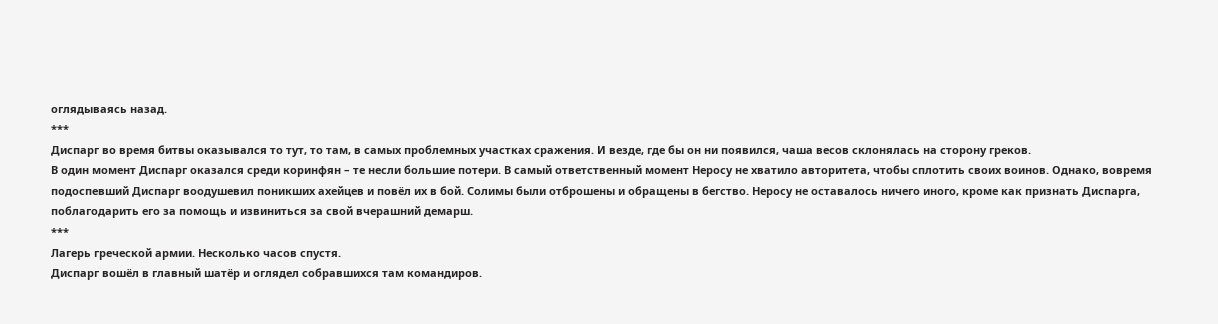оглядываясь назад.
***
Диспарг во время битвы оказывался то тут, то там, в самых проблемных участках сражения. И везде, где бы он ни появился, чаша весов склонялась на сторону греков.
В один момент Диспарг оказался среди коринфян – те несли большие потери. В самый ответственный момент Неросу не хватило авторитета, чтобы сплотить своих воинов. Однако, вовремя подоспевший Диспарг воодушевил поникших ахейцев и повёл их в бой. Солимы были отброшены и обращены в бегство. Неросу не оставалось ничего иного, кроме как признать Диспарга, поблагодарить его за помощь и извиниться за свой вчерашний демарш.
***
Лагерь греческой армии. Несколько часов спустя.
Диспарг вошёл в главный шатёр и оглядел собравшихся там командиров.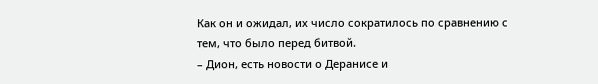Как он и ожидал, их число сократилось по сравнению с тем, что было перед битвой.
– Дион, есть новости о Деранисе и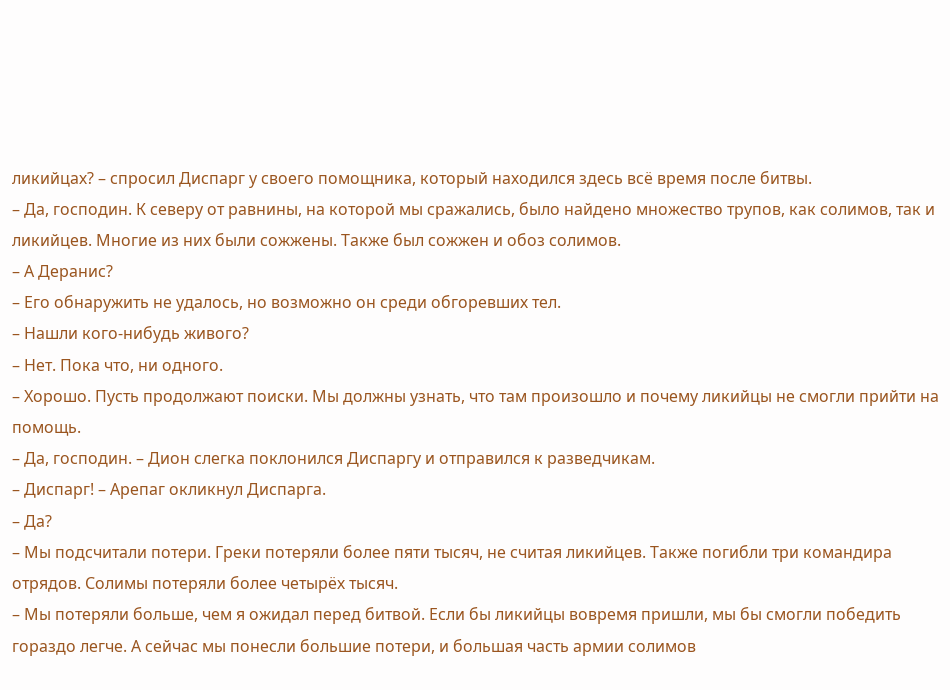ликийцах? – спросил Диспарг у своего помощника, который находился здесь всё время после битвы.
– Да, господин. К северу от равнины, на которой мы сражались, было найдено множество трупов, как солимов, так и ликийцев. Многие из них были сожжены. Также был сожжен и обоз солимов.
– А Деранис?
– Его обнаружить не удалось, но возможно он среди обгоревших тел.
– Нашли кого-нибудь живого?
– Нет. Пока что, ни одного.
– Хорошо. Пусть продолжают поиски. Мы должны узнать, что там произошло и почему ликийцы не смогли прийти на помощь.
– Да, господин. – Дион слегка поклонился Диспаргу и отправился к разведчикам.
– Диспарг! – Арепаг окликнул Диспарга.
– Да?
– Мы подсчитали потери. Греки потеряли более пяти тысяч, не считая ликийцев. Также погибли три командира отрядов. Солимы потеряли более четырёх тысяч.
– Мы потеряли больше, чем я ожидал перед битвой. Если бы ликийцы вовремя пришли, мы бы смогли победить гораздо легче. А сейчас мы понесли большие потери, и большая часть армии солимов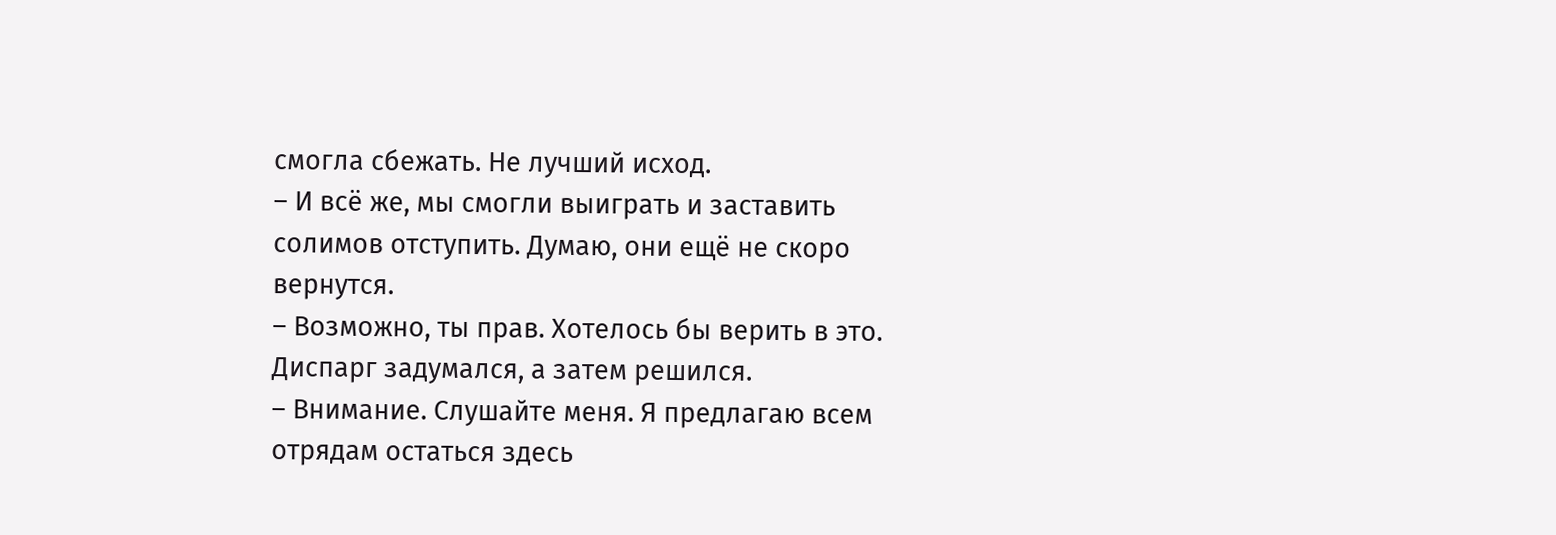смогла сбежать. Не лучший исход.
– И всё же, мы смогли выиграть и заставить солимов отступить. Думаю, они ещё не скоро вернутся.
– Возможно, ты прав. Хотелось бы верить в это.
Диспарг задумался, а затем решился.
– Внимание. Слушайте меня. Я предлагаю всем отрядам остаться здесь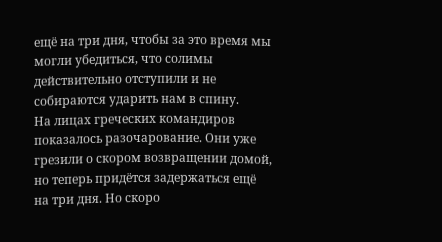ещё на три дня, чтобы за это время мы могли убедиться, что солимы действительно отступили и не собираются ударить нам в спину.
На лицах греческих командиров показалось разочарование. Они уже грезили о скором возвращении домой, но теперь придётся задержаться ещё на три дня. Но скоро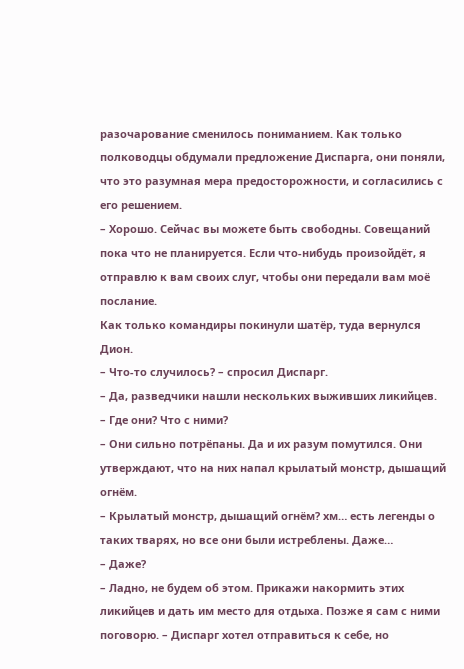разочарование сменилось пониманием. Как только полководцы обдумали предложение Диспарга, они поняли, что это разумная мера предосторожности, и согласились с его решением.
– Хорошо. Сейчас вы можете быть свободны. Совещаний пока что не планируется. Если что-нибудь произойдёт, я отправлю к вам своих слуг, чтобы они передали вам моё послание.
Как только командиры покинули шатёр, туда вернулся Дион.
– Что-то случилось? – спросил Диспарг.
– Да, разведчики нашли нескольких выживших ликийцев.
– Где они? Что с ними?
– Они сильно потрёпаны. Да и их разум помутился. Они утверждают, что на них напал крылатый монстр, дышащий огнём.
– Крылатый монстр, дышащий огнём? хм… есть легенды о таких тварях, но все они были истреблены. Даже…
– Даже?
– Ладно, не будем об этом. Прикажи накормить этих ликийцев и дать им место для отдыха. Позже я сам с ними поговорю. – Диспарг хотел отправиться к себе, но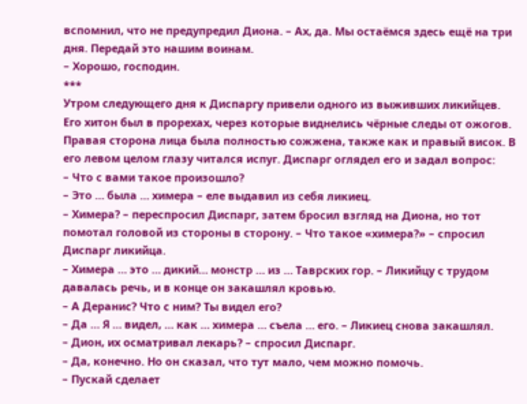вспомнил, что не предупредил Диона. – Ах, да. Мы остаёмся здесь ещё на три дня. Передай это нашим воинам.
– Хорошо, господин.
***
Утром следующего дня к Диспаргу привели одного из выживших ликийцев. Его хитон был в прорехах, через которые виднелись чёрные следы от ожогов. Правая сторона лица была полностью сожжена, также как и правый висок. В его левом целом глазу читался испуг. Диспарг оглядел его и задал вопрос:
– Что с вами такое произошло?
– Это … была … химера – еле выдавил из себя ликиец.
– Химера? – переспросил Диспарг, затем бросил взгляд на Диона, но тот помотал головой из стороны в сторону. – Что такое «химера?» – спросил Диспарг ликийца.
– Химера … это … дикий… монстр … из … Таврских гор. – Ликийцу с трудом давалась речь, и в конце он закашлял кровью.
– А Деранис? Что с ним? Ты видел его?
– Да … Я … видел, … как … химера … съела … его. – Ликиец снова закашлял.
– Дион, их осматривал лекарь? – спросил Диспарг.
– Да, конечно. Но он сказал, что тут мало, чем можно помочь.
– Пускай сделает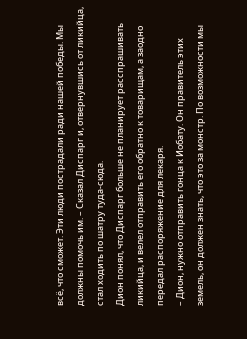всё, что сможет. Эти люди пострадали ради нашей победы. Мы должны помочь им. – Сказал Диспарг и, отвернувшись от ликийца, стал ходить по шатру туда-сюда.
Дион понял, что Диспарг больше не планирует расспрашивать ликийца, и велел отправить его обратно к товарищам, а заодно передал распоряжение для лекаря.
– Дион, нужно отправить гонца к Иобату. Он правитель этих земель, он должен знать, что это за монстр. По возможности мы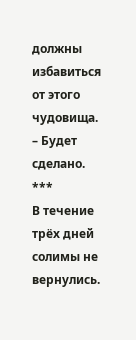должны избавиться от этого чудовища.
– Будет сделано.
***
В течение трёх дней солимы не вернулись.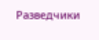Разведчики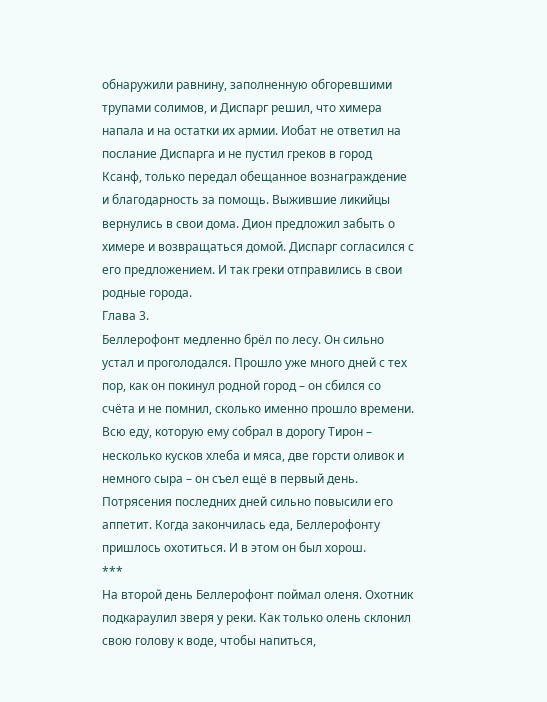обнаружили равнину, заполненную обгоревшими трупами солимов, и Диспарг решил, что химера напала и на остатки их армии. Иобат не ответил на послание Диспарга и не пустил греков в город Ксанф, только передал обещанное вознаграждение и благодарность за помощь. Выжившие ликийцы вернулись в свои дома. Дион предложил забыть о химере и возвращаться домой. Диспарг согласился с его предложением. И так греки отправились в свои родные города.
Глава 3.
Беллерофонт медленно брёл по лесу. Он сильно устал и проголодался. Прошло уже много дней с тех пор, как он покинул родной город – он сбился со счёта и не помнил, сколько именно прошло времени. Всю еду, которую ему собрал в дорогу Тирон – несколько кусков хлеба и мяса, две горсти оливок и немного сыра – он съел ещё в первый день. Потрясения последних дней сильно повысили его аппетит. Когда закончилась еда, Беллерофонту пришлось охотиться. И в этом он был хорош.
***
На второй день Беллерофонт поймал оленя. Охотник подкараулил зверя у реки. Как только олень склонил свою голову к воде, чтобы напиться,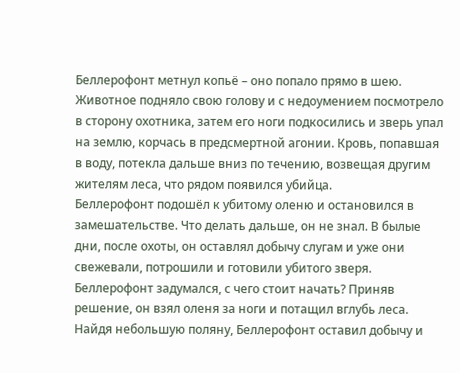Беллерофонт метнул копьё – оно попало прямо в шею. Животное подняло свою голову и с недоумением посмотрело в сторону охотника, затем его ноги подкосились и зверь упал на землю, корчась в предсмертной агонии. Кровь, попавшая в воду, потекла дальше вниз по течению, возвещая другим жителям леса, что рядом появился убийца.
Беллерофонт подошёл к убитому оленю и остановился в замешательстве. Что делать дальше, он не знал. В былые дни, после охоты, он оставлял добычу слугам и уже они свежевали, потрошили и готовили убитого зверя. Беллерофонт задумался, с чего стоит начать? Приняв решение, он взял оленя за ноги и потащил вглубь леса. Найдя небольшую поляну, Беллерофонт оставил добычу и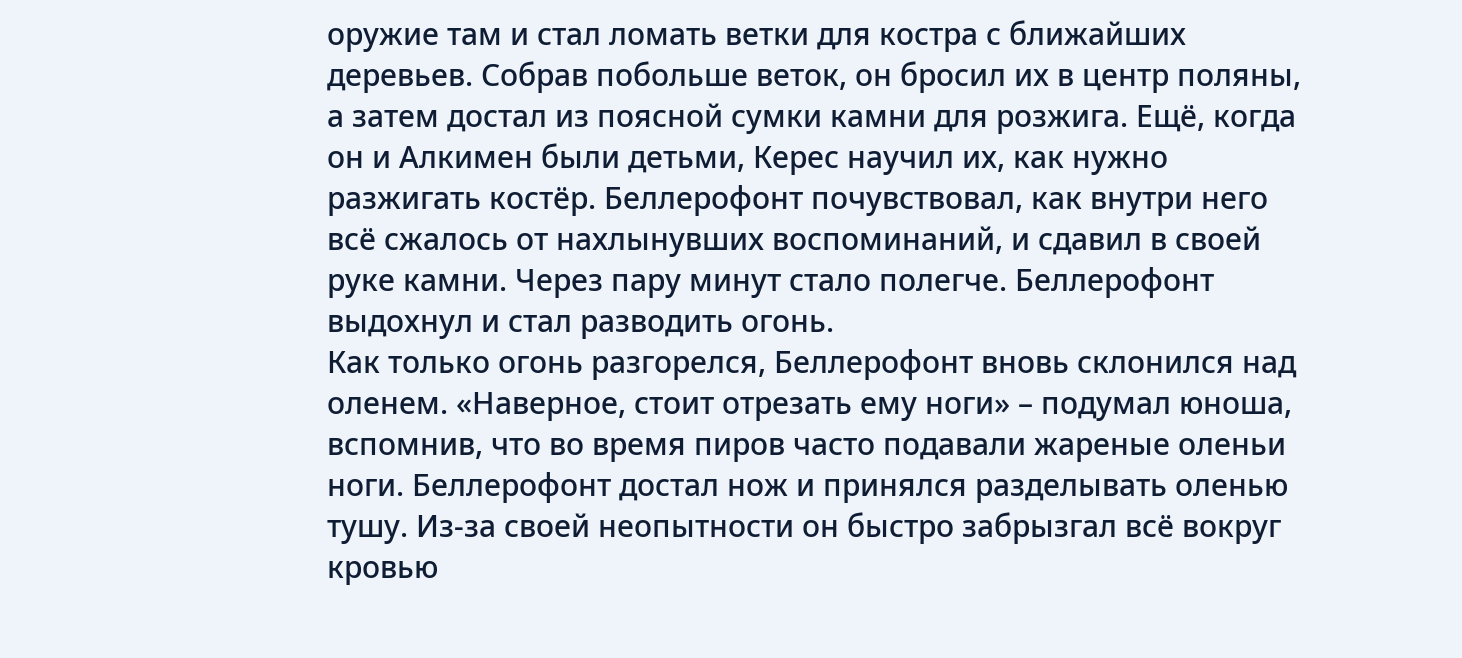оружие там и стал ломать ветки для костра с ближайших деревьев. Собрав побольше веток, он бросил их в центр поляны, а затем достал из поясной сумки камни для розжига. Ещё, когда он и Алкимен были детьми, Керес научил их, как нужно разжигать костёр. Беллерофонт почувствовал, как внутри него всё сжалось от нахлынувших воспоминаний, и сдавил в своей руке камни. Через пару минут стало полегче. Беллерофонт выдохнул и стал разводить огонь.
Как только огонь разгорелся, Беллерофонт вновь склонился над оленем. «Наверное, стоит отрезать ему ноги» – подумал юноша, вспомнив, что во время пиров часто подавали жареные оленьи ноги. Беллерофонт достал нож и принялся разделывать оленью тушу. Из-за своей неопытности он быстро забрызгал всё вокруг кровью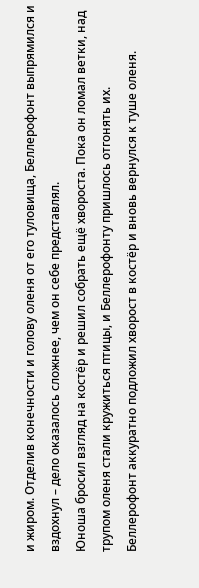и жиром. Отделив конечности и голову оленя от его туловища, Беллерофонт выпрямился и вздохнул – дело оказалось сложнее, чем он себе представлял.
Юноша бросил взгляд на костёр и решил собрать ещё хвороста. Пока он ломал ветки, над трупом оленя стали кружиться птицы, и Беллерофонту пришлось отгонять их.
Беллерофонт аккуратно подложил хворост в костёр и вновь вернулся к туше оленя.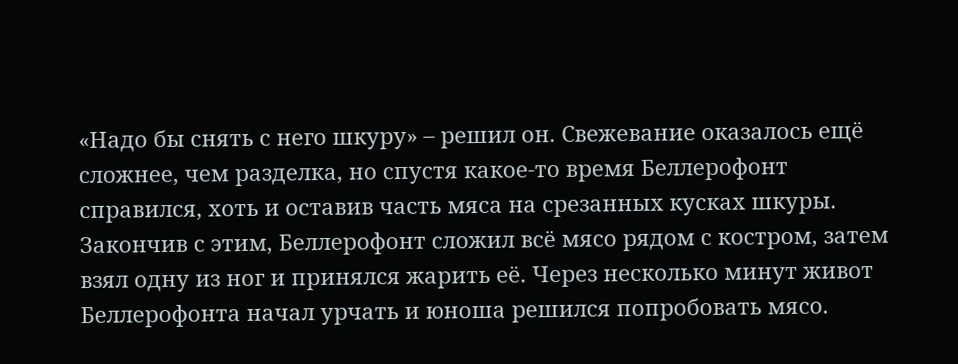«Надо бы снять с него шкуру» – решил он. Свежевание оказалось ещё сложнее, чем разделка, но спустя какое-то время Беллерофонт справился, хоть и оставив часть мяса на срезанных кусках шкуры.
Закончив с этим, Беллерофонт сложил всё мясо рядом с костром, затем взял одну из ног и принялся жарить её. Через несколько минут живот Беллерофонта начал урчать и юноша решился попробовать мясо.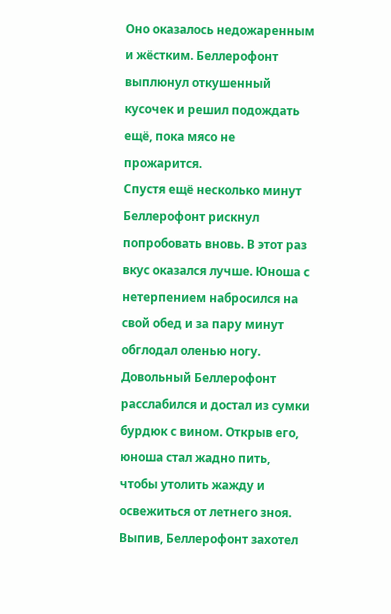Оно оказалось недожаренным и жёстким. Беллерофонт выплюнул откушенный кусочек и решил подождать ещё, пока мясо не прожарится.
Спустя ещё несколько минут Беллерофонт рискнул попробовать вновь. В этот раз вкус оказался лучше. Юноша с нетерпением набросился на свой обед и за пару минут обглодал оленью ногу.
Довольный Беллерофонт расслабился и достал из сумки бурдюк с вином. Открыв его, юноша стал жадно пить, чтобы утолить жажду и освежиться от летнего зноя. Выпив, Беллерофонт захотел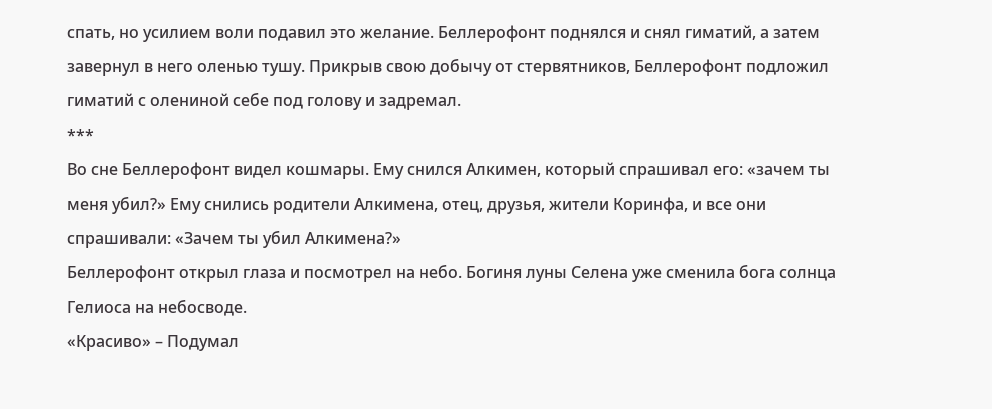спать, но усилием воли подавил это желание. Беллерофонт поднялся и снял гиматий, а затем завернул в него оленью тушу. Прикрыв свою добычу от стервятников, Беллерофонт подложил гиматий с олениной себе под голову и задремал.
***
Во сне Беллерофонт видел кошмары. Ему снился Алкимен, который спрашивал его: «зачем ты меня убил?» Ему снились родители Алкимена, отец, друзья, жители Коринфа, и все они спрашивали: «Зачем ты убил Алкимена?»
Беллерофонт открыл глаза и посмотрел на небо. Богиня луны Селена уже сменила бога солнца Гелиоса на небосводе.
«Красиво» – Подумал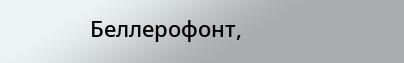Беллерофонт,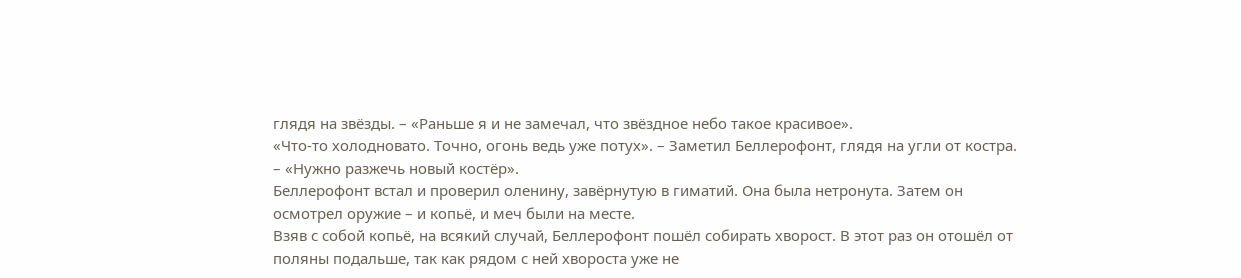глядя на звёзды. – «Раньше я и не замечал, что звёздное небо такое красивое».
«Что-то холодновато. Точно, огонь ведь уже потух». – Заметил Беллерофонт, глядя на угли от костра. – «Нужно разжечь новый костёр».
Беллерофонт встал и проверил оленину, завёрнутую в гиматий. Она была нетронута. Затем он осмотрел оружие – и копьё, и меч были на месте.
Взяв с собой копьё, на всякий случай, Беллерофонт пошёл собирать хворост. В этот раз он отошёл от поляны подальше, так как рядом с ней хвороста уже не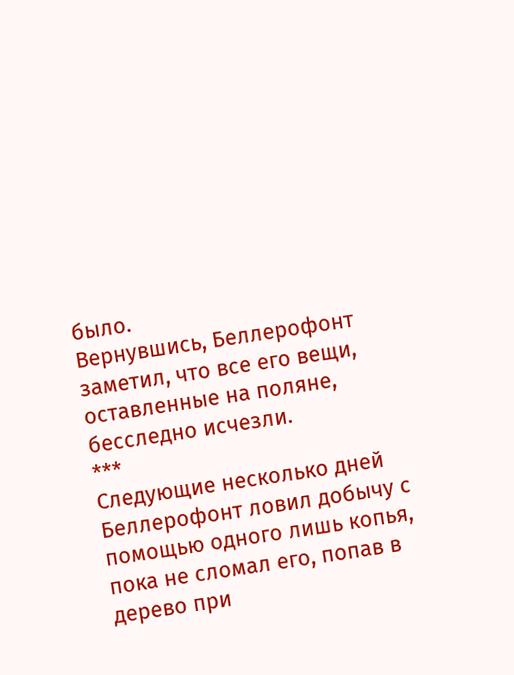было.
Вернувшись, Беллерофонт заметил, что все его вещи, оставленные на поляне, бесследно исчезли.
***
Следующие несколько дней Беллерофонт ловил добычу с помощью одного лишь копья, пока не сломал его, попав в дерево при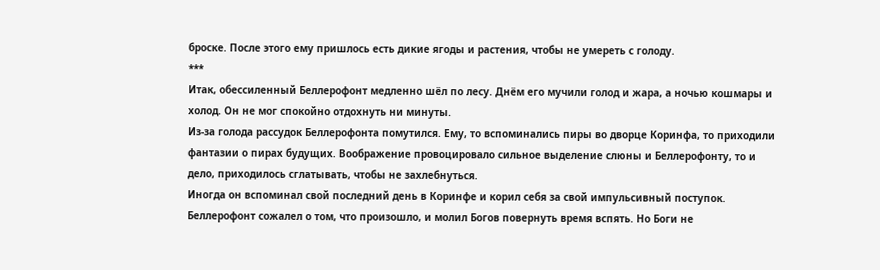броске. После этого ему пришлось есть дикие ягоды и растения, чтобы не умереть с голоду.
***
Итак, обессиленный Беллерофонт медленно шёл по лесу. Днём его мучили голод и жара, а ночью кошмары и холод. Он не мог спокойно отдохнуть ни минуты.
Из-за голода рассудок Беллерофонта помутился. Ему, то вспоминались пиры во дворце Коринфа, то приходили фантазии о пирах будущих. Воображение провоцировало сильное выделение слюны и Беллерофонту, то и дело, приходилось сглатывать, чтобы не захлебнуться.
Иногда он вспоминал свой последний день в Коринфе и корил себя за свой импульсивный поступок. Беллерофонт сожалел о том, что произошло, и молил Богов повернуть время вспять. Но Боги не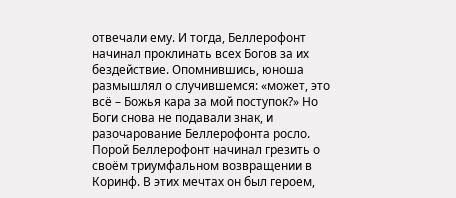отвечали ему. И тогда, Беллерофонт начинал проклинать всех Богов за их бездействие. Опомнившись, юноша размышлял о случившемся: «может, это всё – Божья кара за мой поступок?» Но Боги снова не подавали знак, и разочарование Беллерофонта росло.
Порой Беллерофонт начинал грезить о своём триумфальном возвращении в Коринф. В этих мечтах он был героем,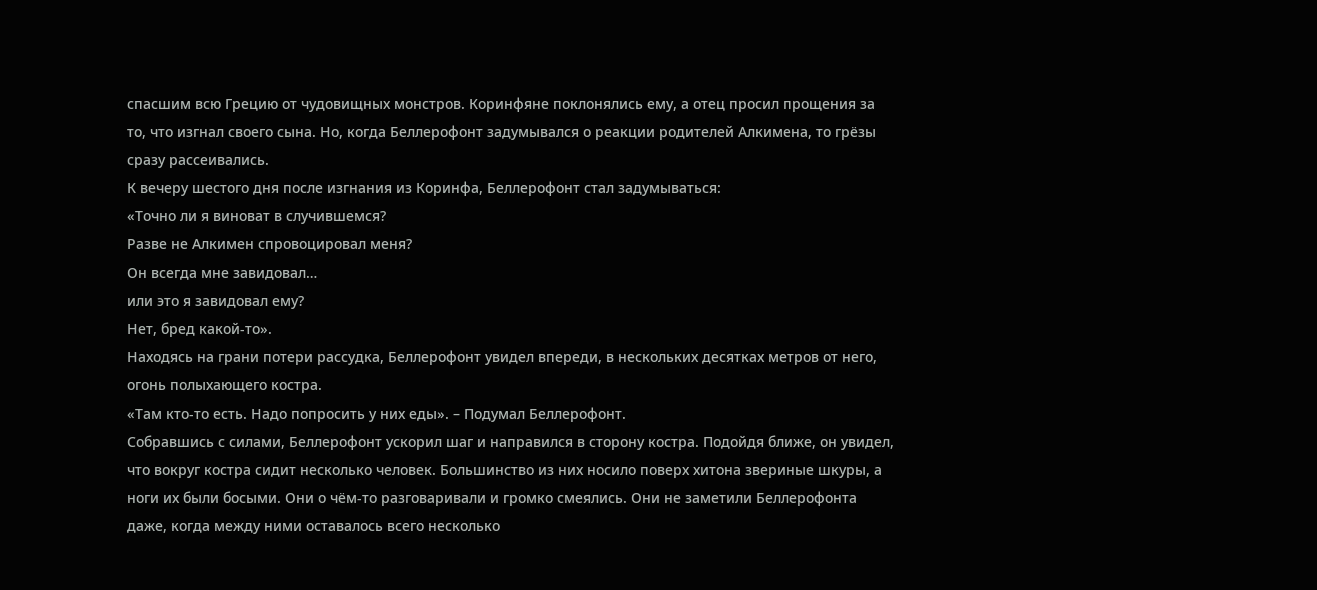спасшим всю Грецию от чудовищных монстров. Коринфяне поклонялись ему, а отец просил прощения за то, что изгнал своего сына. Но, когда Беллерофонт задумывался о реакции родителей Алкимена, то грёзы сразу рассеивались.
К вечеру шестого дня после изгнания из Коринфа, Беллерофонт стал задумываться:
«Точно ли я виноват в случившемся?
Разве не Алкимен спровоцировал меня?
Он всегда мне завидовал…
или это я завидовал ему?
Нет, бред какой-то».
Находясь на грани потери рассудка, Беллерофонт увидел впереди, в нескольких десятках метров от него, огонь полыхающего костра.
«Там кто-то есть. Надо попросить у них еды». – Подумал Беллерофонт.
Собравшись с силами, Беллерофонт ускорил шаг и направился в сторону костра. Подойдя ближе, он увидел, что вокруг костра сидит несколько человек. Большинство из них носило поверх хитона звериные шкуры, а ноги их были босыми. Они о чём-то разговаривали и громко смеялись. Они не заметили Беллерофонта даже, когда между ними оставалось всего несколько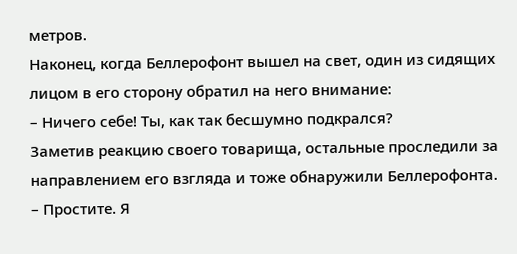метров.
Наконец, когда Беллерофонт вышел на свет, один из сидящих лицом в его сторону обратил на него внимание:
– Ничего себе! Ты, как так бесшумно подкрался?
Заметив реакцию своего товарища, остальные проследили за направлением его взгляда и тоже обнаружили Беллерофонта.
– Простите. Я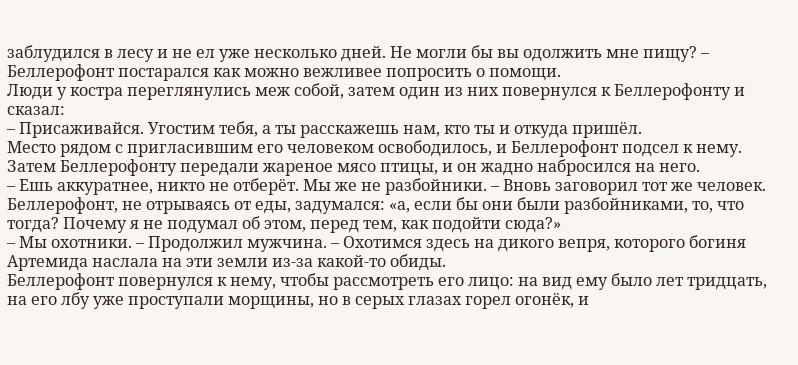заблудился в лесу и не ел уже несколько дней. Не могли бы вы одолжить мне пищу? – Беллерофонт постарался как можно вежливее попросить о помощи.
Люди у костра переглянулись меж собой, затем один из них повернулся к Беллерофонту и сказал:
– Присаживайся. Угостим тебя, а ты расскажешь нам, кто ты и откуда пришёл.
Место рядом с пригласившим его человеком освободилось, и Беллерофонт подсел к нему. Затем Беллерофонту передали жареное мясо птицы, и он жадно набросился на него.
– Ешь аккуратнее, никто не отберёт. Мы же не разбойники. – Вновь заговорил тот же человек.
Беллерофонт, не отрываясь от еды, задумался: «а, если бы они были разбойниками, то, что тогда? Почему я не подумал об этом, перед тем, как подойти сюда?»
– Мы охотники. – Продолжил мужчина. – Охотимся здесь на дикого вепря, которого богиня Артемида наслала на эти земли из-за какой-то обиды.
Беллерофонт повернулся к нему, чтобы рассмотреть его лицо: на вид ему было лет тридцать, на его лбу уже проступали морщины, но в серых глазах горел огонёк, и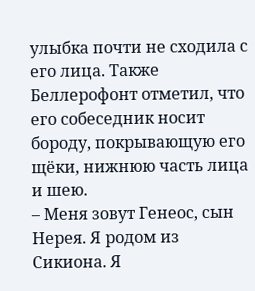улыбка почти не сходила с его лица. Также Беллерофонт отметил, что его собеседник носит бороду, покрывающую его щёки, нижнюю часть лица и шею.
– Меня зовут Генеос, сын Нерея. Я родом из Сикиона. Я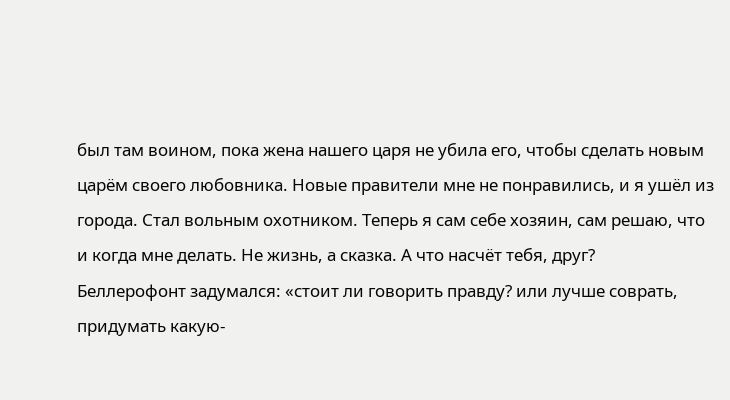был там воином, пока жена нашего царя не убила его, чтобы сделать новым царём своего любовника. Новые правители мне не понравились, и я ушёл из города. Стал вольным охотником. Теперь я сам себе хозяин, сам решаю, что и когда мне делать. Не жизнь, а сказка. А что насчёт тебя, друг?
Беллерофонт задумался: «стоит ли говорить правду? или лучше соврать, придумать какую-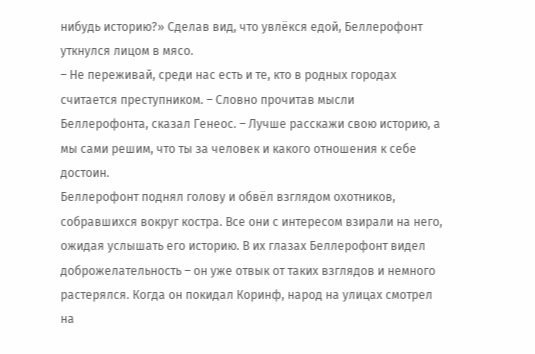нибудь историю?» Сделав вид, что увлёкся едой, Беллерофонт уткнулся лицом в мясо.
– Не переживай, среди нас есть и те, кто в родных городах считается преступником. – Словно прочитав мысли Беллерофонта, сказал Генеос. – Лучше расскажи свою историю, а мы сами решим, что ты за человек и какого отношения к себе достоин.
Беллерофонт поднял голову и обвёл взглядом охотников, собравшихся вокруг костра. Все они с интересом взирали на него, ожидая услышать его историю. В их глазах Беллерофонт видел доброжелательность – он уже отвык от таких взглядов и немного растерялся. Когда он покидал Коринф, народ на улицах смотрел на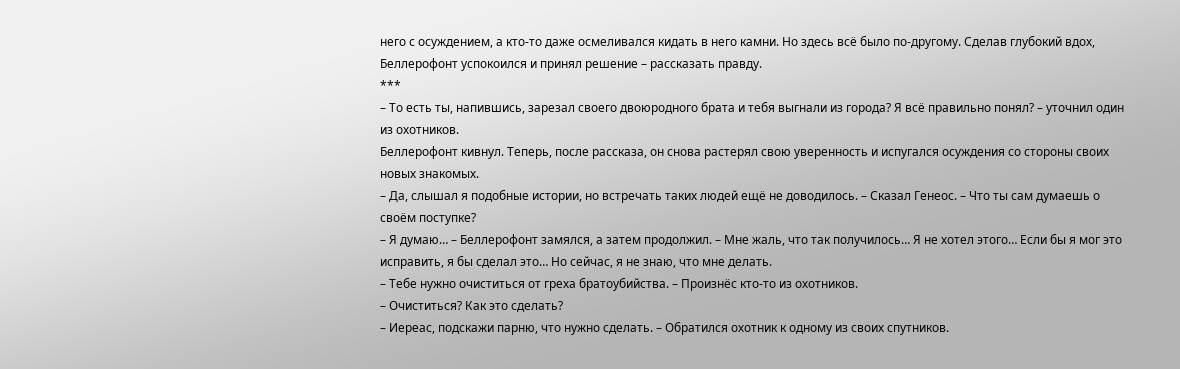него с осуждением, а кто-то даже осмеливался кидать в него камни. Но здесь всё было по-другому. Сделав глубокий вдох, Беллерофонт успокоился и принял решение – рассказать правду.
***
– То есть ты, напившись, зарезал своего двоюродного брата и тебя выгнали из города? Я всё правильно понял? – уточнил один из охотников.
Беллерофонт кивнул. Теперь, после рассказа, он снова растерял свою уверенность и испугался осуждения со стороны своих новых знакомых.
– Да, слышал я подобные истории, но встречать таких людей ещё не доводилось. – Сказал Генеос. – Что ты сам думаешь о своём поступке?
– Я думаю… – Беллерофонт замялся, а затем продолжил. – Мне жаль, что так получилось… Я не хотел этого… Если бы я мог это исправить, я бы сделал это… Но сейчас, я не знаю, что мне делать.
– Тебе нужно очиститься от греха братоубийства. – Произнёс кто-то из охотников.
– Очиститься? Как это сделать?
– Иереас, подскажи парню, что нужно сделать. – Обратился охотник к одному из своих спутников.